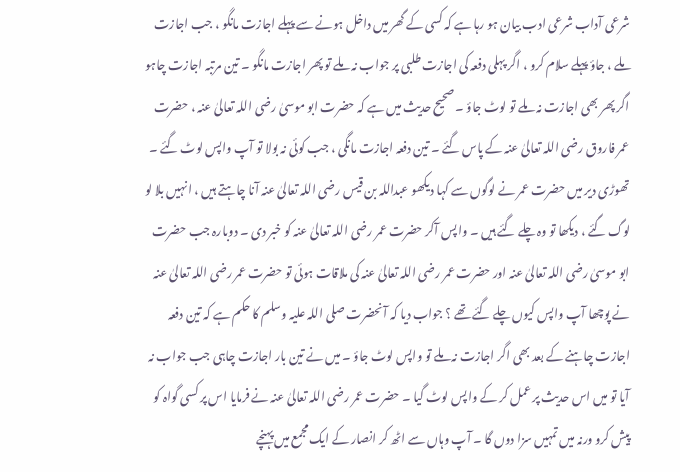شرعی آداب شرعی ادب بیان ہو رہا ہے کہ کسی کے گھر میں داخل ہونے سے پہلے اجازت مانگو ، جب اجازت ملے ، جاؤ پہلے سلام کرو ، اگر پہلی دفعہ کی اجازت طلبی پر جواب نہ ملے تو پھر اجازت مانگو ۔ تین مرتبہ اجازت چاہو اگر پھر بھی اجازت نہ ملے تو لوٹ جاؤ ۔ صحیح حدیث میں ہے کہ حضرت ابو موسیٰ رضی اللہ تعالیٰ عنہ ، حضرت عمر فاروق رضی اللہ تعالیٰ عنہ کے پاس گئے ۔ تین دفعہ اجازت مانگی ، جب کوئی نہ بولا تو آپ واپس لوٹ گئے ۔ تھوڑی دیر میں حضرت عمر نے لوگوں سے کہا دیکھو عبداللہ بن قیس رضی اللہ تعالیٰ عنہ آنا چاہتے ہیں ، انہیں بلا لو لوگ گئے ، دیکھا تو وہ چلے گئے ہیں ۔ واپس آکر حضرت عمر رضی اللہ تعالیٰ عنہ کو خبر دی ۔ دوبارہ جب حضرت ابو موسیٰ رضی اللہ تعالیٰ عنہ اور حضرت عمر رضی اللہ تعالیٰ عنہ کی ملاقات ہوئی تو حضرت عمر رضی اللہ تعالیٰ عنہ نے پوچھا آپ واپس کیوں چلے گئے تھے ؟ جواب دیا کہ آنحضرت صلی اللہ علیہ وسلم کا حکم ہے کہ تین دفعہ اجازت چاہنے کے بعد بھی اگر اجازت نہ ملے تو واپس لوٹ جاؤ ۔ میں نے تین بار اجازت چاہی جب جواب نہ آیا تو میں اس حدیث پر عمل کر کے واپس لوٹ گیا ۔ حضرت عمر رضی اللہ تعالیٰ عنہ نے فرمایا اس پر کسی گواہ کو پیش کرو ورنہ میں تمہیں سزا دوں گا ۔ آپ وہاں سے اٹھ کر انصار کے ایک مجمع میں پہنچے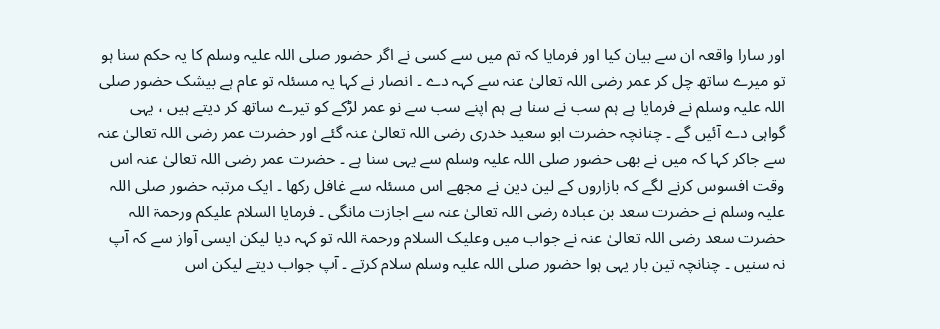اور سارا واقعہ ان سے بیان کیا اور فرمایا کہ تم میں سے کسی نے اگر حضور صلی اللہ علیہ وسلم کا یہ حکم سنا ہو تو میرے ساتھ چل کر عمر رضی اللہ تعالیٰ عنہ سے کہہ دے ۔ انصار نے کہا یہ مسئلہ تو عام ہے بیشک حضور صلی اللہ علیہ وسلم نے فرمایا ہے ہم سب نے سنا ہے ہم اپنے سب سے نو عمر لڑکے کو تیرے ساتھ کر دیتے ہیں ، یہی گواہی دے آئیں گے ۔ چنانچہ حضرت ابو سعید خدری رضی اللہ تعالیٰ عنہ گئے اور حضرت عمر رضی اللہ تعالیٰ عنہ سے جاکر کہا کہ میں نے بھی حضور صلی اللہ علیہ وسلم سے یہی سنا ہے ۔ حضرت عمر رضی اللہ تعالیٰ عنہ اس وقت افسوس کرنے لگے کہ بازاروں کے لین دین نے مجھے اس مسئلہ سے غافل رکھا ۔ ایک مرتبہ حضور صلی اللہ علیہ وسلم نے حضرت سعد بن عبادہ رضی اللہ تعالیٰ عنہ سے اجازت مانگی ۔ فرمایا السلام علیکم ورحمۃ اللہ حضرت سعد رضی اللہ تعالیٰ عنہ نے جواب میں وعلیک السلام ورحمۃ اللہ تو کہہ دیا لیکن ایسی آواز سے کہ آپ نہ سنیں ۔ چنانچہ تین بار یہی ہوا حضور صلی اللہ علیہ وسلم سلام کرتے ۔ آپ جواب دیتے لیکن اس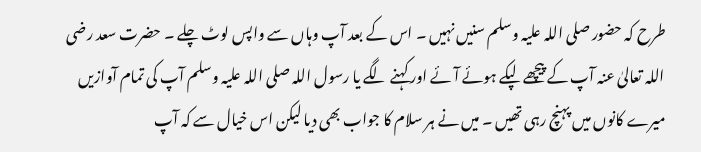طرح کہ حضور صلی اللہ علیہ وسلم سنیں نہیں ۔ اس کے بعد آپ وہاں سے واپس لوٹ چلے ۔ حضرت سعد رضی اللہ تعالیٰ عنہ آپ کے پیچھے لپکے ہوئے آئے اور کہنے لگے یا رسول اللہ صلی اللہ علیہ وسلم آپ کی تمام آوازیں میرے کانوں میں پہنچ رہی تھیں ۔ میں نے ہر سلام کا جواب بھی دیا لیکن اس خیال سے کہ آپ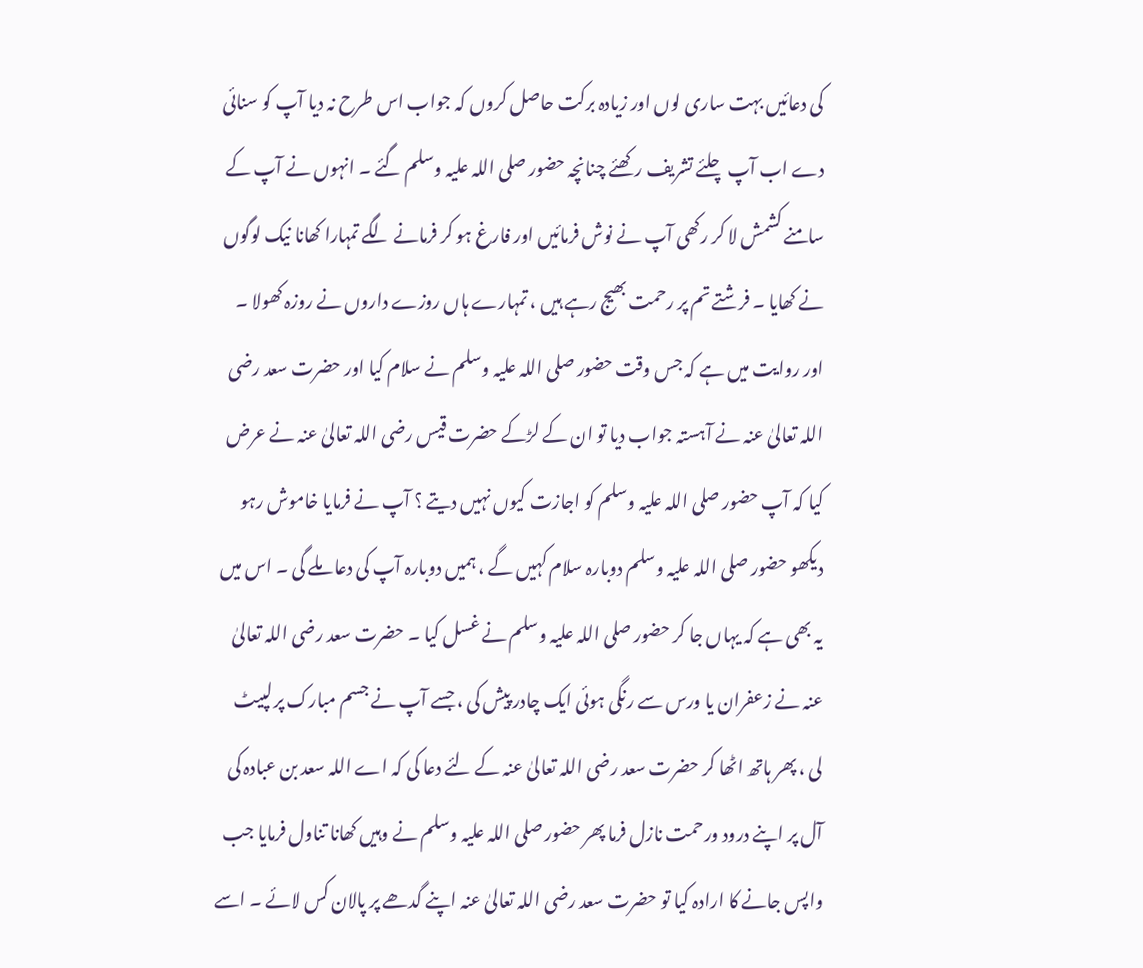کی دعائیں بہت ساری لوں اور زیادہ برکت حاصل کروں کہ جواب اس طرح نہ دیا آپ کو سنائی دے اب آپ چلئے تشریف رکھئے چنانچہ حضور صلی اللہ علیہ وسلم گئے ۔ انہوں نے آپ کے سامنے کشمش لا کر رکھی آپ نے نوش فرمائیں اور فارغ ہو کر فرمانے لگے تمہارا کھانا نیک لوگوں نے کھایا ۔ فرشتے تم پر رحمت بھیج رہے ہیں ، تمہارے ہاں روزے داروں نے روزہ کھولا ۔ اور روایت میں ہے کہ جس وقت حضور صلی اللہ علیہ وسلم نے سلام کیا اور حضرت سعد رضی اللہ تعالیٰ عنہ نے آہستہ جواب دیا تو ان کے لڑکے حضرت قیس رضی اللہ تعالیٰ عنہ نے عرض کیا کہ آپ حضور صلی اللہ علیہ وسلم کو اجازت کیوں نہیں دیتے ؟ آپ نے فرمایا خاموش رہو دیکھو حضور صلی اللہ علیہ وسلم دوبارہ سلام کہیں گے ، ہمیں دوبارہ آپ کی دعا ملے گی ۔ اس میں یہ بھی ہے کہ یہاں جا کر حضور صلی اللہ علیہ وسلم نے غسل کیا ۔ حضرت سعد رضی اللہ تعالیٰ عنہ نے زعفران یا ورس سے رنگی ہوئی ایک چادر پیش کی ، جسے آپ نے جسم مبارک پر لپیٹ لی ، پھر ہاتھ اٹھا کر حضرت سعد رضی اللہ تعالیٰ عنہ کے لئے دعا کی کہ اے اللہ سعد بن عبادہ کی آل پر اپنے درود ورحمت نازل فرما پھر حضور صلی اللہ علیہ وسلم نے وہیں کھانا تناول فرمایا جب واپس جانے کا ارادہ کیا تو حضرت سعد رضی اللہ تعالیٰ عنہ اپنے گدھے پر پالان کس لائے ۔ اسے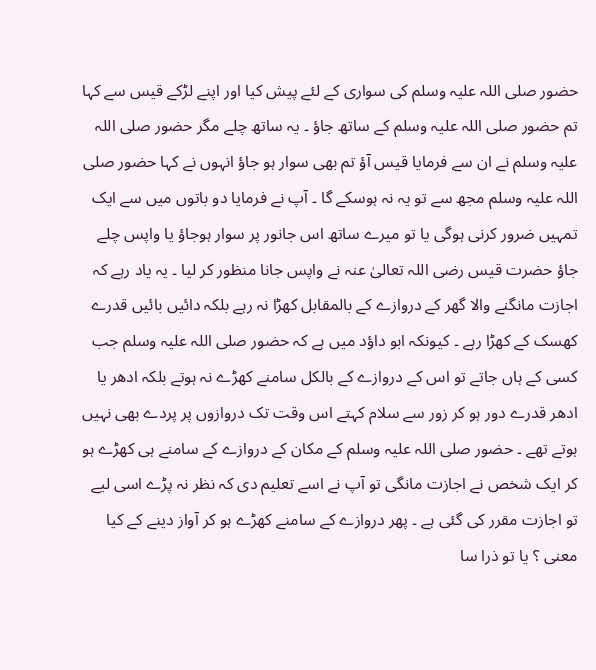حضور صلی اللہ علیہ وسلم کی سواری کے لئے پیش کیا اور اپنے لڑکے قیس سے کہا تم حضور صلی اللہ علیہ وسلم کے ساتھ جاؤ ۔ یہ ساتھ چلے مگر حضور صلی اللہ علیہ وسلم نے ان سے فرمایا قیس آؤ تم بھی سوار ہو جاؤ انہوں نے کہا حضور صلی اللہ علیہ وسلم مجھ سے تو یہ نہ ہوسکے گا ۔ آپ نے فرمایا دو باتوں میں سے ایک تمہیں ضرور کرنی ہوگی یا تو میرے ساتھ اس جانور پر سوار ہوجاؤ یا واپس چلے جاؤ حضرت قیس رضی اللہ تعالیٰ عنہ نے واپس جانا منظور کر لیا ۔ یہ یاد رہے کہ اجازت مانگنے والا گھر کے دروازے کے بالمقابل کھڑا نہ رہے بلکہ دائیں بائیں قدرے کھسک کے کھڑا رہے ۔ کیونکہ ابو داؤد میں ہے کہ حضور صلی اللہ علیہ وسلم جب کسی کے ہاں جاتے تو اس کے دروازے کے بالکل سامنے کھڑے نہ ہوتے بلکہ ادھر یا ادھر قدرے دور ہو کر زور سے سلام کہتے اس وقت تک دروازوں پر پردے بھی نہیں ہوتے تھے ۔ حضور صلی اللہ علیہ وسلم کے مکان کے دروازے کے سامنے ہی کھڑے ہو کر ایک شخص نے اجازت مانگی تو آپ نے اسے تعلیم دی کہ نظر نہ پڑے اسی لیے تو اجازت مقرر کی گئی ہے ۔ پھر دروازے کے سامنے کھڑے ہو کر آواز دینے کے کیا معنی ؟ یا تو ذرا سا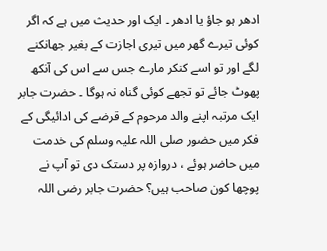ادھر ہو جاؤ یا ادھر ۔ ایک اور حدیث میں ہے کہ اگر کوئی تیرے گھر میں تیری اجازت کے بغیر جھانکنے لگے اور تو اسے کنکر مارے جس سے اس کی آنکھ پھوٹ جائے تو تجھے کوئی گناہ نہ ہوگا ۔ حضرت جابر ایک مرتبہ اپنے والد مرحوم کے قرضے کی ادائیگی کے فکر میں حضور صلی اللہ علیہ وسلم کی خدمت میں حاضر ہوئے ، دروازہ پر دستک دی تو آپ نے پوچھا کون صاحب ہیں؟ حضرت جابر رضی اللہ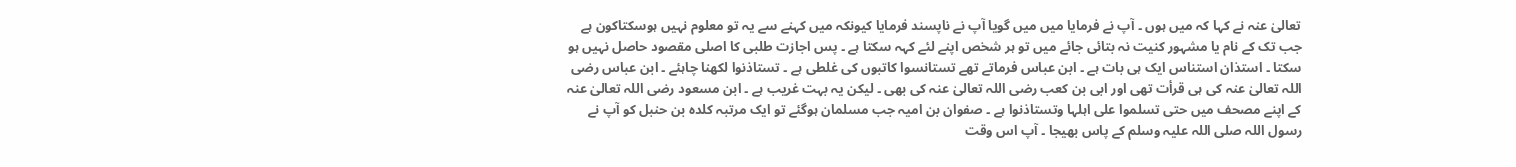تعالیٰ عنہ نے کہا کہ میں ہوں ۔ آپ نے فرمایا میں میں گویا آپ نے ناپسند فرمایا کیونکہ میں کہنے سے یہ تو معلوم نہیں ہوسکتاکون ہے جب تک کے نام یا مشہور کنیت نہ بتائی جائے میں تو ہر شخص اپنے لئے کہہ سکتا ہے ۔ پس اجازت طلبی کا اصلی مقصود حاصل نہیں ہو سکتا ۔ استذان استناس ایک ہی بات ہے ۔ ابن عباس فرماتے تھے تستانسوا کاتبوں کی غلطی ہے ۔ تستاذنوا لکھنا چاہئے ۔ ابن عباس رضی اللہ تعالیٰ عنہ کی ہی قرأت تھی اور ابی بن کعب رضی اللہ تعالیٰ عنہ کی بھی ۔ لیکن یہ بہت غریب ہے ۔ ابن مسعود رضی اللہ تعالیٰ عنہ کے اپنے مصحف میں حتی تسلموا علی اہلہا وتستاذنوا ہے ۔ صفوان بن امیہ جب مسلمان ہوگئے تو ایک مرتبہ کلدہ بن حنبل کو آپ نے رسول اللہ صلی اللہ علیہ وسلم کے پاس بھیجا ۔ آپ اس وقت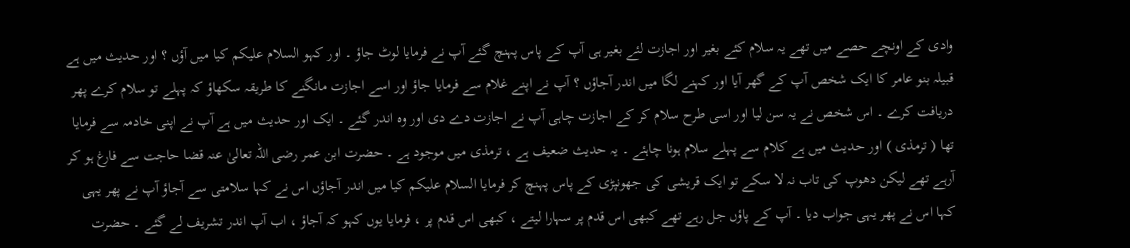وادی کے اونچے حصے میں تھے یہ سلام کئے بغیر اور اجازت لئے بغیر ہی آپ کے پاس پہنچ گئے آپ نے فرمایا لوٹ جاؤ ۔ اور کہو السلام علیکم کیا میں آؤں ؟ اور حدیث میں ہے قبیلہ بنو عامر کا ایک شخص آپ کے گھر آیا اور کہنے لگا میں اندر آجاؤں ؟ آپ نے اپنے غلام سے فرمایا جاؤ اور اسے اجازت مانگنے کا طریقہ سکھاؤ کہ پہلے تو سلام کرے پھر دریافت کرے ۔ اس شخص نے یہ سن لیا اور اسی طرح سلام کر کے اجازت چاہی آپ نے اجازت دے دی اور وہ اندر گئے ۔ ایک اور حدیث میں ہے آپ نے اپنی خادمہ سے فرمایا تھا ( ترمذی ) اور حدیث میں ہے کلام سے پہلے سلام ہونا چاہئے ۔ یہ حدیث ضعیف ہے ، ترمذی میں موجود ہے ۔ حضرت ابن عمر رضی اللہ تعالیٰ عنہ قضا حاجت سے فارغ ہو کر آرہے تھے لیکن دھوپ کی تاب نہ لا سکے تو ایک قریشی کی جھونپڑی کے پاس پہنچ کر فرمایا السلام علیکم کیا میں اندر آجاؤں اس نے کہا سلامتی سے آجاؤ آپ نے پھر یہی کہا اس نے پھر یہی جواب دیا ۔ آپ کے پاؤں جل رہے تھے کبھی اس قدم پر سہارا لیتے ، کبھی اس قدم پر ، فرمایا یوں کہو کہ آجاؤ ، اب آپ اندر تشریف لے گئے ۔ حضرت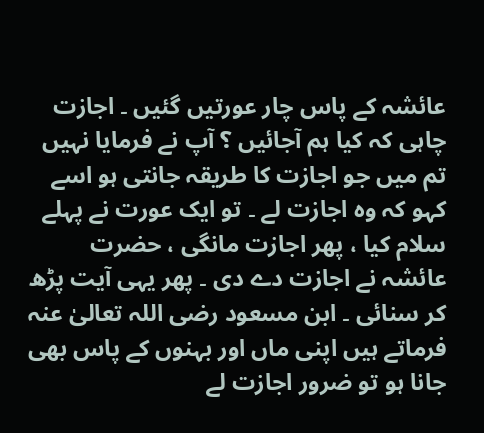عائشہ کے پاس چار عورتیں گئیں ۔ اجازت چاہی کہ کیا ہم آجائیں ؟ آپ نے فرمایا نہیں تم میں جو اجازت کا طریقہ جانتی ہو اسے کہو کہ وہ اجازت لے ۔ تو ایک عورت نے پہلے سلام کیا ، پھر اجازت مانگی ، حضرت عائشہ نے اجازت دے دی ۔ پھر یہی آیت پڑھ کر سنائی ۔ ابن مسعود رضی اللہ تعالیٰ عنہ فرماتے ہیں اپنی ماں اور بہنوں کے پاس بھی جانا ہو تو ضرور اجازت لے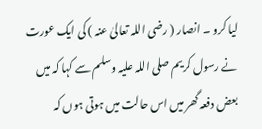لیا کرو ۔ انصار ( رضی اللہ تعالیٰ عنہ ) کی ایک عورت نے رسول کریم صلی اللہ علیہ وسلم سے کہا کہ میں بعض دفعہ گھر میں اس حالت میں ہوتی ہوں کہ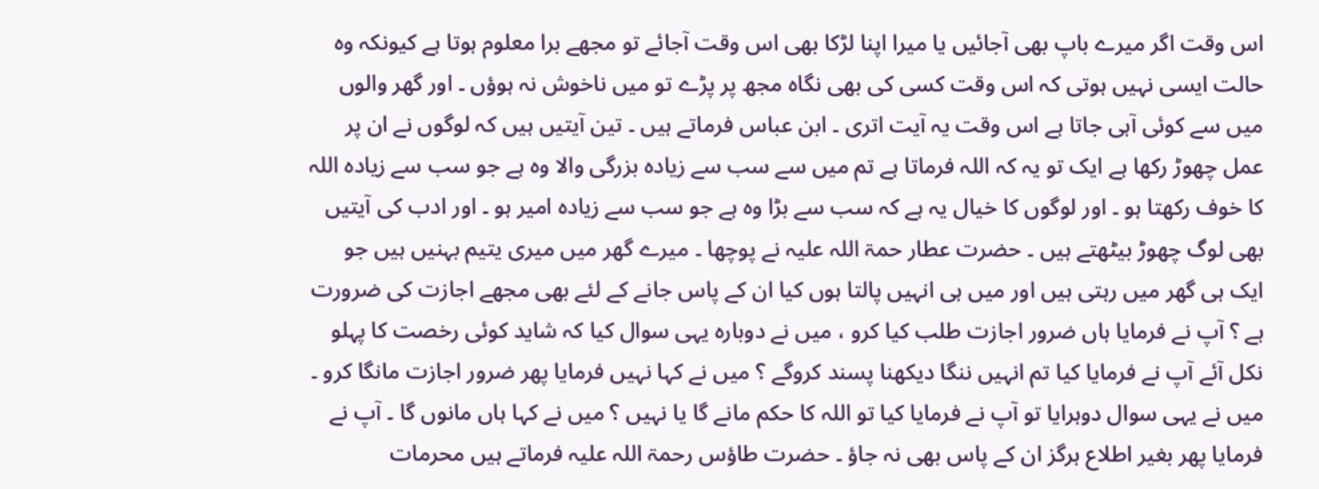اس وقت اگر میرے باپ بھی آجائیں یا میرا اپنا لڑکا بھی اس وقت آجائے تو مجھے برا معلوم ہوتا ہے کیونکہ وہ حالت ایسی نہیں ہوتی کہ اس وقت کسی کی بھی نگاہ مجھ پر پڑے تو میں ناخوش نہ ہوؤں ۔ اور گھر والوں میں سے کوئی آہی جاتا ہے اس وقت یہ آیت اتری ۔ ابن عباس فرماتے ہیں ۔ تین آیتیں ہیں کہ لوگوں نے ان پر عمل چھوڑ رکھا ہے ایک تو یہ کہ اللہ فرماتا ہے تم میں سے سب سے زیادہ بزرگی والا وہ ہے جو سب سے زیادہ اللہ کا خوف رکھتا ہو ۔ اور لوگوں کا خیال یہ ہے کہ سب سے بڑا وہ ہے جو سب سے زیادہ امیر ہو ۔ اور ادب کی آیتیں بھی لوگ چھوڑ بیٹھتے ہیں ۔ حضرت عطار حمۃ اللہ علیہ نے پوچھا ۔ میرے گھر میں میری یتیم بہنیں ہیں جو ایک ہی گھر میں رہتی ہیں اور میں ہی انہیں پالتا ہوں کیا ان کے پاس جانے کے لئے بھی مجھے اجازت کی ضرورت ہے ؟ آپ نے فرمایا ہاں ضرور اجازت طلب کیا کرو ، میں نے دوبارہ یہی سوال کیا کہ شاید کوئی رخصت کا پہلو نکل آئے آپ نے فرمایا کیا تم انہیں ننگا دیکھنا پسند کروگے ؟ میں نے کہا نہیں فرمایا پھر ضرور اجازت مانگا کرو ۔ میں نے یہی سوال دوہرایا تو آپ نے فرمایا کیا تو اللہ کا حکم مانے گا یا نہیں ؟ میں نے کہا ہاں مانوں گا ۔ آپ نے فرمایا پھر بغیر اطلاع ہرگز ان کے پاس بھی نہ جاؤ ۔ حضرت طاؤس رحمۃ اللہ علیہ فرماتے ہیں محرمات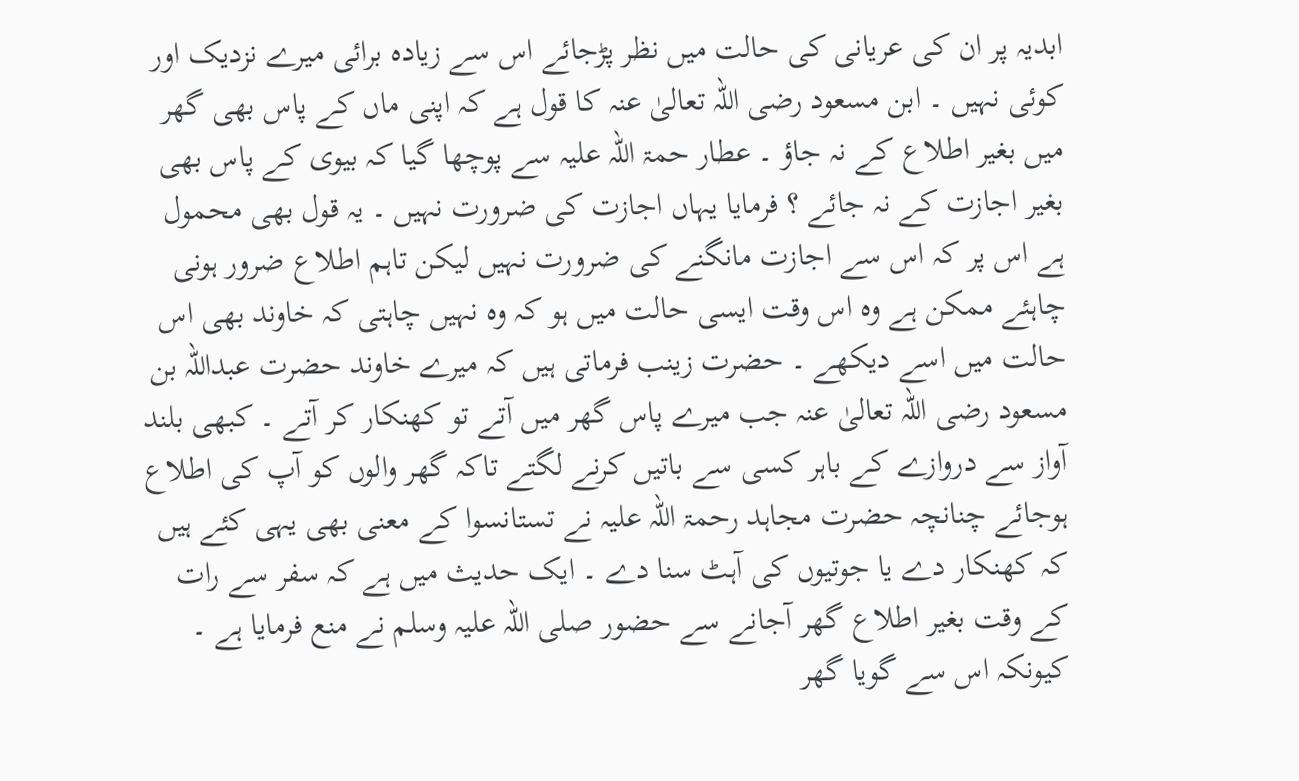ابدیہ پر ان کی عریانی کی حالت میں نظر پڑجائے اس سے زیادہ برائی میرے نزدیک اور کوئی نہیں ۔ ابن مسعود رضی اللہ تعالیٰ عنہ کا قول ہے کہ اپنی ماں کے پاس بھی گھر میں بغیر اطلاع کے نہ جاؤ ۔ عطار حمۃ اللہ علیہ سے پوچھا گیا کہ بیوی کے پاس بھی بغیر اجازت کے نہ جائے ؟ فرمایا یہاں اجازت کی ضرورت نہیں ۔ یہ قول بھی محمول ہے اس پر کہ اس سے اجازت مانگنے کی ضرورت نہیں لیکن تاہم اطلاع ضرور ہونی چاہئے ممکن ہے وہ اس وقت ایسی حالت میں ہو کہ وہ نہیں چاہتی کہ خاوند بھی اس حالت میں اسے دیکھے ۔ حضرت زینب فرماتی ہیں کہ میرے خاوند حضرت عبداللہ بن مسعود رضی اللہ تعالیٰ عنہ جب میرے پاس گھر میں آتے تو کھنکار کر آتے ۔ کبھی بلند آواز سے دروازے کے باہر کسی سے باتیں کرنے لگتے تاکہ گھر والوں کو آپ کی اطلاع ہوجائے چنانچہ حضرت مجاہد رحمۃ اللہ علیہ نے تستانسوا کے معنی بھی یہی کئے ہیں کہ کھنکار دے یا جوتیوں کی آہٹ سنا دے ۔ ایک حدیث میں ہے کہ سفر سے رات کے وقت بغیر اطلاع گھر آجانے سے حضور صلی اللہ علیہ وسلم نے منع فرمایا ہے ۔ کیونکہ اس سے گویا گھر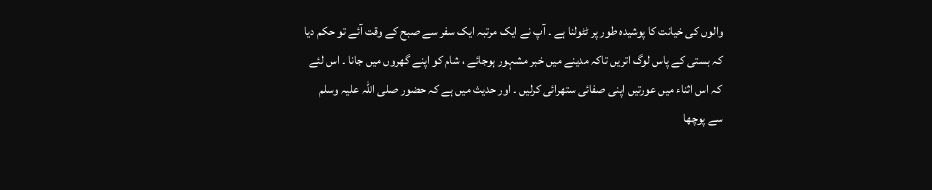والوں کی خیانت کا پوشیدہ طور پر ٹٹولنا ہے ۔ آپ نے ایک مرتبہ ایک سفر سے صبح کے وقت آئے تو حکم دیا کہ بستی کے پاس لوگ اتریں تاکہ مدینے میں خبر مشہور ہوجائے ، شام کو اپنے گھروں میں جانا ۔ اس لئے کہ اس اثناء میں عورتیں اپنی صفائی ستھرائی کرلیں ۔ اور حدیث میں ہے کہ حضور صلی اللہ علیہ وسلم سے پوچھا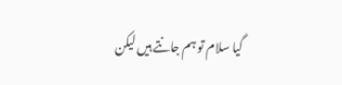گیا سلام تو ہم جانتے ہیں لیکن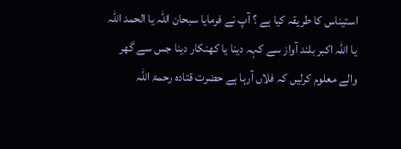استیناس کا طریقہ کیا ہے ؟ آپ نے فرمایا سبحان اللہ یا الحمد اللہ یا اللہ اکبر بلند آواز سے کہہ دینا یا کھنکار دینا جس سے گھر والے معلوم کرلیں کہ فلاں آرہا ہے حضرت قتادہ رحمۃ اللہ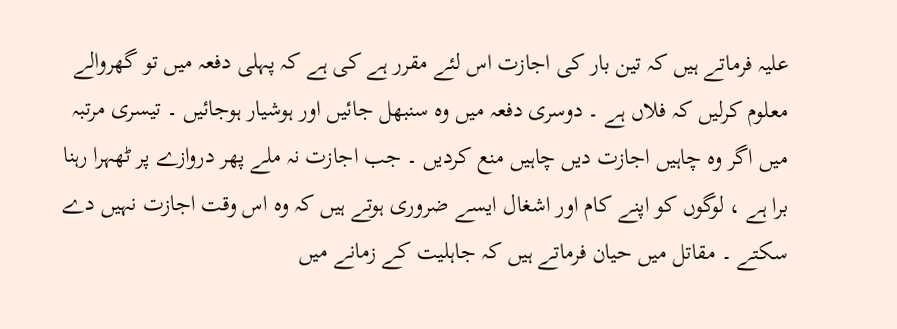علیہ فرماتے ہیں کہ تین بار کی اجازت اس لئے مقرر ہے کی ہے کہ پہلی دفعہ میں تو گھروالے معلوم کرلیں کہ فلاں ہے ۔ دوسری دفعہ میں وہ سنبھل جائیں اور ہوشیار ہوجائیں ۔ تیسری مرتبہ میں اگر وہ چاہیں اجازت دیں چاہیں منع کردیں ۔ جب اجازت نہ ملے پھر دروازے پر ٹھہرا رہنا برا ہے ، لوگوں کو اپنے کام اور اشغال ایسے ضروری ہوتے ہیں کہ وہ اس وقت اجازت نہیں دے سکتے ۔ مقاتل میں حیان فرماتے ہیں کہ جاہلیت کے زمانے میں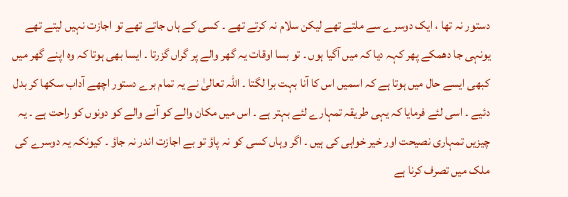دستور نہ تھا ، ایک دوسرے سے ملتے تھے لیکن سلام نہ کرتے تھے ۔ کسی کے ہاں جاتے تھے تو اجازت نہیں لیتے تھے یونہی جا دھمکے پھر کہہ دیا کہ میں آگیا ہوں ۔ تو بسا اوقات یہ گھر والے پر گراں گزرتا ۔ ایسا بھی ہوتا کہ وہ اپنے گھر میں کبھی ایسے حال میں ہوتا ہے کہ اسمیں اس کا آنا بہت برا لگتا ۔ اللہ تعالیٰ نے یہ تمام برے دستور اچھے آداب سکھا کر بدل دئیے ۔ اسی لئے فرمایا کہ یہی طریقہ تمہارے لئے بہتر ہے ۔ اس میں مکان والے کو آنے والے کو دونوں کو راحت ہے ۔ یہ چیزیں تمہاری نصیحت اور خیر خواہی کی ہیں ۔ اگر وہاں کسی کو نہ پاؤ تو بے اجازت اندر نہ جاؤ ۔ کیونکہ یہ دوسرے کی ملک میں تصرف کرنا ہے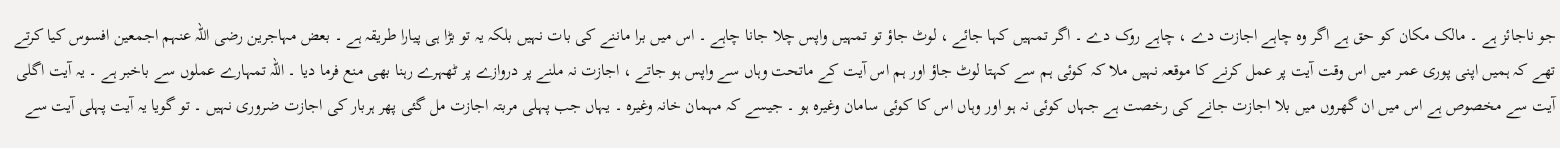جو ناجائز ہے ۔ مالک مکان کو حق ہے اگر وہ چاہے اجازت دے ، چاہے روک دے ۔ اگر تمہیں کہا جائے ، لوٹ جاؤ تو تمہیں واپس چلا جانا چاہے ۔ اس میں برا ماننے کی بات نہیں بلکہ یہ تو بڑا ہی پیارا طریقہ ہے ۔ بعض مہاجرین رضی اللہ عنہم اجمعین افسوس کیا کرتے تھے کہ ہمیں اپنی پوری عمر میں اس وقت آیت پر عمل کرنے کا موقعہ نہیں ملا کہ کوئی ہم سے کہتا لوٹ جاؤ اور ہم اس آیت کے ماتحت وہاں سے واپس ہو جاتے ، اجازت نہ ملنے پر دروازے پر ٹھہرے رہنا بھی منع فرما دیا ۔ اللہ تمہارے عملوں سے باخبر ہے ۔ یہ آیت اگلی آیت سے مخصوص ہے اس میں ان گھروں میں بلا اجازت جانے کی رخصت ہے جہاں کوئی نہ ہو اور وہاں اس کا کوئی سامان وغیرہ ہو ۔ جیسے کہ مہمان خانہ وغیرہ ۔ یہاں جب پہلی مربتہ اجازت مل گئی پھر ہربار کی اجازت ضروری نہیں ۔ تو گویا یہ آیت پہلی آیت سے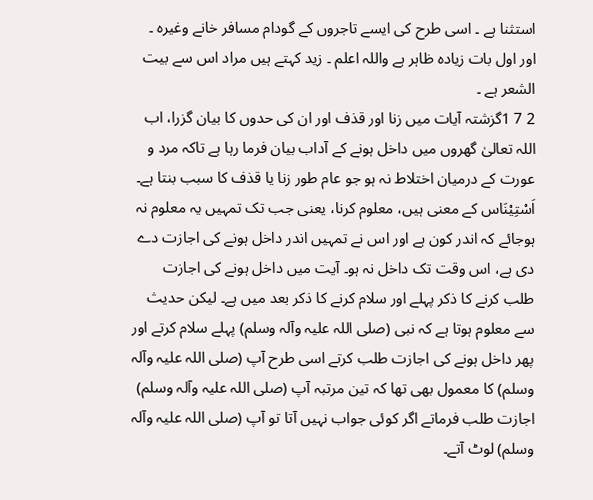استثنا ہے ۔ اسی طرح کی ایسے تاجروں کے گودام مسافر خانے وغیرہ ۔ اور اول بات زیادہ ظاہر ہے واللہ اعلم ۔ زید کہتے ہیں مراد اس سے بیت الشعر ہے ۔
2 7 1گزشتہ آیات میں زنا اور قذف اور ان کی حدوں کا بیان گزرا، اب اللہ تعالیٰ گھروں میں داخل ہونے کے آداب بیان فرما رہا ہے تاکہ مرد و عورت کے درمیان اختلاط نہ ہو جو عام طور زنا یا قذف کا سبب بنتا ہے۔ اَسْتِیْنَاس کے معنی ہیں، معلوم کرنا، یعنی جب تک تمہیں یہ معلوم نہ ہوجائے کہ اندر کون ہے اور اس نے تمہیں اندر داخل ہونے کی اجازت دے دی ہے، اس وقت تک داخل نہ ہو۔ آیت میں داخل ہونے کی اجازت طلب کرنے کا ذکر پہلے اور سلام کرنے کا ذکر بعد میں ہے۔ لیکن حدیث سے معلوم ہوتا ہے کہ نبی (صلی اللہ علیہ وآلہ وسلم) پہلے سلام کرتے اور پھر داخل ہونے کی اجازت طلب کرتے اسی طرح آپ (صلی اللہ علیہ وآلہ وسلم) کا معمول بھی تھا کہ تین مرتبہ آپ (صلی اللہ علیہ وآلہ وسلم) اجازت طلب فرماتے اگر کوئی جواب نہیں آتا تو آپ (صلی اللہ علیہ وآلہ وسلم) لوٹ آتے۔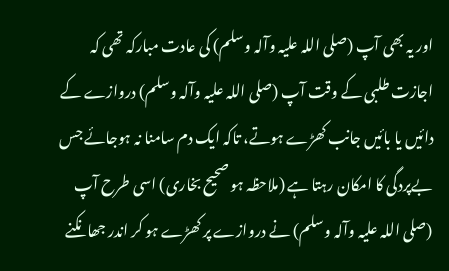اور یہ بھی آپ (صلی اللہ علیہ وآلہ وسلم) کی عادت مبارکہ تھی کہ اجازت طلبی کے وقت آپ (صلی اللہ علیہ وآلہ وسلم) دروازے کے دائیں یا بائیں جانب کھڑے ہوتے، تاکہ ایک دم سامنا نہ ہوجائے جس بےپردگی کا امکان رہتا ہے (ملاحظہ ہو صحیح بخاری) اسی طرح آپ (صلی اللہ علیہ وآلہ وسلم) نے دروازے پر کھڑے ہو کر اندر جھانکنے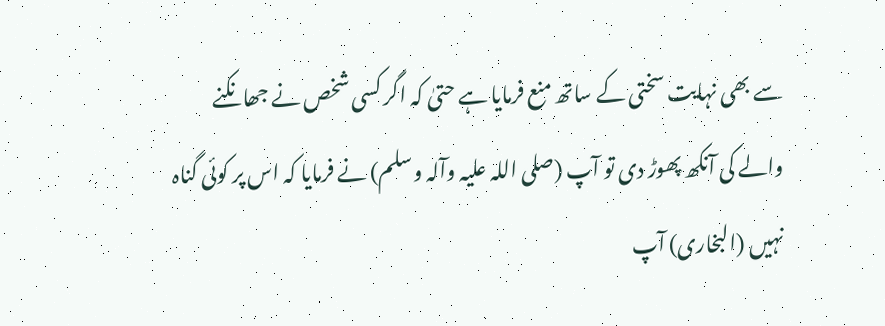سے بھی نہایت سختی کے ساتھ منع فرمایا ہے حتیٰ کہ اگر کسی شخص نے جھانکنے والے کی آنکھ پھوڑ دی تو آپ (صلی اللہ علیہ وآلہ وسلم) نے فرمایا کہ اس پر کوئی گناہ نہیں (البخاری) آپ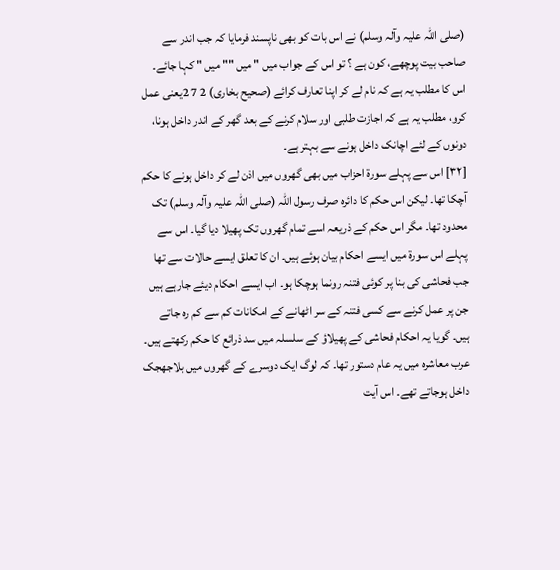(صلی اللہ علیہ وآلہ وسلم) نے اس بات کو بھی ناپسند فرمایا کہ جب اندر سے صاحب بیت پوچھے، کون ہے ؟ تو اس کے جواب میں " میں "" میں " کہا جائے۔ اس کا مطلب یہ ہے کہ نام لے کر اپنا تعارف کرائے (صحیح بخاری) 2 7 2یعنی عمل کرو، مطلب یہ ہے کہ اجازت طلبی اور سلام کرنے کے بعد گھر کے اندر داخل ہونا، دونوں کے لئے اچانک داخل ہونے سے بہتر ہے۔
[٣٢] اس سے پہلے سورة احزاب میں بھی گھروں میں اذن لے کر داخل ہونے کا حکم آچکا تھا۔ لیکن اس حکم کا دائرہ صرف رسول اللہ (صلی اللہ علیہ وآلہ وسلم) تک محدود تھا۔ مگر اس حکم کے ذریعہ اسے تمام گھروں تک پھیلا دیا گیا۔ اس سے پہلے اس سورة میں ایسے احکام بیان ہوئے ہیں۔ ان کا تعلق ایسے حالات سے تھا جب فحاشی کی بنا پر کوئی فتنہ رونما ہوچکا ہو۔ اب ایسے احکام دیئے جارہے ہیں جن پر عمل کرنے سے کسی فتنہ کے سر اٹھانے کے امکانات کم سے کم رہ جاتے ہیں۔ گویا یہ احکام فحاشی کے پھیلاؤ کے سلسلہ میں سد ذرائع کا حکم رکھتے ہیں۔ عرب معاشرہ میں یہ عام دستور تھا۔ کہ لوگ ایک دوسرے کے گھروں میں بلاجھجک داخل ہوجاتے تھے۔ اس آیت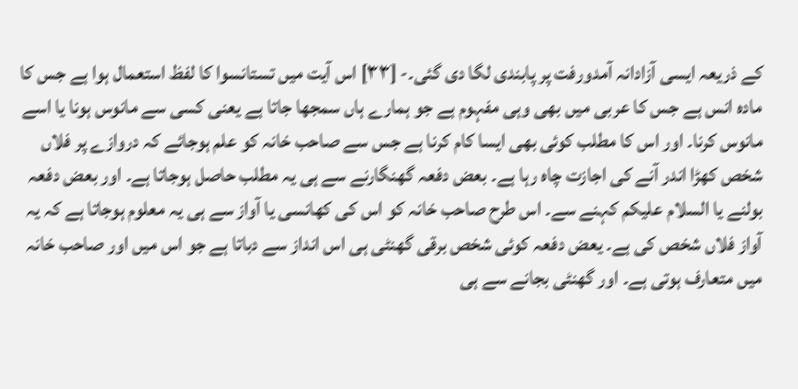کے ذریعہ ایسی آزادانہ آمدورفت پر پابندی لگا دی گئی۔- [٣٣] اس آیت میں تستانسوا کا لفظ استعمال ہوا ہے جس کا مادہ انس ہے جس کا عربی میں بھی وہی مفہوم ہے جو ہمارے ہاں سمجھا جاتا ہے یعنی کسی سے مانوس ہونا یا اسے مانوس کرنا۔ اور اس کا مطلب کوئی بھی ایسا کام کرنا ہے جس سے صاحب خانہ کو علم ہوجائے کہ دروازے پر فلاں شخص کھڑا اندر آنے کی اجازت چاہ رہا ہے۔ بعض دفعہ گھنگارنے سے ہی یہ مطلب حاصل ہوجاتا ہے۔ اور بعض دفعہ بولنے یا السلام علیکم کہنے سے۔ اس طرح صاحب خانہ کو اس کی کھانسی یا آواز سے ہی یہ معلوم ہوجاتا ہے کہ یہ آواز فلاں شخص کی ہے۔ یعض دفعہ کوئی شخص برقی گھنٹی ہی اس انداز سے دباتا ہے جو اس میں اور صاحب خانہ میں متعارف ہوتی ہے۔ اور گھنٹی بجانے سے ہی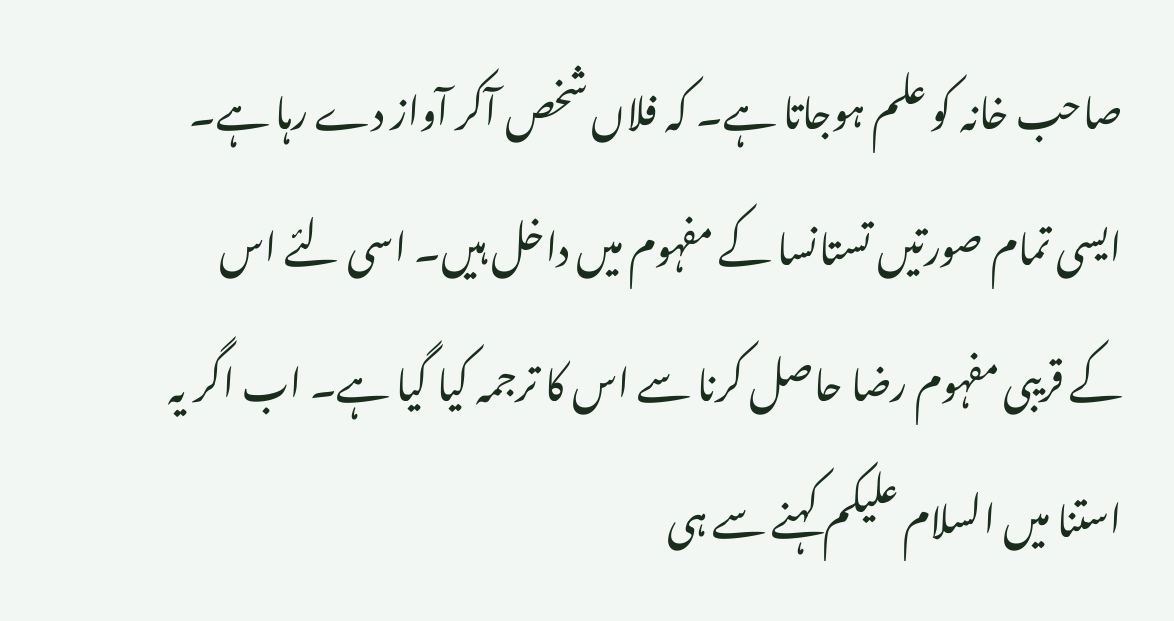صاحب خانہ کو علم ہوجاتا ہے۔ کہ فلاں شخص آکر آواز دے رہا ہے۔ ایسی تمام صورتیں تستانسا کے مفہوم میں داخل ہیں۔ اسی لئے اس کے قریبی مفہوم رضا حاصل کرنا سے اس کا ترجمہ کیا گیا ہے۔ اب اگر یہ استنا میں السلام علیکم کہنے سے ہی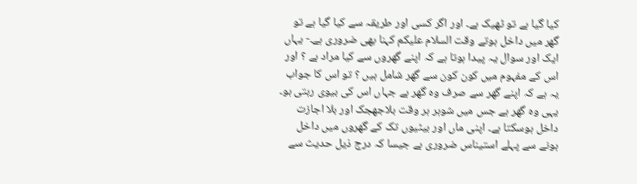کیا گیا ہے تو ٹھیک ہے۔ اور اگر کسی اور طریقہ سے کیا گیا ہے تو گھر میں داخل ہوتے وقت السلام علیکم کہنا بھی ضروری ہے۔- یہاں ایک اور سوال یہ پیدا ہوتا ہے کہ اپنے گھروں سے کیا مراد ہے ؟ اور اس کے مفہوم میں کون کون سے گھر شامل ہیں ؟ تو اس کا جواب یہ ہے کہ اپنے گھر سے صرف وہ گھر ہے جہاں اس کی بیوی رہتی ہو۔ یہی وہ گھر ہے جس میں شوہر ہر وقت بلاجھجک اور بلا اجازت داخل ہوسکتا ہے۔ اپنی ماں اور بیٹیوں تک کے گھروں میں داخل ہونے سے پہلے استیناس ضروری ہے جیسا کہ درج ذیل حدیث سے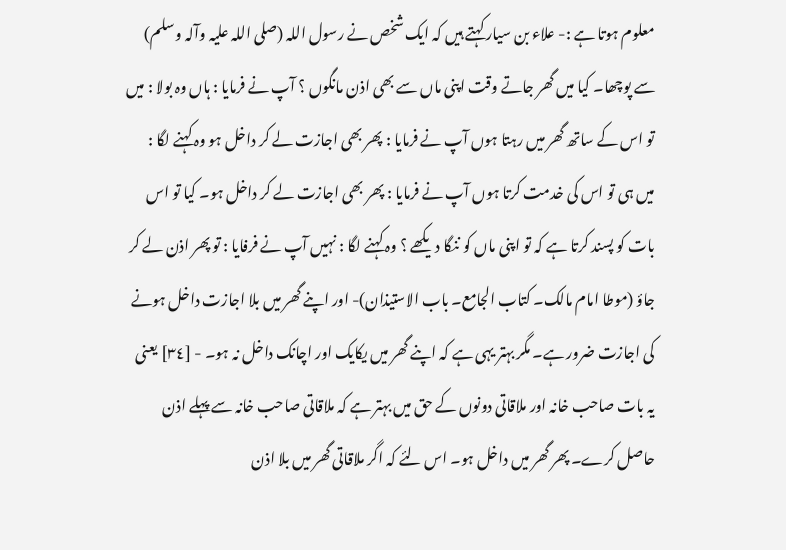معلوم ہوتا ہے :- علاء بن سیار کہتے ہیں کہ ایک شخص نے رسول اللہ (صلی اللہ علیہ وآلہ وسلم) سے پوچھا۔ کیا میں گھر جاتے وقت اپنی ماں سے بھی اذن مانگوں ؟ آپ نے فرمایا : ہاں وہ بولا : میں تو اس کے ساتھ گھر میں رہتا ہوں آپ نے فرمایا : پھر بھی اجازت لے کر داخل ہو وہ کہنے لگا : میں ہی تو اس کی خدمت کرتا ہوں آپ نے فرمایا : پھر بھی اجازت لے کر داخل ہو۔ کیا تو اس بات کو پسند کرتا ہے کہ تو اپنی ماں کو ننگا دیکھے ؟ وہ کہنے لگا : نہیں آپ نے فرفایا : تو پھر اذن لے کر جاؤ (موطا امام مالک۔ کتاب الجامع۔ باب الاستیذان)- اور اپنے گھر میں بلا اجازت داخل ہونے کی اجازت ضرور ہے۔ مگر بہتر یہی ہے کہ اپنے گھر میں یکایک اور اچانک داخل نہ ہو۔ - [٣٤] یعنی یہ بات صاحب خانہ اور ملاقاتی دونوں کے حق میں بہتر ہے کہ ملاقاتی صاحب خانہ سے پہلے اذن حاصل کرے۔ پھر گھر میں داخل ہو۔ اس لئے کہ اگر ملاقاتی گھر میں بلا اذن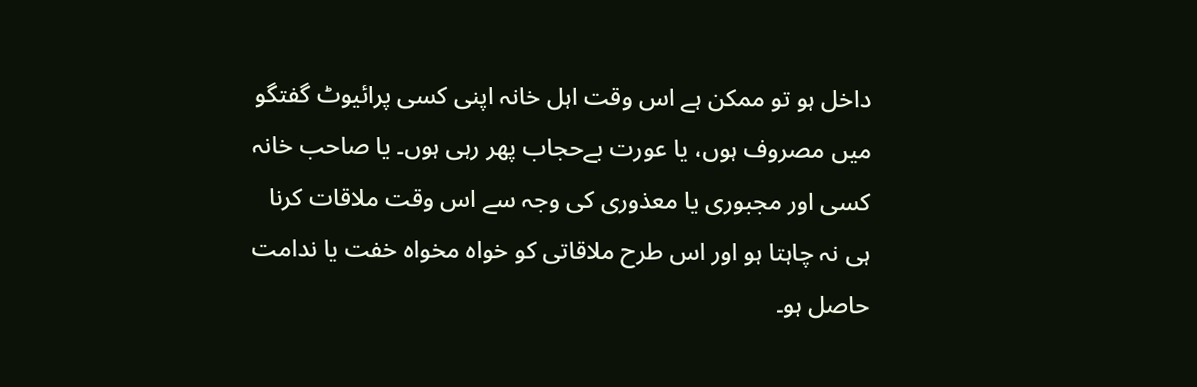داخل ہو تو ممکن ہے اس وقت اہل خانہ اپنی کسی پرائیوٹ گفتگو میں مصروف ہوں، یا عورت بےحجاب پھر رہی ہوں۔ یا صاحب خانہ کسی اور مجبوری یا معذوری کی وجہ سے اس وقت ملاقات کرنا ہی نہ چاہتا ہو اور اس طرح ملاقاتی کو خواہ مخواہ خفت یا ندامت حاصل ہو۔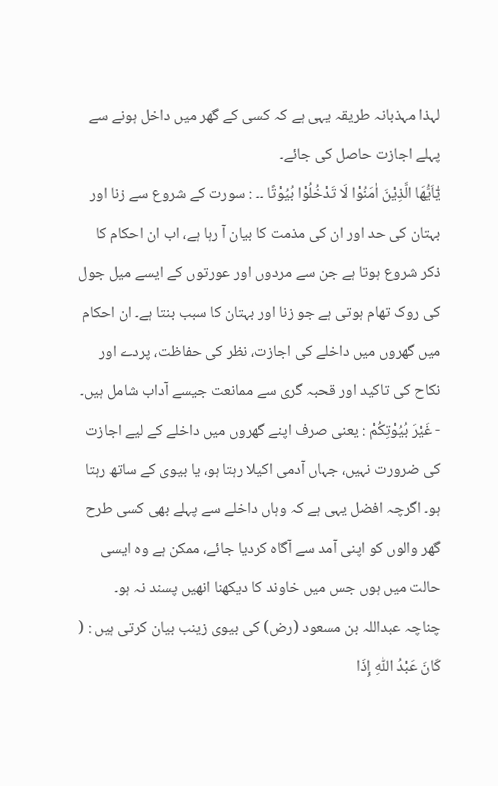لہذا مہذبانہ طریقہ یہی ہے کہ کسی کے گھر میں داخل ہونے سے پہلے اجازت حاصل کی جائے۔
يٰٓاَيُّهَا الَّذِيْنَ اٰمَنُوْا لَا تَدْخُلُوْا بُيُوْتًا ۔۔ : سورت کے شروع سے زنا اور بہتان کی حد اور ان کی مذمت کا بیان آ رہا ہے، اب ان احکام کا ذکر شروع ہوتا ہے جن سے مردوں اور عورتوں کے ایسے میل جول کی روک تھام ہوتی ہے جو زنا اور بہتان کا سبب بنتا ہے۔ ان احکام میں گھروں میں داخلے کی اجازت، نظر کی حفاظت، پردے اور نکاح کی تاکید اور قحبہ گری سے ممانعت جیسے آداب شامل ہیں۔ - غَيْرَ بُيُوْتِكُمْ : یعنی صرف اپنے گھروں میں داخلے کے لیے اجازت کی ضرورت نہیں، جہاں آدمی اکیلا رہتا ہو، یا بیوی کے ساتھ رہتا ہو۔ اگرچہ افضل یہی ہے کہ وہاں داخلے سے پہلے بھی کسی طرح گھر والوں کو اپنی آمد سے آگاہ کردیا جائے، ممکن ہے وہ ایسی حالت میں ہوں جس میں خاوند کا دیکھنا انھیں پسند نہ ہو۔ چناچہ عبداللہ بن مسعود (رض) کی بیوی زینب بیان کرتی ہیں : ( کَانَ عَبْدُ اللّٰہِ إِذَا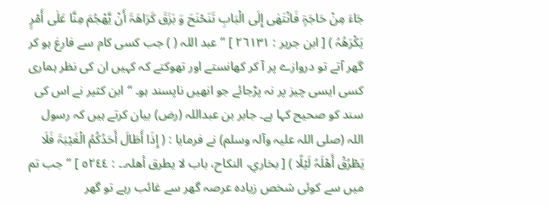جَاءَ مِنْ حَاجَۃٍ فَانْتَھٰی إِلَی الْبَابِ تَنَحْنَحَ وَ بَزَقَ کَرَاھَۃَ أَنْ یَّھْجُمَ مِنَّا عَلٰی أَمْرٍ یَکْرَھُہُ ) [ ابن جریر : ٢٦١٣١ ] ” عبد اللہ ( ) جب کسی کام سے فارغ ہو کر گھر آتے تو دروازے پر آ کر کھانستے اور تھوکتے کہ کہیں ان کی نظر ہماری کسی ایسی چیز پر نہ پڑجائے جو انھیں ناپسند ہو۔ “ ابن کثیر نے اس کی سند کو صحیح کہا ہے۔ جابر بن عبداللہ (رض) بیان کرتے ہیں کہ رسول اللہ (صلی اللہ علیہ وآلہ وسلم) نے فرمایا : ( إِذَا أَطَالَ أَحَدُکُمُ الْغَیْبَۃَ فَلَا یَطْرُقْ أَھْلَہُ لَیْلًا ) [ بخاري، النکاح، باب لا یطرق أھلہ۔۔ : ٥٢٤٤ ] ” جب تم میں سے کوئی شخص زیادہ عرصہ گھر سے غائب رہے تو گھر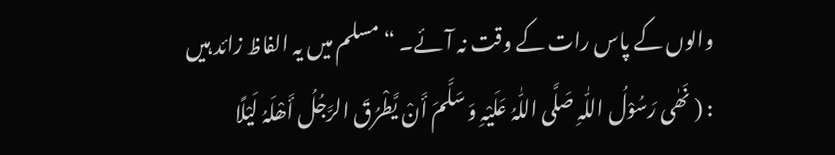والوں کے پاس رات کے وقت نہ آئے۔ “ مسلم میں یہ الفاظ زائد ہیں : ( نَھٰی رَسُوْلُ اللّٰہِ صَلَّی اللّٰہُ عَلَیْہِ وَ سَلَّمَ أَنْ یَّطْرُقَ الرَّجُلُ أَھْلَہُ لَیْلًا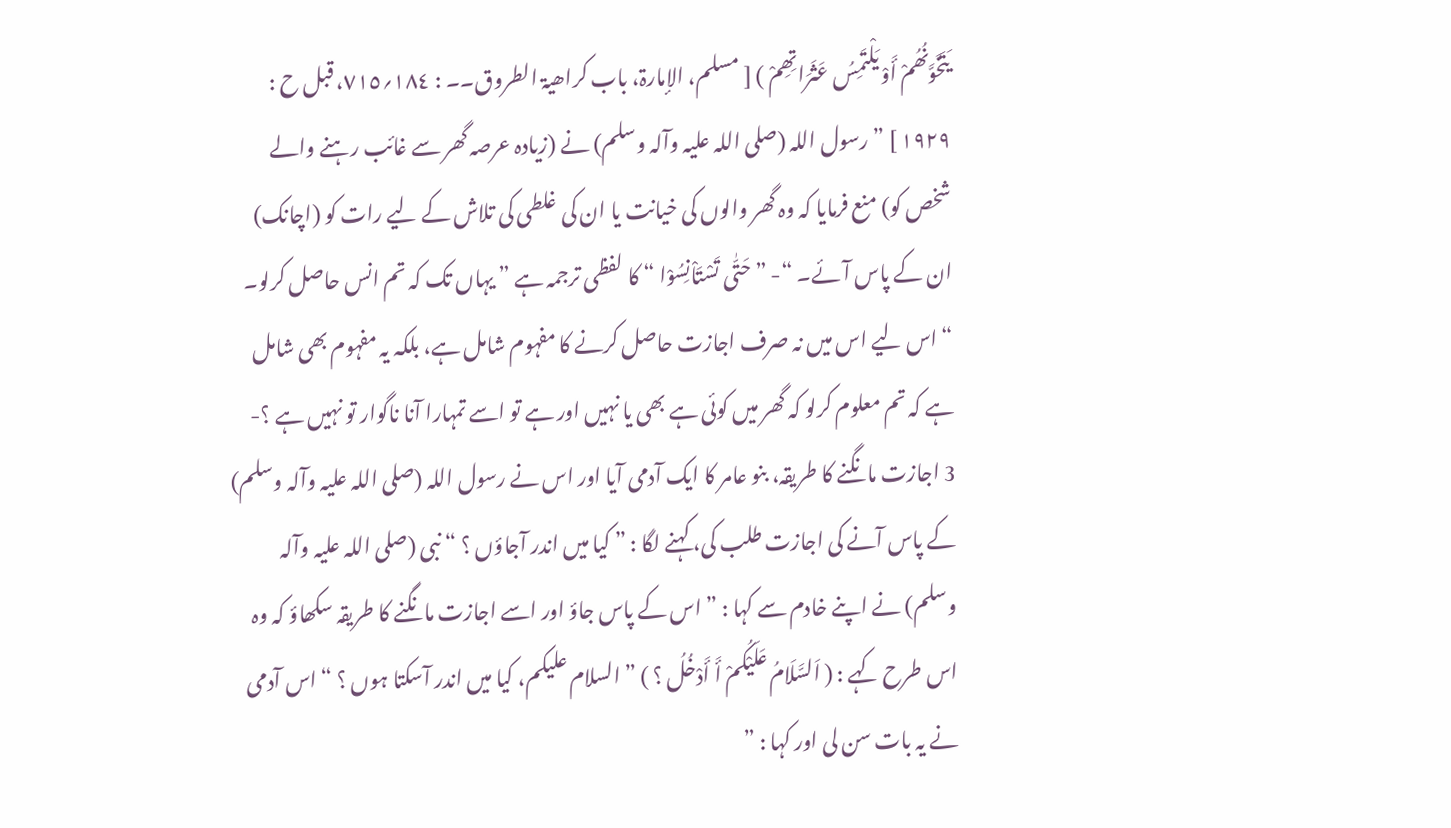یَتَخَوَّنُھُمْ أَوْ یَلْتَمِسُ عَثَرَاتِھِمْ ) [ مسلم، الإمارۃ، باب کراھیۃ الطروق۔۔ : ١٨٤؍٧١٥، قبل ح : ١٩٢٩ ] ” رسول اللہ (صلی اللہ علیہ وآلہ وسلم) نے (زیادہ عرصہ گھر سے غائب رہنے والے شخص کو) منع فرمایا کہ وہ گھر والوں کی خیانت یا ان کی غلطی کی تلاش کے لیے رات کو (اچانک) ان کے پاس آئے۔ “- ” حَتّٰى تَسْتَاْنِسُوْا “ کا لفظی ترجمہ ہے ” یہاں تک کہ تم انس حاصل کرلو۔ “ اس لیے اس میں نہ صرف اجازت حاصل کرنے کا مفہوم شامل ہے، بلکہ یہ مفہوم بھی شامل ہے کہ تم معلوم کرلو کہ گھر میں کوئی ہے بھی یا نہیں اور ہے تو اسے تمہارا آنا ناگوار تو نہیں ہے ؟- 3 اجازت مانگنے کا طریقہ، بنو عامر کا ایک آدمی آیا اور اس نے رسول اللہ (صلی اللہ علیہ وآلہ وسلم) کے پاس آنے کی اجازت طلب کی، کہنے لگا : ” کیا میں اندر آجاؤں ؟ “ نبی (صلی اللہ علیہ وآلہ وسلم) نے اپنے خادم سے کہا : ” اس کے پاس جاؤ اور اسے اجازت مانگنے کا طریقہ سکھاؤ کہ وہ اس طرح کہے : ( اَلسَّلَامُ عَلَیْکُمْ أَ أَدْخُلُ ؟ ) ” السلام علیکم، کیا میں اندر آسکتا ہوں ؟ “ اس آدمی نے یہ بات سن لی اور کہا : ”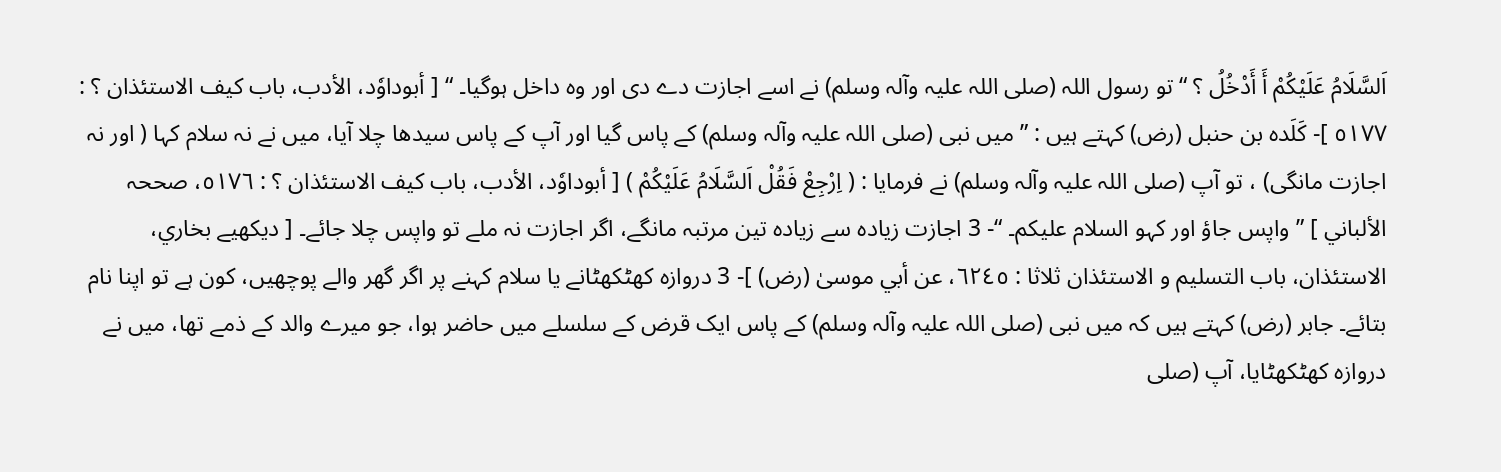اَلسَّلَامُ عَلَیْکُمْ أَ أَدْخُلُ ؟ “ تو رسول اللہ (صلی اللہ علیہ وآلہ وسلم) نے اسے اجازت دے دی اور وہ داخل ہوگیا۔ “ [ أبوداوٗد، الأدب، باب کیف الاستئذان ؟ : ٥١٧٧ ]- کَلَدہ بن حنبل (رض) کہتے ہیں : ” میں نبی (صلی اللہ علیہ وآلہ وسلم) کے پاس گیا اور آپ کے پاس سیدھا چلا آیا، میں نے نہ سلام کہا ( اور نہ اجازت مانگی) ، تو آپ (صلی اللہ علیہ وآلہ وسلم) نے فرمایا : ( اِرْجِعْ فَقُلْ اَلسَّلَامُ عَلَیْکُمْ ) [ أبوداوٗد، الأدب، باب کیف الاستئذان ؟ : ٥١٧٦، صححہ الألباني ] ” واپس جاؤ اور کہو السلام علیکم۔ “- 3 اجازت زیادہ سے زیادہ تین مرتبہ مانگے، اگر اجازت نہ ملے تو واپس چلا جائے۔ [ دیکھیے بخاري، الاستئذان، باب التسلیم و الاستئذان ثلاثا : ٦٢٤٥، عن أبي موسیٰ (رض) ]- 3 دروازہ کھٹکھٹانے یا سلام کہنے پر اگر گھر والے پوچھیں، کون ہے تو اپنا نام بتائے۔ جابر (رض) کہتے ہیں کہ میں نبی (صلی اللہ علیہ وآلہ وسلم) کے پاس ایک قرض کے سلسلے میں حاضر ہوا، جو میرے والد کے ذمے تھا، میں نے دروازہ کھٹکھٹایا، آپ (صلی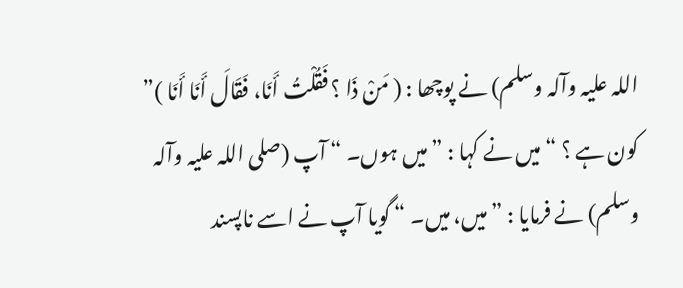اللہ علیہ وآلہ وسلم) نے پوچھا : ( مَنْ ذَا ؟ فَقُلْتُ أَنَا، فَقَالَ أَنَا أَنَا )” کون ہے ؟ “ میں نے کہا : ” میں ہوں۔ “ آپ (صلی اللہ علیہ وآلہ وسلم) نے فرمایا : ” میں، میں۔ “ گویا آپ نے اسے ناپسند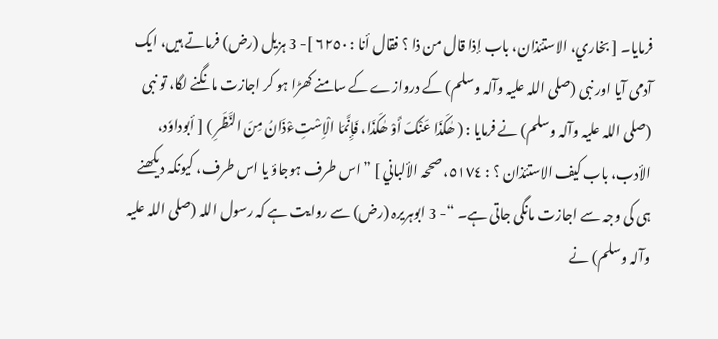فرمایا۔ [ بخاري، الاستئذان، باب إذا قال من ذا ؟ فقال أنا : ٦٢٥٠ ]- 3 ہزیل (رض) فرماتے ہیں، ایک آدمی آیا اور نبی (صلی اللہ علیہ وآلہ وسلم) کے دروازے کے سامنے کھڑا ہو کر اجازت مانگنے لگا، تو نبی (صلی اللہ علیہ وآلہ وسلم) نے فرمایا : ( ھٰکَذَا عَنْکَ أَوْ ھٰکَذَا، فَإِنَّمَا الْاِسْتِءْذَانُ مِنَ النَّظَرِ ) [ أبوداوٗد، الأدب، باب کیف الاستئذان ؟ : ٥١٧٤، صححہ الألباني ] ” اس طرف ہوجاؤ یا اس طرف، کیونکہ دیکھنے ہی کی وجہ سے اجازت مانگی جاتی ہے۔ “- 3 ابوہریرہ (رض) سے روایت ہے کہ رسول اللہ (صلی اللہ علیہ وآلہ وسلم) نے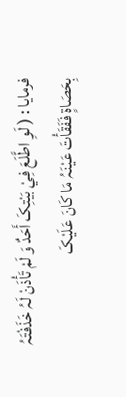فرمایا : ( لَوِ اطَّلَعَ فِيْ بَیْتِکَ أَحَدٌ وَ لَمْ تَأْذَنْ لَہُ خَذَفْتَہُ بِحَصَاۃٍ فَفَقَأْتَ عَیْنَہُ مَا کَانَ عَلَیْکَ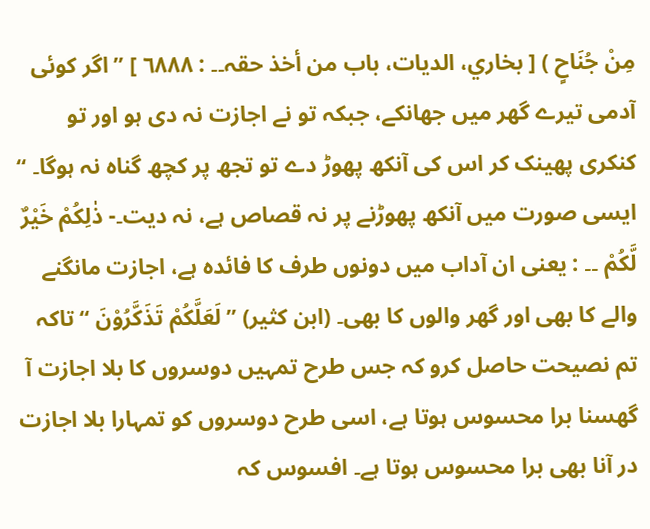مِنْ جُنَاحٍ ) [ بخاري، الدیات، باب من أخذ حقہ۔۔ : ٦٨٨٨ ] ” اگر کوئی آدمی تیرے گھر میں جھانکے، جبکہ تو نے اجازت نہ دی ہو اور تو کنکری پھینک کر اس کی آنکھ پھوڑ دے تو تجھ پر کچھ گناہ نہ ہوگا۔ “ ایسی صورت میں آنکھ پھوڑنے پر نہ قصاص ہے، نہ دیت۔- ذٰلِكُمْ خَيْرٌ لَّكُمْ ۔۔ : یعنی ان آداب میں دونوں طرف کا فائدہ ہے، اجازت مانگنے والے کا بھی اور گھر والوں کا بھی۔ (ابن کثیر) ” لَعَلَّكُمْ تَذَكَّرُوْنَ “ تاکہ تم نصیحت حاصل کرو کہ جس طرح تمہیں دوسروں کا بلا اجازت آ گھسنا برا محسوس ہوتا ہے، اسی طرح دوسروں کو تمہارا بلا اجازت در آنا بھی برا محسوس ہوتا ہے۔ افسوس کہ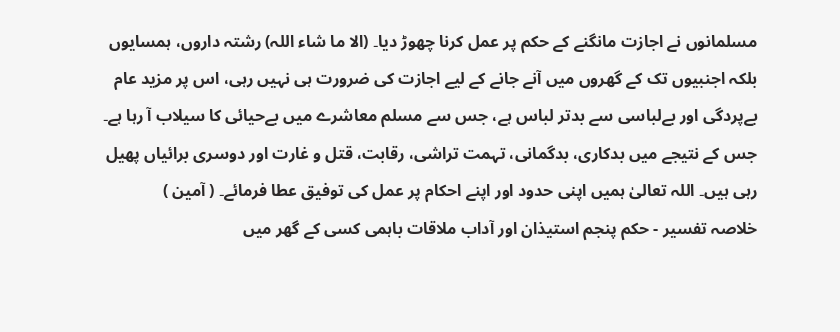مسلمانوں نے اجازت مانگنے کے حکم پر عمل کرنا چھوڑ دیا۔ (الا ما شاء اللہ) رشتہ داروں، ہمسایوں بلکہ اجنبیوں تک کے گھروں میں آنے جانے کے لیے اجازت کی ضرورت ہی نہیں رہی، اس پر مزید عام بےپردگی اور بےلباسی سے بدتر لباس ہے، جس سے مسلم معاشرے میں بےحیائی کا سیلاب آ رہا ہے۔ جس کے نتیجے میں بدکاری، بدگمانی، تہمت تراشی، رقابت، قتل و غارت اور دوسری برائیاں پھیل رہی ہیں۔ اللہ تعالیٰ ہمیں اپنی حدود اور اپنے احکام پر عمل کی توفیق عطا فرمائے۔ ( آمین )
خلاصہ تفسیر - حکم پنجم استیذان اور آداب ملاقات باہمی کسی کے گھر میں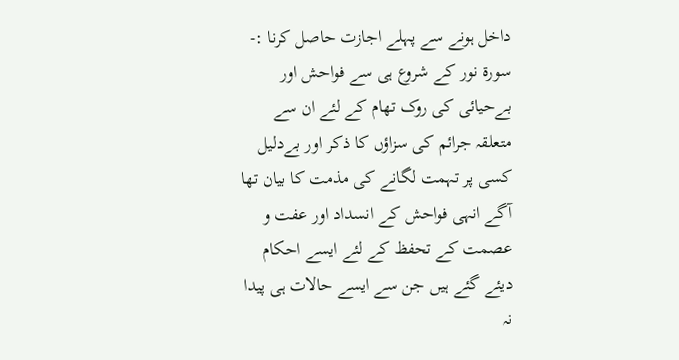داخل ہونے سے پہلے اجازت حاصل کرنا :- سورة نور کے شروع ہی سے فواحش اور بےحیائی کی روک تھام کے لئے ان سے متعلقہ جرائم کی سزاؤں کا ذکر اور بےدلیل کسی پر تہمت لگانے کی مذمت کا بیان تھا آگے انہی فواحش کے انسداد اور عفت و عصمت کے تحفظ کے لئے ایسے احکام دیئے گئے ہیں جن سے ایسے حالات ہی پیدا نہ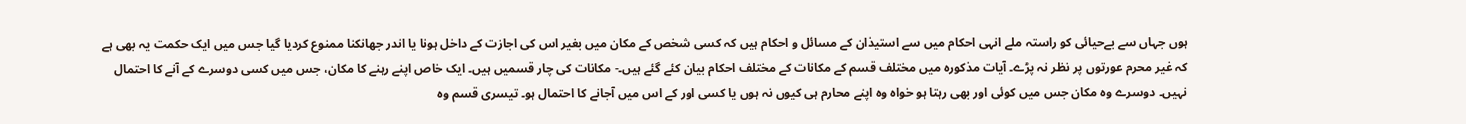ہوں جہاں سے بےحیائی کو راستہ ملے انہی احکام میں سے استیذان کے مسائل و احکام ہیں کہ کسی شخص کے مکان میں بغیر اس کی اجازت کے داخل ہونا یا اندر جھانکنا ممنوع کردیا گیا جس میں ایک حکمت یہ بھی ہے کہ غیر محرم عورتوں پر نظر نہ پڑے۔ آیات مذکورہ میں مختلف قسم کے مکانات کے مختلف احکام بیان کئے گئے ہیں۔- مکانات کی چار قسمیں ہیں۔ ایک خاص اپنے رہنے کا مکان، جس میں کسی دوسرے کے آنے کا احتمال نہیں۔ دوسرے وہ مکان جس میں کوئی اور بھی رہتا ہو خواہ وہ اپنے محارم ہی کیوں نہ ہوں یا کسی اور کے اس میں آجانے کا احتمال ہو۔ تیسری قسم وہ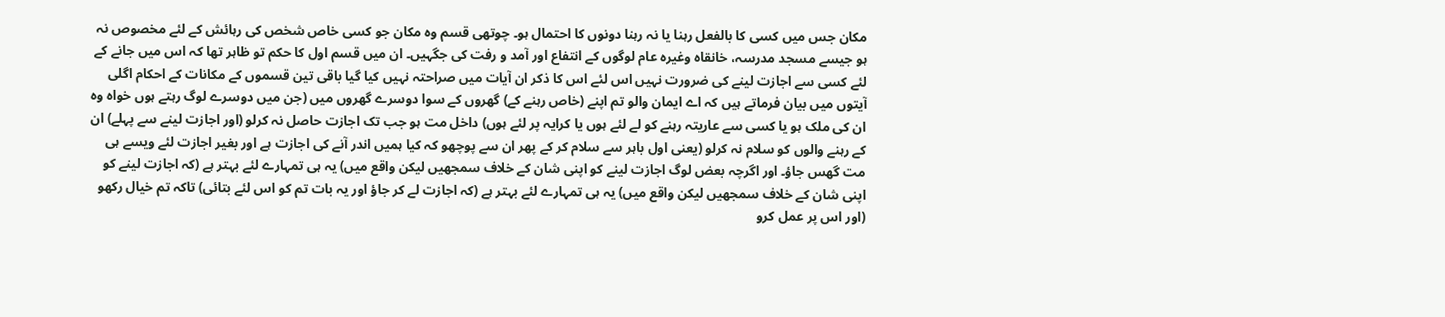مکان جس میں کسی کا بالفعل رہنا یا نہ رہنا دونوں کا احتمال ہو۔ چوتھی قسم وہ مکان جو کسی خاص شخص کی رہائش کے لئے مخصوص نہ ہو جیسے مسجد مدرسہ، خانقاہ وغیرہ عام لوگوں کے انتفاع اور آمد و رفت کی جگہیں۔ ان میں قسم اول کا حکم تو ظاہر تھا کہ اس میں جانے کے لئے کسی سے اجازت لینے کی ضرورت نہیں اس لئے اس کا ذکر ان آیات میں صراحتہ نہیں کیا گیا باقی تین قسموں کے مکانات کے احکام اگلی آیتوں میں بیان فرماتے ہیں کہ اے ایمان والو تم اپنے (خاص رہنے کے) گھروں کے سوا دوسرے گھروں میں (جن میں دوسرے لوگ رہتے ہوں خواہ وہ ان کی ملک ہو یا کسی سے عاریتہ رہنے کو لے لئے ہوں یا کرایہ پر لئے ہوں) داخل مت ہو جب تک اجازت حاصل نہ کرلو (اور اجازت لینے سے پہلے) ان کے رہنے والوں کو سلام نہ کرلو (یعنی اول باہر سے سلام کر کے پھر ان سے پوچھو کہ کیا ہمیں اندر آنے کی اجازت ہے اور بغیر اجازت لئے ویسے ہی مت گھس جاؤ۔ اور اگرچہ بعض لوگ اجازت لینے کو اپنی شان کے خلاف سمجھیں لیکن واقع میں) یہ ہی تمہارے لئے بہتر ہے (کہ اجازت لینے کو اپنی شان کے خلاف سمجھیں لیکن واقع میں) یہ ہی تمہارے لئے بہتر ہے (کہ اجازت لے کر جاؤ اور یہ بات تم کو اس لئے بتائی) تاکہ تم خیال رکھو (اور اس پر عمل کرو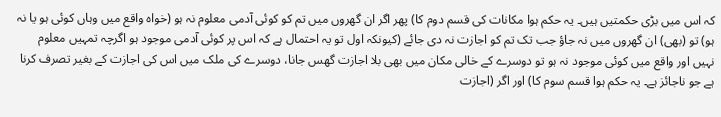کہ اس میں بڑی حکمتیں ہیں۔ یہ حکم ہوا مکانات کی قسم دوم کا) پھر اگر ان گھروں میں تم کو کوئی آدمی معلوم نہ ہو (خواہ واقع میں وہاں کوئی ہو یا نہ ہو) تو (بھی) ان گھروں میں نہ جاؤ جب تک تم کو اجازت نہ دی جائے (کیونکہ اول تو یہ احتمال ہے کہ اس پر کوئی آدمی موجود ہو اگرچہ تمہیں معلوم نہیں اور واقع میں کوئی موجود نہ ہو تو دوسرے کے خالی مکان میں بھی بلا اجازت گھس جانا، دوسرے کی ملک میں اس کی اجازت کے بغیر تصرف کرنا ہے جو ناجائز ہے۔ یہ حکم ہوا قسم سوم کا) اور اگر (اجازت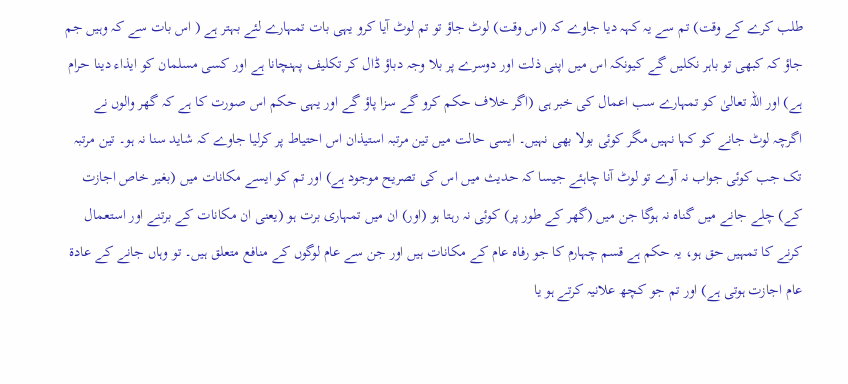طلب کرے کے وقت) تم سے یہ کہہ دیا جاوے کہ (اس وقت) لوٹ جاؤ تو تم لوٹ آیا کرو یہی بات تمہارے لئے بہتر ہے ( اس بات سے کہ وہیں جم جاؤ کہ کبھی تو باہر نکلیں گے کیونکہ اس میں اپنی ذلت اور دوسرے پر بلا وجہ دباؤ ڈال کر تکلیف پہنچانا ہے اور کسی مسلمان کو ایذاء دینا حرام ہے) اور اللہ تعالیٰ کو تمہارے سب اعمال کی خبر ہی (اگر خلاف حکم کرو گے سزا پاؤ گے اور یہی حکم اس صورت کا ہے کہ گھر والوں نے اگرچہ لوٹ جانے کو کہا نہیں مگر کوئی بولا بھی نہیں۔ ایسی حالت میں تین مرتبہ استیذان اس احتیاط پر کرلیا جاوے کہ شاید سنا نہ ہو۔ تین مرتبہ تک جب کوئی جواب نہ آوے تو لوٹ آنا چاہئے جیسا کہ حدیث میں اس کی تصریح موجود ہے) اور تم کو ایسے مکانات میں (بغیر خاص اجازت کے) چلے جانے میں گناہ نہ ہوگا جن میں (گھر کے طور پر) کوئی نہ رہتا ہو (اور) ان میں تمہاری برت ہو (یعنی ان مکانات کے برتنے اور استعمال کرنے کا تمہیں حق ہو، یہ حکم ہے قسم چہارم کا جو رفاہ عام کے مکانات ہیں اور جن سے عام لوگوں کے منافع متعلق ہیں۔ تو وہاں جانے کے عادة عام اجازت ہوتی ہے) اور تم جو کچھ علانیہ کرتے ہو یا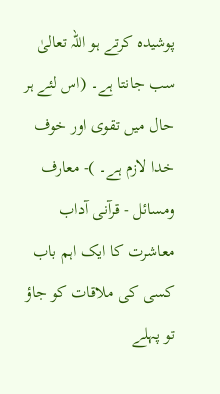پوشیدہ کرتے ہو اللہ تعالیٰ سب جانتا ہے۔ (اس لئے ہر حال میں تقوی اور خوف خدا لازم ہے۔ )- معارف ومسائل - قرآنی آداب معاشرت کا ایک اہم باب کسی کی ملاقات کو جاؤ تو پہلے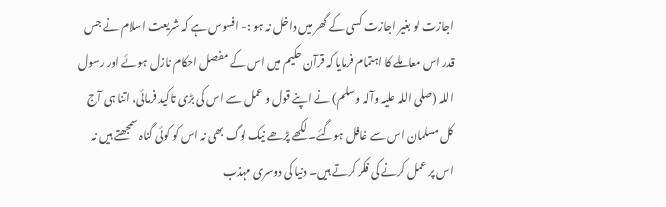اجازت لو بغیر اجازت کسی کے گھر میں داخل نہ ہو :- افسوس ہے کہ شریعت اسلام نے جس قدر اس معاملے کا اہتمام فرمایا کہ قرآن حکیم میں اس کے مفصل احکام نازل ہوئے اور رسول اللہ (صلی اللہ علیہ وآلہ وسلم) نے اپنے قول و عمل سے اس کی بڑی تاکید فرمائی، اتنا ہی آج کل مسلمان اس سے غافل ہوگئے۔ لکھے پڑھے نیک لوگ بھی نہ اس کو کوئی گناہ سمجھتے ہیں نہ اس پر عمل کرنے کی فکر کرتے ہیں۔ دنیا کی دوسری مہذب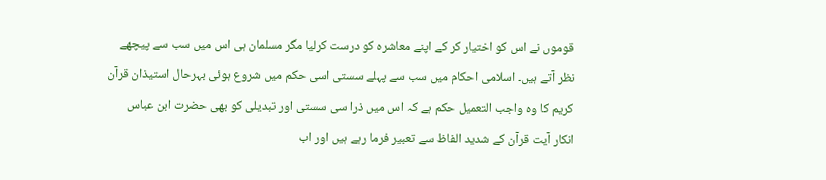قوموں نے اس کو اختیار کر کے اپنے معاشرہ کو درست کرلیا مگر مسلمان ہی اس میں سب سے پیچھے نظر آتے ہیں۔ اسلامی احکام میں سب سے پہلے سستی اسی حکم میں شروع ہوئی بہرحال استیذان قرآن کریم کا وہ واجب التعمیل حکم ہے کہ اس میں ذرا سی سستی اور تبدیلی کو بھی حضرت ابن عباس انکار آیت قرآن کے شدید الفاظ سے تعبیر فرما رہے ہیں اور اب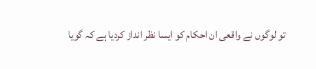تو لوگوں نے واقعی ان احکام کو ایسا نظر انداز کردیا ہے کہ گویا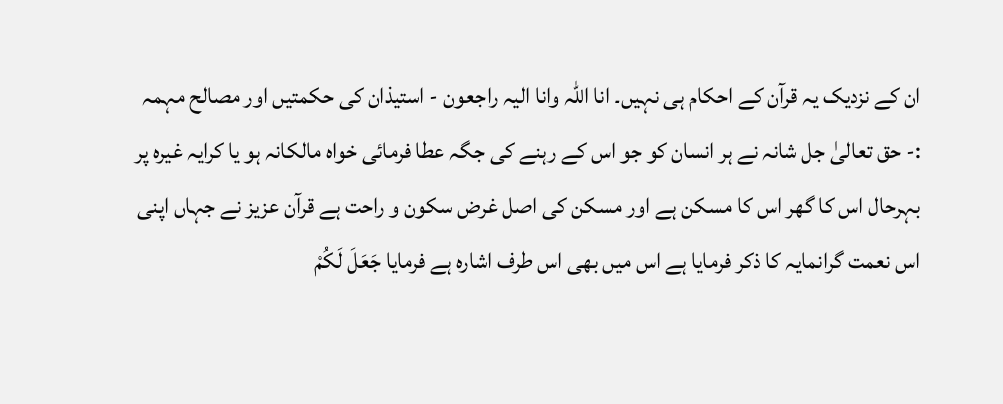ان کے نزدیک یہ قرآن کے احکام ہی نہیں۔ انا اللہ وانا الیہ راجعون - استیذان کی حکمتیں اور مصالح مہمہ :- حق تعالیٰ جل شانہ نے ہر انسان کو جو اس کے رہنے کی جگہ عطا فرمائی خواہ مالکانہ ہو یا کرایہ غیرہ پر بہرحال اس کا گھر اس کا مسکن ہے اور مسکن کی اصل غرض سکون و راحت ہے قرآن عزیز نے جہاں اپنی اس نعمت گرانمایہ کا ذکر فرمایا ہے اس میں بھی اس طرف اشارہ ہے فرمایا جَعَلَ لَكُمْ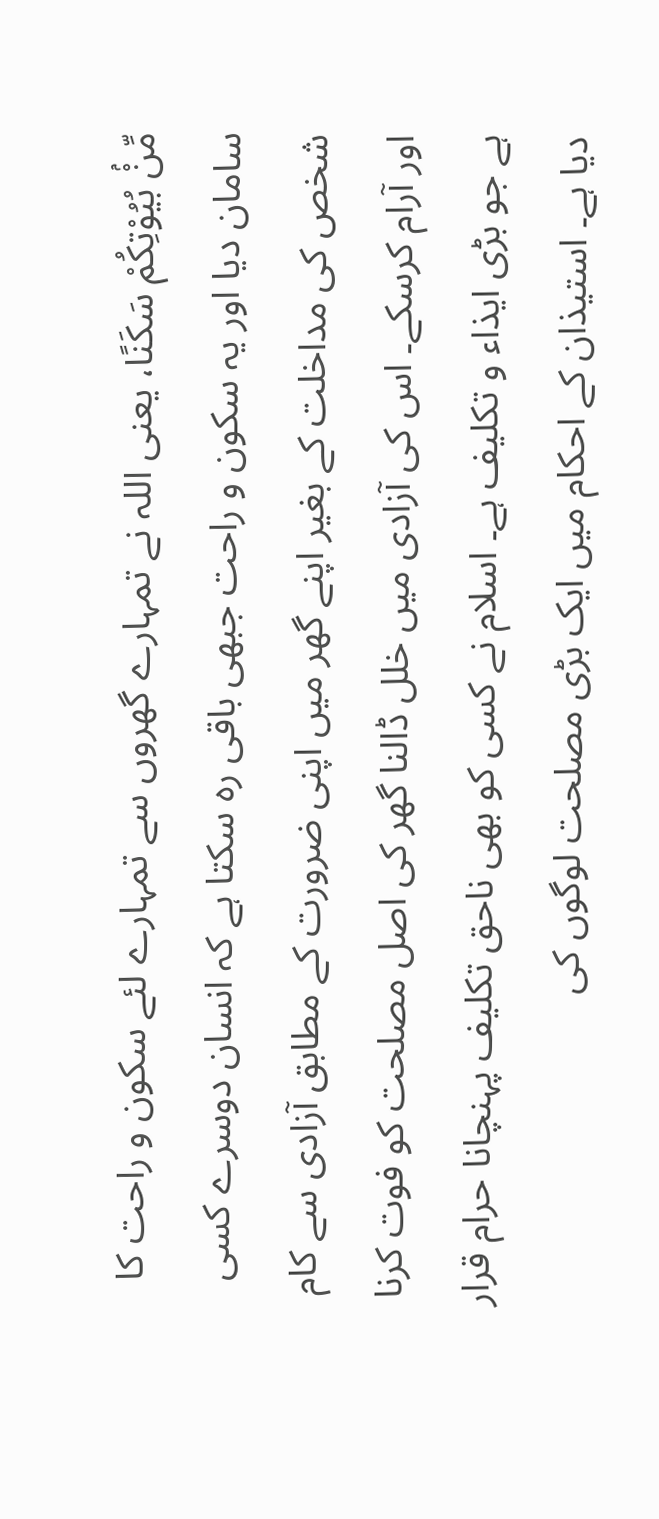مِّنْۢ بُيُوْتِكُمْ سَكَنًا، یعنی اللہ نے تمہارے گھروں سے تمہارے لئے سکون و راحت کا سامان دیا اور یہ سکون و راحت جبھی باقی رہ سکتا ہے کہ انسان دوسرے کسی شخص کی مداخلت کے بغیر اپنے گھر میں اپنی ضرورت کے مطابق آزادی سے کام اور آرام کرسکے۔ اس کی آزادی میں خلل ڈالنا گھر کی اصل مصلحت کو فوت کرنا ہے جو بڑی ایذاء و تکلیف ہے۔ اسلام نے کسی کو بھی ناحق تکلیف پہنچانا حرام قرار دیا ہے۔ استیذان کے احکام میں ایک بڑی مصلحت لوگوں کی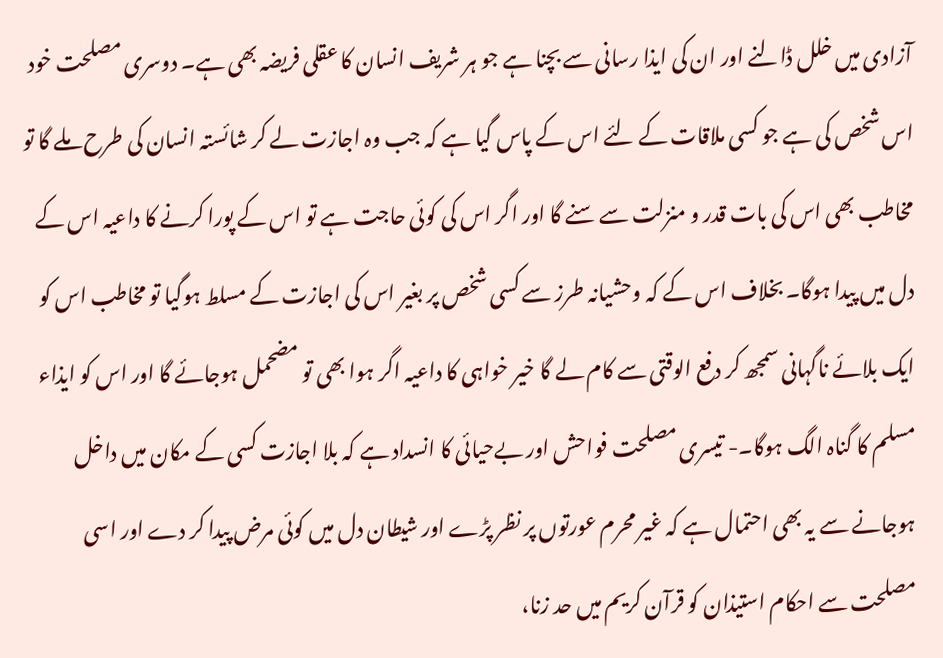آزادی میں خلل ڈالنے اور ان کی ایذا رسانی سے بچنا ہے جو ہر شریف انسان کا عقلی فریضہ بھی ہے۔ دوسری مصلحت خود اس شخص کی ہے جو کسی ملاقات کے لئے اس کے پاس گیا ہے کہ جب وہ اجازت لے کر شائستہ انسان کی طرح ملے گا تو مخاطب بھی اس کی بات قدر و منزلت سے سنے گا اور اگر اس کی کوئی حاجت ہے تو اس کے پورا کرنے کا داعیہ اس کے دل میں پیدا ہوگا۔ بخلاف اس کے کہ وحشیانہ طرز سے کسی شخص پر بغیر اس کی اجازت کے مسلط ہوگیا تو مخاطب اس کو ایک بلائے ناگہانی سمجھ کر دفع الوقتی سے کام لے گا خیر خواہی کا داعیہ اگر ہوا بھی تو مضحمل ہوجائے گا اور اس کو ایذاء مسلم کا گناہ الگ ہوگا۔- تیسری مصلحت فواحش اور بےحیائی کا انسداد ہے کہ بلا اجازت کسی کے مکان میں داخل ہوجانے سے یہ بھی احتمال ہے کہ غیر محرم عورتوں پر نظر پڑے اور شیطان دل میں کوئی مرض پیدا کر دے اور اسی مصلحت سے احکام استیذان کو قرآن کریم میں حد زنا،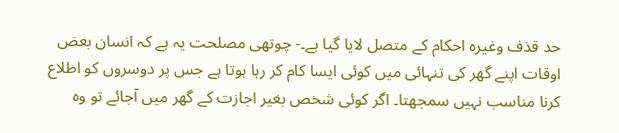حد قذف وغیرہ احکام کے متصل لایا گیا ہے۔- چوتھی مصلحت یہ ہے کہ انسان بعض اوقات اپنے گھر کی تنہائی میں کوئی ایسا کام کر رہا ہوتا ہے جس پر دوسروں کو اطلاع کرنا مناسب نہیں سمجھتا۔ اگر کوئی شخص بغیر اجازت کے گھر میں آجائے تو وہ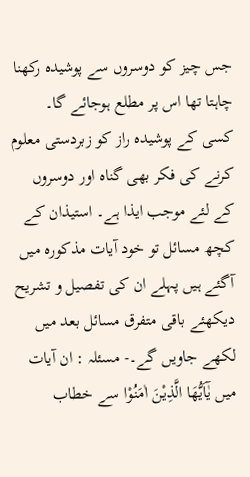جس چیز کو دوسروں سے پوشیدہ رکھنا چاہتا تھا اس پر مطلع ہوجائے گا۔ کسی کے پوشیدہ راز کو زبردستی معلوم کرنے کی فکر بھی گناہ اور دوسروں کے لئے موجب ایذا ہے۔ استیذان کے کچھ مسائل تو خود آیات مذکورہ میں آگئے ہیں پہلے ان کی تفصیل و تشریح دیکھئے باقی متفرق مسائل بعد میں لکھے جاویں گے۔- مسئلہ : ان آیات میں يٰٓاَيُّهَا الَّذِيْنَ اٰمَنُوْا سے خطاب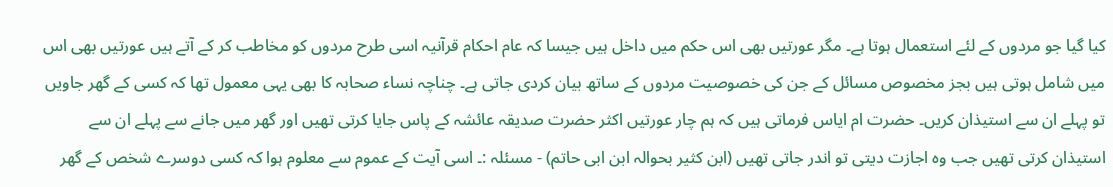کیا گیا جو مردوں کے لئے استعمال ہوتا ہے۔ مگر عورتیں بھی اس حکم میں داخل ہیں جیسا کہ عام احکام قرآنیہ اسی طرح مردوں کو مخاطب کر کے آتے ہیں عورتیں بھی اس میں شامل ہوتی ہیں بجز مخصوص مسائل کے جن کی خصوصیت مردوں کے ساتھ بیان کردی جاتی ہے۔ چناچہ نساء صحابہ کا بھی یہی معمول تھا کہ کسی کے گھر جاویں تو پہلے ان سے استیذان کریں۔ حضرت ام ایاس فرماتی ہیں کہ ہم چار عورتیں اکثر حضرت صدیقہ عائشہ کے پاس جایا کرتی تھیں اور گھر میں جانے سے پہلے ان سے استیذان کرتی تھیں جب وہ اجازت دیتی تو اندر جاتی تھیں (ابن کثیر بحوالہ ابن ابی حاتم) - مسئلہ :۔ اسی آیت کے عموم سے معلوم ہوا کہ کسی دوسرے شخص کے گھر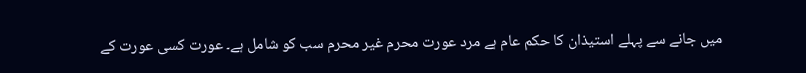میں جانے سے پہلے استیذان کا حکم عام ہے مرد عورت محرم غیر محرم سب کو شامل ہے۔ عورت کسی عورت کے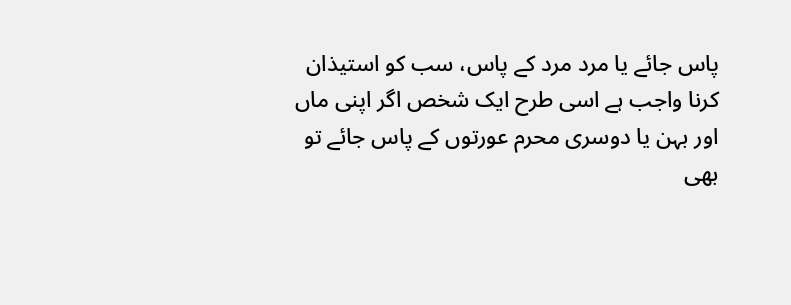پاس جائے یا مرد مرد کے پاس، سب کو استیذان کرنا واجب ہے اسی طرح ایک شخص اگر اپنی ماں اور بہن یا دوسری محرم عورتوں کے پاس جائے تو بھی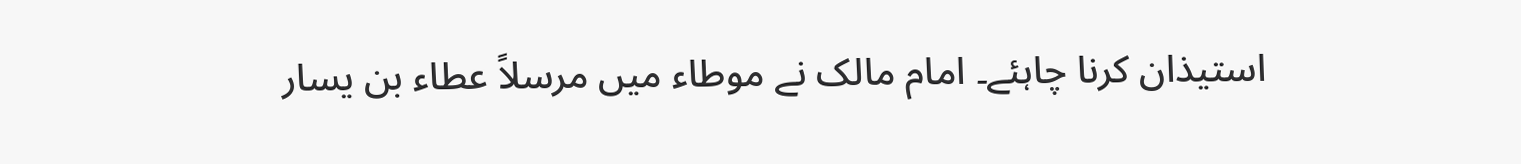استیذان کرنا چاہئے۔ امام مالک نے موطاء میں مرسلاً عطاء بن یسار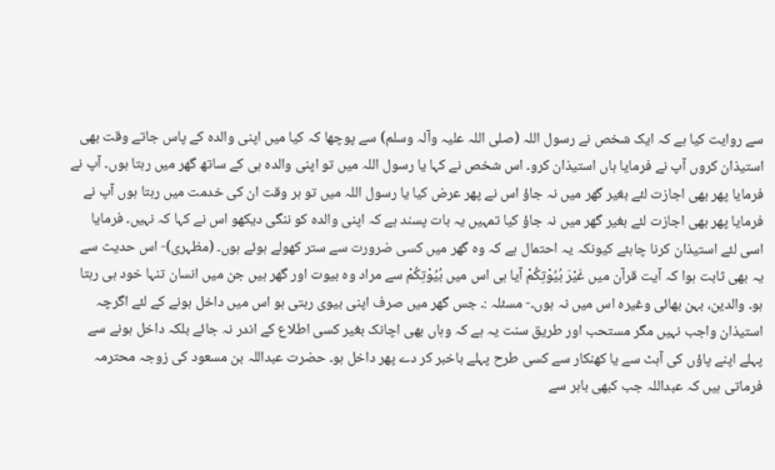سے روایت کیا ہے کہ ایک شخص نے رسول اللہ (صلی اللہ علیہ وآلہ وسلم) سے پوچھا کہ کیا میں اپنی والدہ کے پاس جاتے وقت بھی استیذان کروں آپ نے فرمایا ہاں استیذان کرو۔ اس شخص نے کہا یا رسول اللہ میں تو اپنی والدہ ہی کے ساتھ گھر میں رہتا ہوں۔ آپ نے فرمایا پھر بھی اجازت لئے بغیر گھر میں نہ جاؤ اس نے پھر عرض کیا یا رسول اللہ میں تو ہر وقت ان کی خدمت میں رہتا ہوں آپ نے فرمایا پھر بھی اجازت لئے بغیر گھر میں نہ جاؤ کیا تمہیں یہ بات پسند ہے کہ اپنی والدہ کو ننگی دیکھو اس نے کہا کہ نہیں۔ فرمایا اسی لئے استیذان کرنا چاہئے کیونکہ یہ احتمال ہے کہ وہ گھر میں کسی ضرورت سے ستر کھولے ہوئے ہوں۔ (مظہری)- اس حدیث سے یہ بھی ثابت ہوا کہ آیت قرآن میں غَيْرَ بُيُوْتِكُمْ آیا ہی اس میں بُيُوْتِكُمْ سے مراد وہ بیوت اور گھر ہیں جن میں انسان تنہا خود ہی رہتا ہو۔ والدین، بہن بھائی وغیرہ اس میں نہ ہوں۔- مسئلہ :۔ جس گھر میں صرف اپنی بیوی رہتی ہو اس میں داخل ہونے کے لئے اگرچہ استیذان واجب نہیں مگر مستحب اور طریق سنت یہ ہے کہ وہاں بھی اچانک بغیر کسی اطلاع کے اندر نہ جائے بلکہ داخل ہونے سے پہلے اپنے پاؤں کی آہٹ سے یا کھنکار سے کسی طرح پہلے باخبر کر دے پھر داخل ہو۔ حضرت عبداللہ بن مسعود کی زوجہ محترمہ فرماتی ہیں کہ عبداللہ جب کبھی باہر سے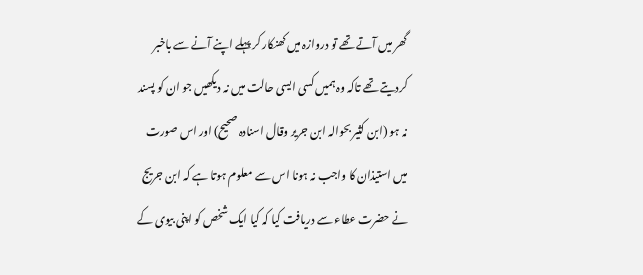گھر میں آتے تھے تو دروازہ میں کھنکار کر پہلے اپنے آنے سے باخبر کردیتے تھے تاکہ وہ ہمیں کسی ایسی حالت میں نہ دیکھیں جو ان کو پسند نہ ہو (ابن کثیر بحوالہ ابن جریر وقال اسنادہ صحیح) اور اس صورت میں استیذان کا واجب نہ ہونا اس سے معلوم ہوتا ہے کہ ابن جریج نے حضرت عطاء سے دریافت کیا کہ کیا ایک شخص کو اپنی بیوی کے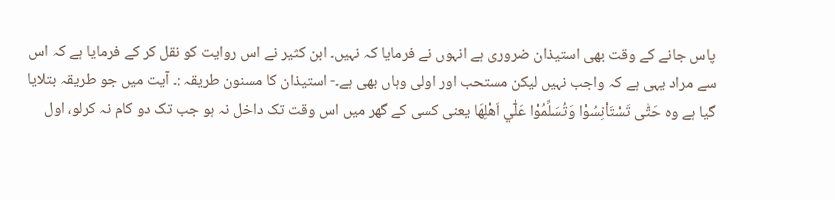پاس جانے کے وقت بھی استیذان ضروری ہے انہوں نے فرمایا کہ نہیں۔ ابن کثیر نے اس روایت کو نقل کر کے فرمایا ہے کہ اس سے مراد یہی ہے کہ واجب نہیں لیکن مستحب اور اولی وہاں بھی ہے۔- استیذان کا مسنون طریقہ :۔ آیت میں جو طریقہ بتلایا گیا ہے وہ حَتّٰى تَسْتَاْنِسُوْا وَتُسَلِّمُوْا عَلٰٓي اَهْلِهَا یعنی کسی کے گھر میں اس وقت تک داخل نہ ہو جب تک دو کام نہ کرلو، اول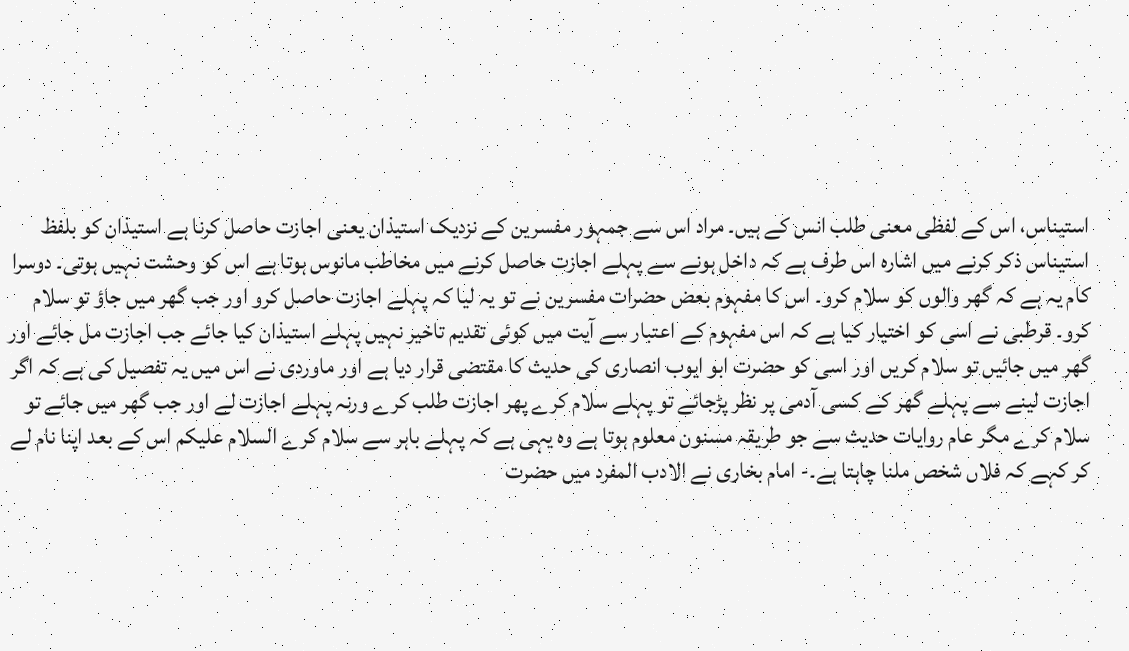استیناس، اس کے لفظی معنی طلب انس کے ہیں۔ مراد اس سے جمہور مفسرین کے نزدیک استیذان یعنی اجازت حاصل کرنا ہے استیذان کو بلفظ استیناس ذکر کرنے میں اشارہ اس طرف ہے کہ داخل ہونے سے پہلے اجازت حاصل کرنے میں مخاطب مانوس ہوتا ہے اس کو وحشت نہیں ہوتی۔ دوسرا کام یہ ہے کہ گھر والوں کو سلام کرو۔ اس کا مفہوم بعض حضرات مفسرین نے تو یہ لیا کہ پہلے اجازت حاصل کرو اور جب گھر میں جاؤ تو سلام کرو۔ قرطبی نے اسی کو اختیار کیا ہے کہ اس مفہوم کے اعتبار سے آیت میں کوئی تقدیم تاخیر نہیں پہلے استیذان کیا جائے جب اجازت مل جائے اور گھر میں جائیں تو سلام کریں اور اسی کو حضرت ابو ایوب انصاری کی حدیث کا مقتضی قرار دیا ہے اور ماوردی نے اس میں یہ تفصیل کی ہے کہ اگر اجازت لینے سے پہلے گھر کے کسی آدمی پر نظر پڑجائے تو پہلے سلام کرے پھر اجازت طلب کرے ورنہ پہلے اجازت لے اور جب گھر میں جائے تو سلام کرے مگر عام روایات حدیث سے جو طریقہ مسنون معلوم ہوتا ہے وہ یہی ہے کہ پہلے باہر سے سلام کرے السلام علیکم اس کے بعد اپنا نام لے کر کہے کہ فلاں شخص ملنا چاہتا ہے۔- امام بخاری نے الادب المفرد میں حضرت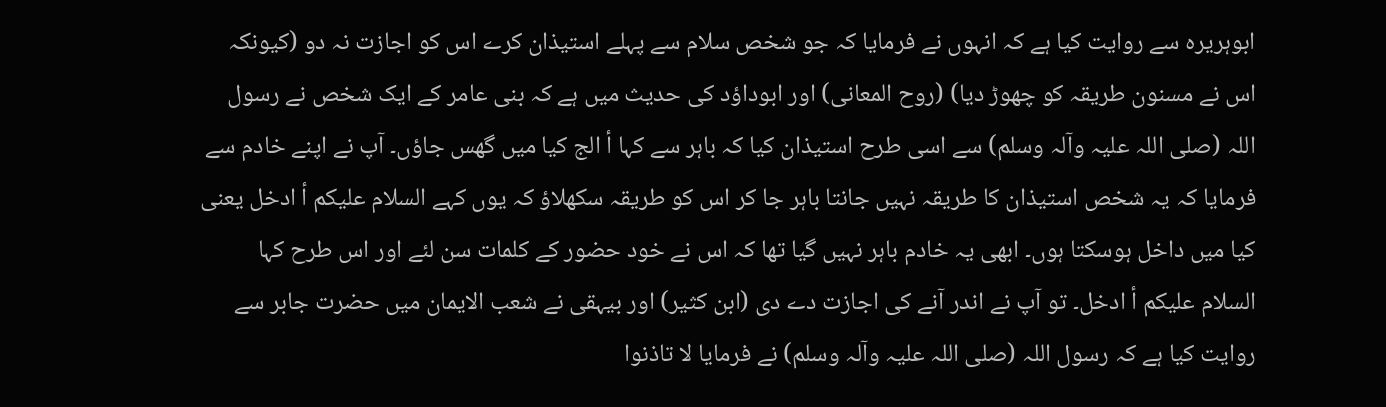ابوہریرہ سے روایت کیا ہے کہ انہوں نے فرمایا کہ جو شخص سلام سے پہلے استیذان کرے اس کو اجازت نہ دو (کیونکہ اس نے مسنون طریقہ کو چھوڑ دیا) (روح المعانی) اور ابوداؤد کی حدیث میں ہے کہ بنی عامر کے ایک شخص نے رسول اللہ (صلی اللہ علیہ وآلہ وسلم) سے اسی طرح استیذان کیا کہ باہر سے کہا أ الج کیا میں گھس جاؤں۔ آپ نے اپنے خادم سے فرمایا کہ یہ شخص استیذان کا طریقہ نہیں جانتا باہر جا کر اس کو طریقہ سکھلاؤ کہ یوں کہے السلام علیکم أ ادخل یعنی کیا میں داخل ہوسکتا ہوں۔ ابھی یہ خادم باہر نہیں گیا تھا کہ اس نے خود حضور کے کلمات سن لئے اور اس طرح کہا السلام علیکم أ ادخل۔ تو آپ نے اندر آنے کی اجازت دے دی (ابن کثیر) اور بیہقی نے شعب الایمان میں حضرت جابر سے روایت کیا ہے کہ رسول اللہ (صلی اللہ علیہ وآلہ وسلم) نے فرمایا لا تاذنوا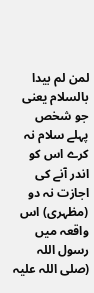لمن لم بیدا بالسلام یعنی جو شخص پہلے سلام نہ کرے اس کو اندر آنے کی اجازت نہ دو (مظہری) اس واقعہ میں رسول اللہ (صلی اللہ علیہ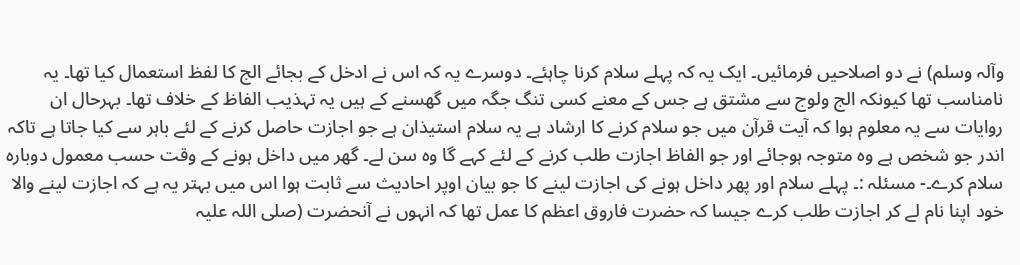وآلہ وسلم) نے دو اصلاحیں فرمائیں۔ ایک یہ کہ پہلے سلام کرنا چاہئے۔ دوسرے یہ کہ اس نے ادخل کے بجائے الج کا لفظ استعمال کیا تھا۔ یہ نامناسب تھا کیونکہ الج ولوج سے مشتق ہے جس کے معنے کسی تنگ جگہ میں گھسنے کے ہیں یہ تہذیب الفاظ کے خلاف تھا۔ بہرحال ان روایات سے یہ معلوم ہوا کہ آیت قرآن میں جو سلام کرنے کا ارشاد ہے یہ سلام استیذان ہے جو اجازت حاصل کرنے کے لئے باہر سے کیا جاتا ہے تاکہ اندر جو شخص ہے وہ متوجہ ہوجائے اور جو الفاظ اجازت طلب کرنے کے لئے کہے گا وہ سن لے۔ گھر میں داخل ہونے کے وقت حسب معمول دوبارہ سلام کرے۔- مسئلہ :۔ پہلے سلام اور پھر داخل ہونے کی اجازت لینے کا جو بیان اوپر احادیث سے ثابت ہوا اس میں بہتر یہ ہے کہ اجازت لینے والا خود اپنا نام لے کر اجازت طلب کرے جیسا کہ حضرت فاروق اعظم کا عمل تھا کہ انہوں نے آنحضرت (صلی اللہ علیہ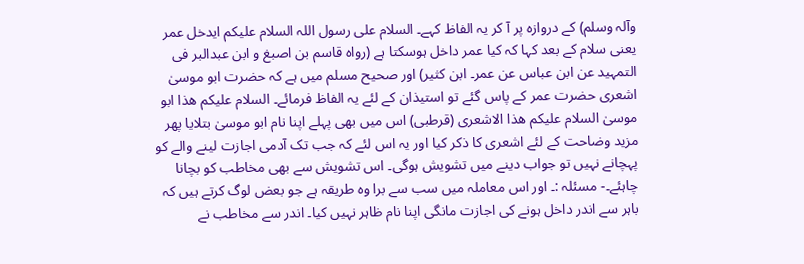وآلہ وسلم) کے دروازہ پر آ کر یہ الفاظ کہے۔ السلام علی رسول اللہ السلام علیکم ایدخل عمر یعنی سلام کے بعد کہا کہ کیا عمر داخل ہوسکتا ہے (رواہ قاسم بن اصبغ و ابن عبدالبر فی التمہید عن ابن عباس عن عمر۔ ابن کثیر) اور صحیح مسلم میں ہے کہ حضرت ابو موسیٰ اشعری حضرت عمر کے پاس گئے تو استیذان کے لئے یہ الفاظ فرمائے۔ السلام علیکم ھذا ابو موسیٰ السلام علیکم ھذا الاشعری (قرطبی) اس میں بھی پہلے اپنا نام ابو موسیٰ بتلایا پھر مزید وضاحت کے لئے اشعری کا ذکر کیا اور یہ اس لئے کہ جب تک آدمی اجازت لینے والے کو پہچانے نہیں تو جواب دینے میں تشویش ہوگی۔ اس تشویش سے بھی مخاطب کو بچانا چاہئے۔- مسئلہ :۔ اور اس معاملہ میں سب سے برا وہ طریقہ ہے جو بعض لوگ کرتے ہیں کہ باہر سے اندر داخل ہونے کی اجازت مانگی اپنا نام ظاہر نہیں کیا۔ اندر سے مخاطب نے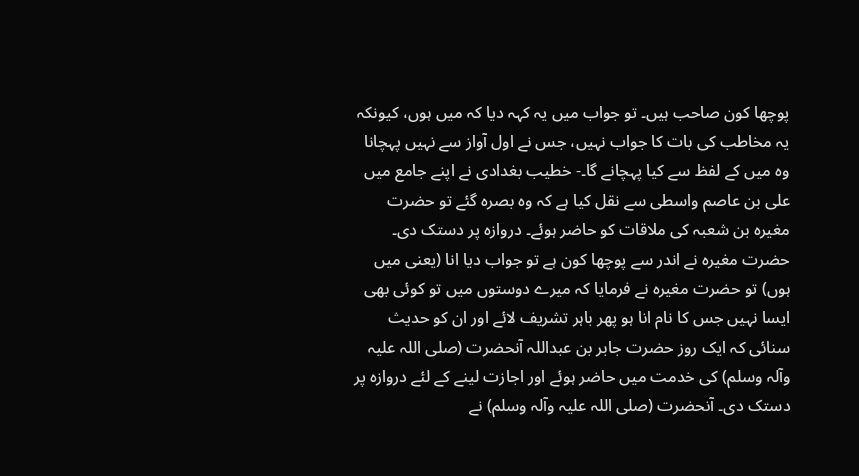پوچھا کون صاحب ہیں۔ تو جواب میں یہ کہہ دیا کہ میں ہوں، کیونکہ یہ مخاطب کی بات کا جواب نہیں، جس نے اول آواز سے نہیں پہچانا وہ میں کے لفظ سے کیا پہچانے گا۔- خطیب بغدادی نے اپنے جامع میں علی بن عاصم واسطی سے نقل کیا ہے کہ وہ بصرہ گئے تو حضرت مغیرہ بن شعبہ کی ملاقات کو حاضر ہوئے۔ دروازہ پر دستک دی۔ حضرت مغیرہ نے اندر سے پوچھا کون ہے تو جواب دیا انا (یعنی میں ہوں) تو حضرت مغیرہ نے فرمایا کہ میرے دوستوں میں تو کوئی بھی ایسا نہیں جس کا نام انا ہو پھر باہر تشریف لائے اور ان کو حدیث سنائی کہ ایک روز حضرت جابر بن عبداللہ آنحضرت (صلی اللہ علیہ وآلہ وسلم) کی خدمت میں حاضر ہوئے اور اجازت لینے کے لئے دروازہ پر دستک دی۔ آنحضرت (صلی اللہ علیہ وآلہ وسلم) نے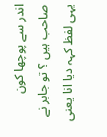اندر سے پوچھا کون صاحب ہیں ؟ تو جابر نے یہی لفظ کہہ دیا انا یعنی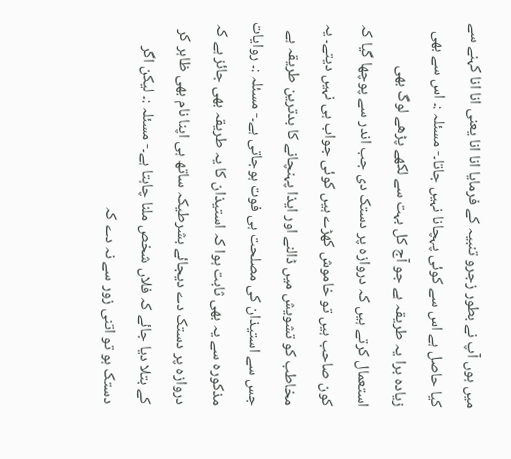میں ہوں آپ نے بطور زجرو تنبیہ کے فرمایا انا انا یعنی انا انا کہنے سے کیا حاصل ہے اس سے کوئی پہچانا نہیں جاتا۔- مسئلہ :۔ اس سے بھی زیادہ برا یہ طریقہ ہے جو آج کل بہت سے لکھے پڑھے لوگ بھی استعمال کرتے ہیں کہ دروازہ پر دستک دی جب اندر سے پوچھا گیا کہ کون صاحب ہیں تو خاموش کھڑے ہیں کوئی جواب ہی نہیں دیتے۔ یہ مخاطب کو تشویش میں ڈالنے اور ایذا پہنچانے کا بدترین طریقہ ہے جس سے استیذان کی مصلحت ہی فوت ہوجاتی ہے۔- مسئلہ :۔ روایات مذکورہ سے یہ بھی ثابت ہوا کہ استیذان کا یہ طریقہ بھی جائز ہے کہ دروازہ پر دستک دے دیجائے بشرطیکہ ساتھ ہی اپنا نام بھی ظاہر کر کے بتلا دیا جائے کہ فلاں شخص ملنا چاہتا ہے۔- مسئلہ :۔ لیکن اگر دستک ہو تو اتنی زور سے نہ دے کہ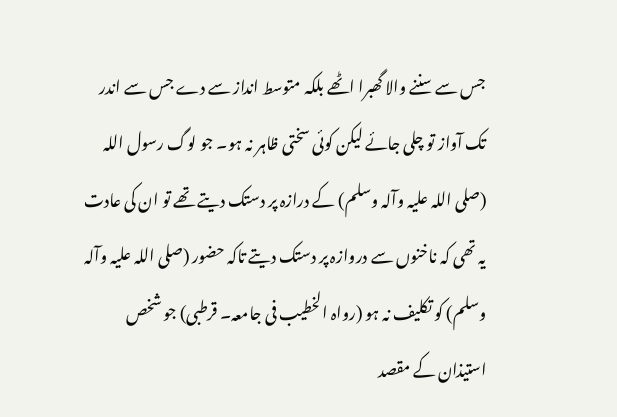جس سے سننے والا گھبرا اٹھے بلکہ متوسط انداز سے دے جس سے اندر تک آواز تو چلی جائے لیکن کوئی سختی ظاہر نہ ہو۔ جو لوگ رسول اللہ (صلی اللہ علیہ وآلہ وسلم) کے درازہ پر دستک دیتے تھے تو ان کی عادت یہ تھی کہ ناخنوں سے دروازہ پر دستک دیتے تاکہ حضور (صلی اللہ علیہ وآلہ وسلم) کو تکلیف نہ ہو (رواہ الخطیب فی جامعہ۔ قرطبی) جو شخص استیذان کے مقصد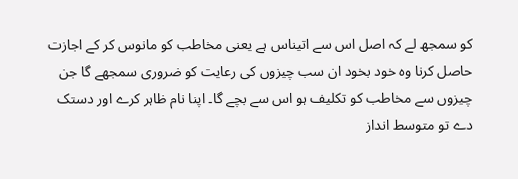کو سمجھ لے کہ اصل اس سے اتیناس ہے یعنی مخاطب کو مانوس کر کے اجازت حاصل کرنا وہ خود بخود ان سب چیزوں کی رعایت کو ضروری سمجھے گا جن چیزوں سے مخاطب کو تکلیف ہو اس سے بچے گا۔ اپنا نام ظاہر کرے اور دستک دے تو متوسط انداز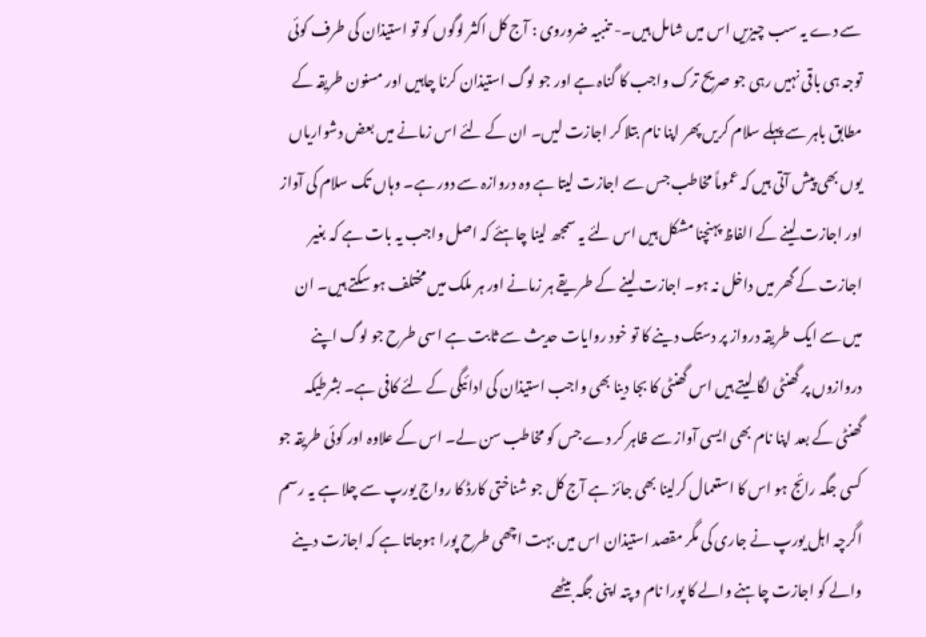سے دے یہ سب چیزیں اس میں شامل ہیں۔- تنبیہ ضروروی : آج کل اکثر لوگوں کو تو استیذان کی طرف کوئی توجہ ہی باقی نہیں رہی جو صریح ترک واجب کا گناہ ہے اور جو لوگ استیذان کرنا چاہیں اور مسنون طریقہ کے مطابق باہر سے پہلے سلام کریں پھر اپنا نام بتلا کر اجازت لیں۔ ان کے لئے اس زمانے میں بعض دشواریاں یوں بھی پیش آتی ہیں کہ عموماً مخاطب جس سے اجازت لیتا ہے وہ دروازہ سے دور ہے۔ وہاں تک سلام کی آواز اور اجازت لینے کے الفاظ پہنچنا مشکل ہیں اس لئے یہ سمجھ لینا چاہئے کہ اصل واجب یہ بات ہے کہ بغیر اجازت کے گھر میں داخل نہ ہو۔ اجازت لینے کے طریقے ہر زمانے اور ہر ملک میں مختلف ہو سکتے ہیں۔ ان میں سے ایک طریقہ درواز پر دستک دینے کا تو خود روایات حدیث سے ثابت ہے اسی طرح جو لوگ اپنے دروازوں پر گھنٹی لگا لیتے ہیں اس گھنٹی کا بجا دینا بھی واجب استیذان کی ادائیگی کے لئے کافی ہے۔ بشرطیکہ گھنٹی کے بعد اپنا نام بھی ایسی آواز سے ظاہر کر دے جس کو مخاطب سن لے۔ اس کے علاوہ اور کوئی طریقہ جو کسی جگہ رائج ہو اس کا استعمال کرلینا بھی جائز ہے آج کل جو شناختی کارڈ کا رواج یورپ سے چلا ہے یہ رسم اگرچہ اہل یورپ نے جاری کی مگر مقصد استیذان اس میں بہت اچھی طرح پورا ہوجاتا ہے کہ اجازت دینے والے کو اجازت چاہنے والے کا پورا نام و پتہ اپنی جگہ بیٹھے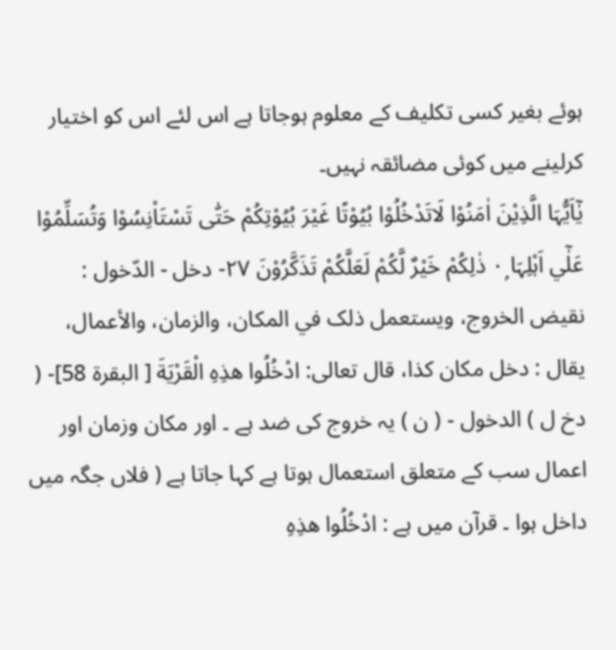ہوئے بغیر کسی تکلیف کے معلوم ہوجاتا ہے اس لئے اس کو اختیار کرلینے میں کوئی مضائقہ نہیں۔
يٰٓاَيُّہَا الَّذِيْنَ اٰمَنُوْا لَاتَدْخُلُوْا بُيُوْتًا غَيْرَ بُيُوْتِكُمْ حَتّٰى تَسْتَاْنِسُوْا وَتُسَلِّمُوْا عَلٰٓي اَہْلِہَا ٠ۭ ذٰلِكُمْ خَيْرٌ لَّكُمْ لَعَلَّكُمْ تَذَكَّرُوْنَ ٢٧- دخل - الدّخول : نقیض الخروج، ويستعمل ذلک في المکان، والزمان، والأعمال، يقال : دخل مکان کذا، قال تعالی: ادْخُلُوا هذِهِ الْقَرْيَةَ [ البقرة 58]- ( دخ ل ) الدخول - ( ن ) یہ خروج کی ضد ہے ۔ اور مکان وزمان اور اعمال سب کے متعلق استعمال ہوتا ہے کہا جاتا ہے ( فلاں جگہ میں داخل ہوا ۔ قرآن میں ہے : ادْخُلُوا هذِهِ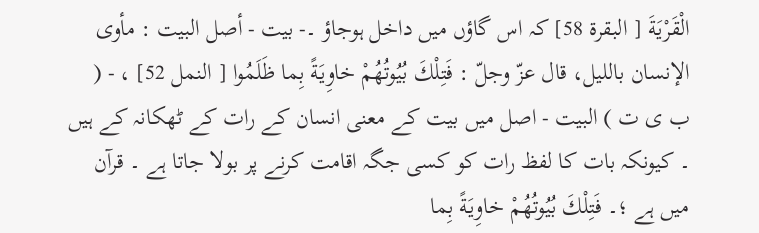الْقَرْيَةَ [ البقرة 58] کہ اس گاؤں میں داخل ہوجاؤ ۔- بيت - أصل البیت : مأوى الإنسان باللیل، قال عزّ وجلّ : فَتِلْكَ بُيُوتُهُمْ خاوِيَةً بِما ظَلَمُوا [ النمل 52] ، - ( ب ی ت ) البیت - اصل میں بیت کے معنی انسان کے رات کے ٹھکانہ کے ہیں ۔ کیونکہ بات کا لفظ رات کو کسی جگہ اقامت کرنے پر بولا جاتا ہے ۔ قرآن میں ہے ؛۔ فَتِلْكَ بُيُوتُهُمْ خاوِيَةً بِما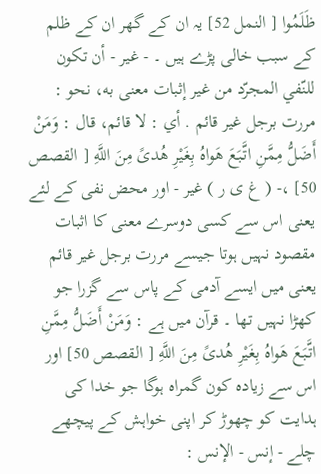ظَلَمُوا [ النمل 52] یہ ان کے گھر ان کے ظلم کے سبب خالی پڑے ہیں ۔ - غير - أن تکون للنّفي المجرّد من غير إثبات معنی به، نحو : مررت برجل غير قائم . أي : لا قائم، قال : وَمَنْ أَضَلُّ مِمَّنِ اتَّبَعَ هَواهُ بِغَيْرِ هُدىً مِنَ اللَّهِ [ القصص 50] ،- ( غ ی ر ) غیر - اور محض نفی کے لئے یعنی اس سے کسی دوسرے معنی کا اثبات مقصود نہیں ہوتا جیسے مررت برجل غیر قائم یعنی میں ایسے آدمی کے پاس سے گزرا جو کھڑا نہیں تھا ۔ قرآن میں ہے : وَمَنْ أَضَلُّ مِمَّنِ اتَّبَعَ هَواهُ بِغَيْرِ هُدىً مِنَ اللَّهِ [ القصص 50] اور اس سے زیادہ کون گمراہ ہوگا جو خدا کی ہدایت کو چھوڑ کر اپنی خواہش کے پیچھے چلے - إنس - الإنس :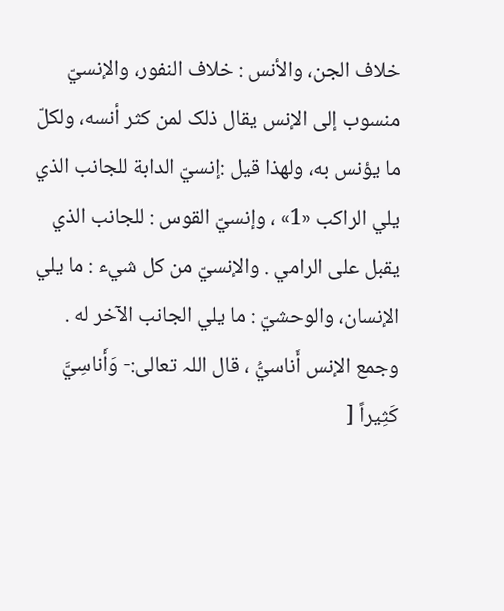خلاف الجن، والأنس : خلاف النفور، والإنسيّ منسوب إلى الإنس يقال ذلک لمن کثر أنسه، ولكلّ ما يؤنس به، ولهذا قيل :إنسيّ الدابة للجانب الذي يلي الراکب «1» ، وإنسيّ القوس : للجانب الذي يقبل علی الرامي . والإنسيّ من کل شيء : ما يلي الإنسان، والوحشيّ : ما يلي الجانب الآخر له . وجمع الإنس أَناسيُّ ، قال اللہ تعالی:- وَأَناسِيَّ كَثِيراً [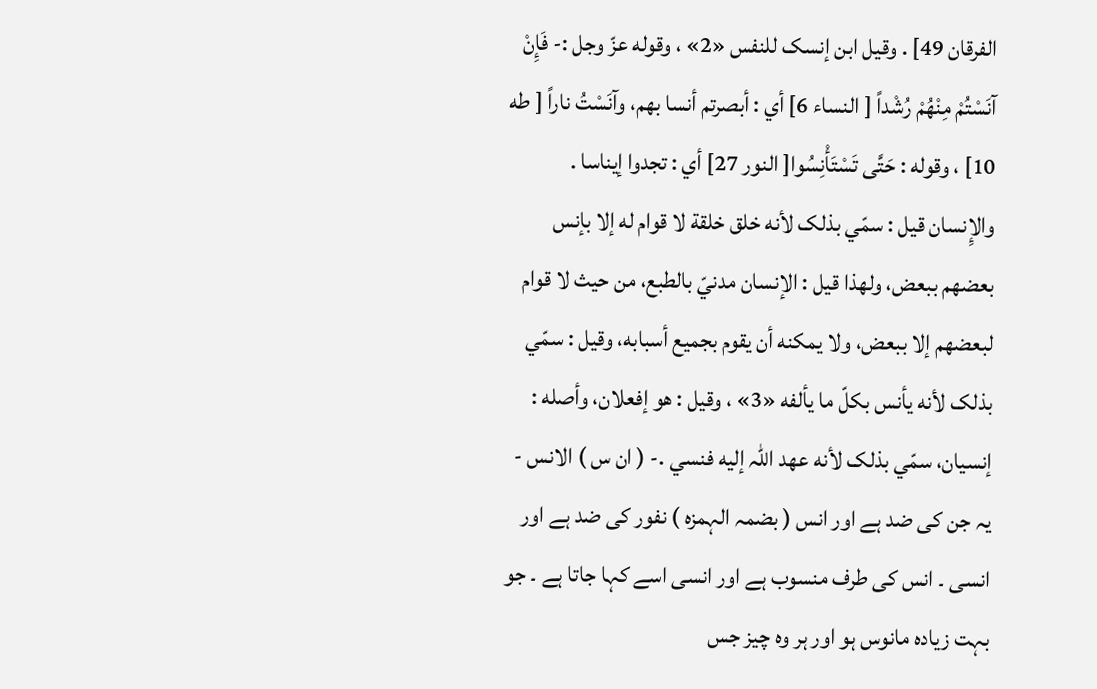الفرقان 49] . وقیل ابن إنسک للنفس «2» ، وقوله عزّ وجل :- فَإِنْ آنَسْتُمْ مِنْهُمْ رُشْداً [ النساء 6] أي : أبصرتم أنسا بهم، وآنَسْتُ ناراً [ طه 10] ، وقوله : حَتَّى تَسْتَأْنِسُوا[ النور 27] أي : تجدوا إيناسا . والإِنسان قيل : سمّي بذلک لأنه خلق خلقة لا قوام له إلا بإنس بعضهم ببعض، ولهذا قيل : الإنسان مدنيّ بالطبع، من حيث لا قوام لبعضهم إلا ببعض، ولا يمكنه أن يقوم بجمیع أسبابه، وقیل : سمّي بذلک لأنه يأنس بكلّ ما يألفه «3» ، وقیل : هو إفعلان، وأصله : إنسیان، سمّي بذلک لأنه عهد اللہ إليه فنسي .- ( ان س ) الانس - یہ جن کی ضد ہے اور انس ( بضمہ الہمزہ ) نفور کی ضد ہے اور انسی ۔ انس کی طرف منسوب ہے اور انسی اسے کہا جاتا ہے ۔ جو بہت زیادہ مانوس ہو اور ہر وہ چیز جس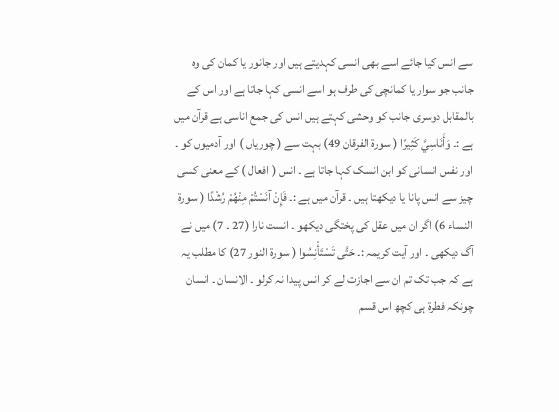سے انس کیا جائے اسے بھی انسی کہدیتے ہیں اور جانور یا کمان کی وہ جانب جو سوار یا کمانچی کی طرف ہو اسے انسی کہا جاتا ہے اور اس کے بالمقابل دوسری جانب کو وحشی کہتے ہیں انس کی جمع اناسی ہے قرآن میں ہے :۔ وَأَنَاسِيَّ كَثِيرًا ( سورة الفرقان 49) بہت سے ( چوریاں ) اور آدمیوں کو ۔ اور نفس انسانی کو ابن انسک کہا جاتا ہے ۔ انس ( افعال ) کے معنی کسی چیز سے انس پانا یا دیکھتا ہیں ۔ قرآن میں ہے :۔ فَإِنْ آنَسْتُمْ مِنْهُمْ رُشْدًا ( سورة النساء 6) اگر ان میں عقل کی پختگی دیکھو ۔ انست نارا (27 ۔ 7) میں نے آگ دیکھی ۔ اور آیت کریمہ :۔ حَتَّى تَسْتَأْنِسُوا ( سورة النور 27) کا مطلب یہ ہے کہ جب تک تم ان سے اجازت لے کر انس پیدا نہ کرلو ۔ الانسان ۔ انسان چونکہ فطرۃ ہی کچھ اس قسم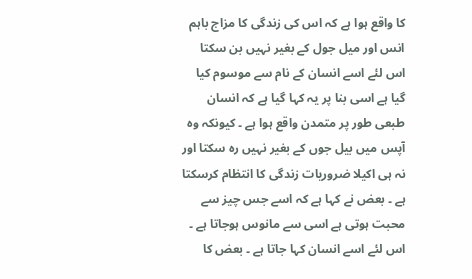کا واقع ہوا ہے کہ اس کی زندگی کا مزاج باہم انس اور میل جول کے بغیر نہیں بن سکتا اس لئے اسے انسان کے نام سے موسوم کیا گیا ہے اسی بنا پر یہ کہا گیا ہے کہ انسان طبعی طور پر متمدن واقع ہوا ہے ۔ کیونکہ وہ آپس میں بیل جوں کے بغیر نہیں رہ سکتا اور نہ ہی اکیلا ضروریات زندگی کا انتظام کرسکتا ہے ۔ بعض نے کہا ہے کہ اسے جس چیز سے محبت ہوتی ہے اسی سے مانوس ہوجاتا ہے ۔ اس لئے اسے انسان کہا جاتا ہے ۔ بعض کا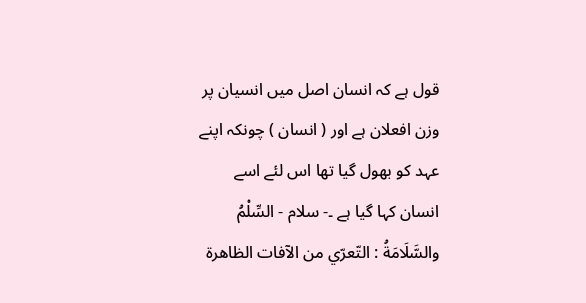قول ہے کہ انسان اصل میں انسیان پر وزن افعلان ہے اور ( انسان ) چونکہ اپنے عہد کو بھول گیا تھا اس لئے اسے انسان کہا گیا ہے ۔- سلام - السِّلْمُ والسَّلَامَةُ : التّعرّي من الآفات الظاهرة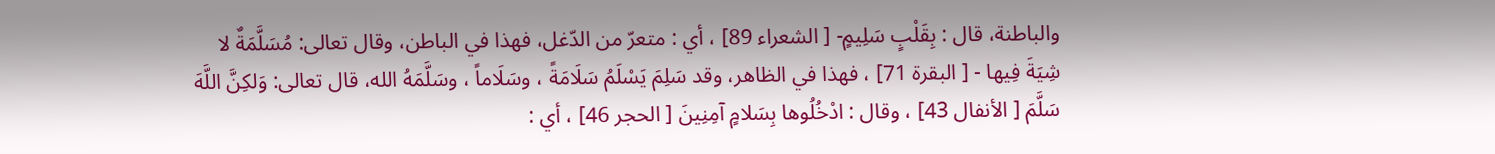والباطنة، قال : بِقَلْبٍ سَلِيمٍ- [ الشعراء 89] ، أي : متعرّ من الدّغل، فهذا في الباطن، وقال تعالی: مُسَلَّمَةٌ لا شِيَةَ فِيها - [ البقرة 71] ، فهذا في الظاهر، وقد سَلِمَ يَسْلَمُ سَلَامَةً ، وسَلَاماً ، وسَلَّمَهُ الله، قال تعالی: وَلكِنَّ اللَّهَ سَلَّمَ [ الأنفال 43] ، وقال : ادْخُلُوها بِسَلامٍ آمِنِينَ [ الحجر 46] ، أي :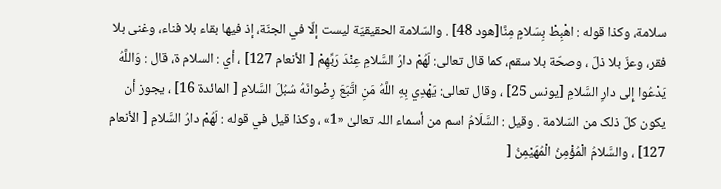سلامة، وکذا قوله : اهْبِطْ بِسَلامٍ مِنَّا[هود 48] . والسّلامة الحقیقيّة ليست إلّا في الجنّة، إذ فيها بقاء بلا فناء، وغنی بلا فقر، وعزّ بلا ذلّ ، وصحّة بلا سقم، كما قال تعالی: لَهُمْ دارُ السَّلامِ عِنْدَ رَبِّهِمْ [ الأنعام 127] ، أي : السلام ة، قال : وَاللَّهُ يَدْعُوا إِلى دارِ السَّلامِ [يونس 25] ، وقال تعالی: يَهْدِي بِهِ اللَّهُ مَنِ اتَّبَعَ رِضْوانَهُ سُبُلَ السَّلامِ [ المائدة 16] ، يجوز أن يكون کلّ ذلک من السّلامة . وقیل : السَّلَامُ اسم من أسماء اللہ تعالیٰ «1» ، وکذا قيل في قوله : لَهُمْ دارُ السَّلامِ [ الأنعام 127] ، والسَّلامُ الْمُؤْمِنُ الْمُهَيْمِنُ [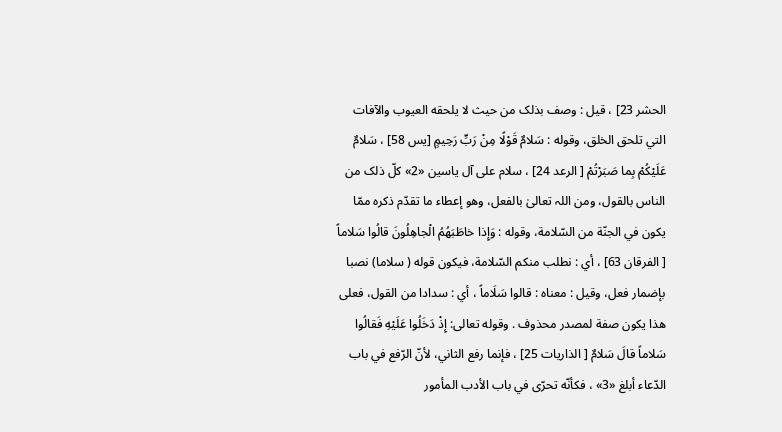الحشر 23] ، قيل : وصف بذلک من حيث لا يلحقه العیوب والآفات التي تلحق الخلق، وقوله : سَلامٌ قَوْلًا مِنْ رَبٍّ رَحِيمٍ [يس 58] ، سَلامٌ عَلَيْكُمْ بِما صَبَرْتُمْ [ الرعد 24] ، سلام علی آل ياسین «2» كلّ ذلک من الناس بالقول، ومن اللہ تعالیٰ بالفعل، وهو إعطاء ما تقدّم ذكره ممّا يكون في الجنّة من السّلامة، وقوله : وَإِذا خاطَبَهُمُ الْجاهِلُونَ قالُوا سَلاماً [ الفرقان 63] ، أي : نطلب منکم السّلامة، فيكون قوله ( سلاما) نصبا بإضمار فعل، وقیل : معناه : قالوا سَلَاماً ، أي : سدادا من القول، فعلی هذا يكون صفة لمصدر محذوف . وقوله تعالی: إِذْ دَخَلُوا عَلَيْهِ فَقالُوا سَلاماً قالَ سَلامٌ [ الذاریات 25] ، فإنما رفع الثاني، لأنّ الرّفع في باب الدّعاء أبلغ «3» ، فكأنّه تحرّى في باب الأدب المأمور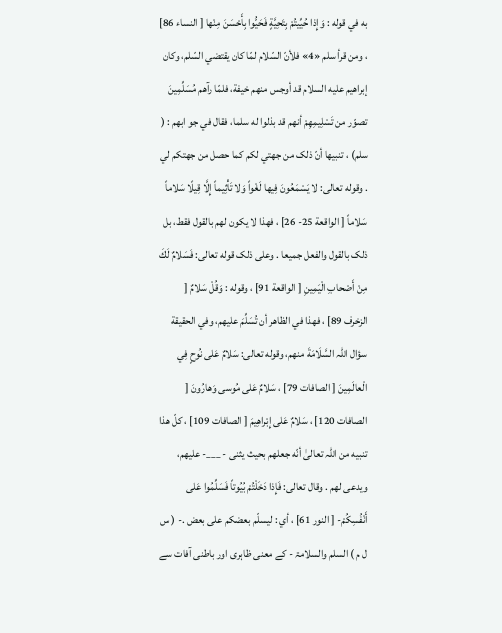به في قوله : وَإِذا حُيِّيتُمْ بِتَحِيَّةٍ فَحَيُّوا بِأَحْسَنَ مِنْها [ النساء 86] ، ومن قرأ سلم «4» فلأنّ السّلام لمّا کان يقتضي السّلم، وکان إبراهيم عليه السلام قد أوجس منهم خيفة، فلمّا رآهم مُسَلِّمِينَ تصوّر من تَسْلِيمِهِمْ أنهم قد بذلوا له سلما، فقال في جو ابهم : ( سلم) ، تنبيها أنّ ذلک من جهتي لکم كما حصل من جهتكم لي . وقوله تعالی: لا يَسْمَعُونَ فِيها لَغْواً وَلا تَأْثِيماً إِلَّا قِيلًا سَلاماً سَلاماً [ الواقعة 25- 26] ، فهذا لا يكون لهم بالقول فقط، بل ذلک بالقول والفعل جمیعا . وعلی ذلک قوله تعالی: فَسَلامٌ لَكَ مِنْ أَصْحابِ الْيَمِينِ [ الواقعة 91] ، وقوله : وَقُلْ سَلامٌ [ الزخرف 89] ، فهذا في الظاهر أن تُسَلِّمَ عليهم، وفي الحقیقة سؤال اللہ السَّلَامَةَ منهم، وقوله تعالی: سَلامٌ عَلى نُوحٍ فِي الْعالَمِينَ [ الصافات 79] ، سَلامٌ عَلى مُوسی وَهارُونَ [ الصافات 120] ، سَلامٌ عَلى إِبْراهِيمَ [ الصافات 109] ، كلّ هذا تنبيه من اللہ تعالیٰ أنّه جعلهم بحیث يثنی - ___- عليهم، ويدعی لهم . وقال تعالی: فَإِذا دَخَلْتُمْ بُيُوتاً فَسَلِّمُوا عَلى أَنْفُسِكُمْ- [ النور 61] ، أي : ليسلّم بعضکم علی بعض .- ( س ل م ) السلم والسلامۃ - کے معنی ظاہری اور باطنی آفات سے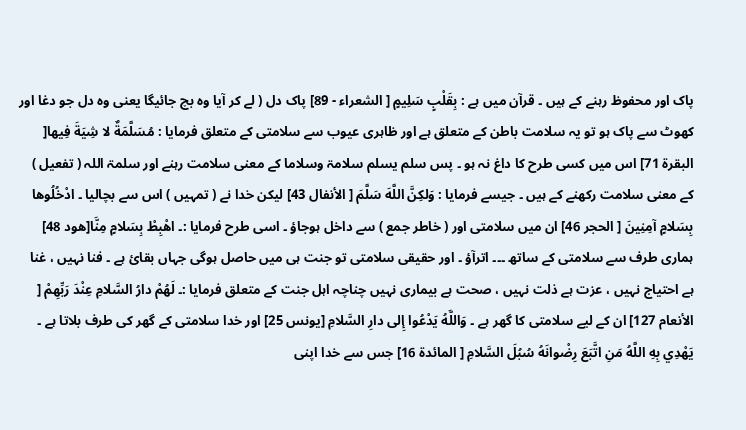پاک اور محفوظ رہنے کے ہیں ۔ قرآن میں ہے : بِقَلْبٍ سَلِيمٍ [ الشعراء - 89] پاک دل ( لے کر آیا وہ بچ جائیگا یعنی وہ دل جو دغا اور کھوٹ سے پاک ہو تو یہ سلامت باطن کے متعلق ہے اور ظاہری عیوب سے سلامتی کے متعلق فرمایا : مُسَلَّمَةٌ لا شِيَةَ فِيها[ البقرة 71] اس میں کسی طرح کا داغ نہ ہو ۔ پس سلم یسلم سلامۃ وسلاما کے معنی سلامت رہنے اور سلمۃ اللہ ( تفعیل ) کے معنی سلامت رکھنے کے ہیں ۔ جیسے فرمایا : وَلكِنَّ اللَّهَ سَلَّمَ [ الأنفال 43] لیکن خدا نے ( تمہیں ) اس سے بچالیا ۔ ادْخُلُوها بِسَلامٍ آمِنِينَ [ الحجر 46] ان میں سلامتی اور ( خاطر جمع ) سے داخل ہوجاؤ ۔ اسی طرح فرمایا :۔ اهْبِطْ بِسَلامٍ مِنَّا[هود 48] ہماری طرف سے سلامتی کے ساتھ ۔۔۔ اترآؤ ۔ اور حقیقی سلامتی تو جنت ہی میں حاصل ہوگی جہاں بقائ ہے ۔ فنا نہیں ، غنا ہے احتیاج نہیں ، عزت ہے ذلت نہیں ، صحت ہے بیماری نہیں چناچہ اہل جنت کے متعلق فرمایا :۔ لَهُمْ دارُ السَّلامِ عِنْدَ رَبِّهِمْ [ الأنعام 127] ان کے لیے سلامتی کا گھر ہے ۔ وَاللَّهُ يَدْعُوا إِلى دارِ السَّلامِ [يونس 25] اور خدا سلامتی کے گھر کی طرف بلاتا ہے ۔ يَهْدِي بِهِ اللَّهُ مَنِ اتَّبَعَ رِضْوانَهُ سُبُلَ السَّلامِ [ المائدة 16] جس سے خدا اپنی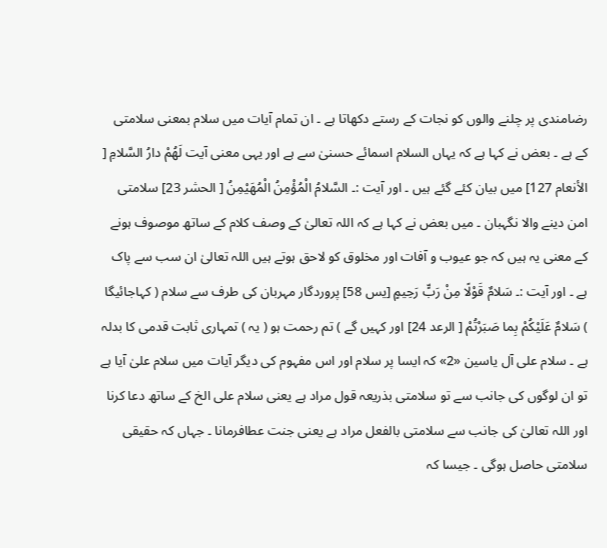رضامندی پر چلنے والوں کو نجات کے رستے دکھاتا ہے ۔ ان تمام آیات میں سلام بمعنی سلامتی کے ہے ۔ بعض نے کہا ہے کہ یہاں السلام اسمائے حسنیٰ سے ہے اور یہی معنی آیت لَهُمْ دارُ السَّلامِ [ الأنعام 127] میں بیان کئے گئے ہیں ۔ اور آیت :۔ السَّلامُ الْمُؤْمِنُ الْمُهَيْمِنُ [ الحشر 23] سلامتی امن دینے والا نگہبان ۔ میں بعض نے کہا ہے کہ اللہ تعالیٰ کے وصف کلام کے ساتھ موصوف ہونے کے معنی یہ ہیں کہ جو عیوب و آفات اور مخلوق کو لاحق ہوتے ہیں اللہ تعالیٰ ان سب سے پاک ہے ۔ اور آیت :۔ سَلامٌ قَوْلًا مِنْ رَبٍّ رَحِيمٍ [يس 58] پروردگار مہربان کی طرف سے سلام ( کہاجائیگا ) سَلامٌ عَلَيْكُمْ بِما صَبَرْتُمْ [ الرعد 24] اور کہیں گے ) تم رحمت ہو ( یہ ) تمہاری ثابت قدمی کا بدلہ ہے ۔ سلام علی آل ياسین «2» کہ ایسا پر سلام اور اس مفہوم کی دیگر آیات میں سلام علیٰ آیا ہے تو ان لوگوں کی جانب سے تو سلامتی بذریعہ قول مراد ہے یعنی سلام علی الخ کے ساتھ دعا کرنا اور اللہ تعالیٰ کی جانب سے سلامتی بالفعل مراد ہے یعنی جنت عطافرمانا ۔ جہاں کہ حقیقی سلامتی حاصل ہوگی ۔ جیسا کہ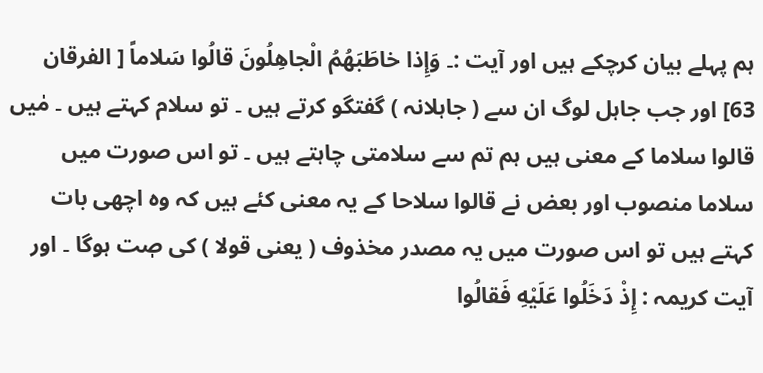ہم پہلے بیان کرچکے ہیں اور آیت :۔ وَإِذا خاطَبَهُمُ الْجاهِلُونَ قالُوا سَلاماً [ الفرقان 63] اور جب جاہل لوگ ان سے ( جاہلانہ ) گفتگو کرتے ہیں ۔ تو سلام کہتے ہیں ۔ مٰیں قالوا سلاما کے معنی ہیں ہم تم سے سلامتی چاہتے ہیں ۔ تو اس صورت میں سلاما منصوب اور بعض نے قالوا سلاحا کے یہ معنی کئے ہیں کہ وہ اچھی بات کہتے ہیں تو اس صورت میں یہ مصدر مخذوف ( یعنی قولا ) کی صٖت ہوگا ۔ اور آیت کریمہ : إِذْ دَخَلُوا عَلَيْهِ فَقالُوا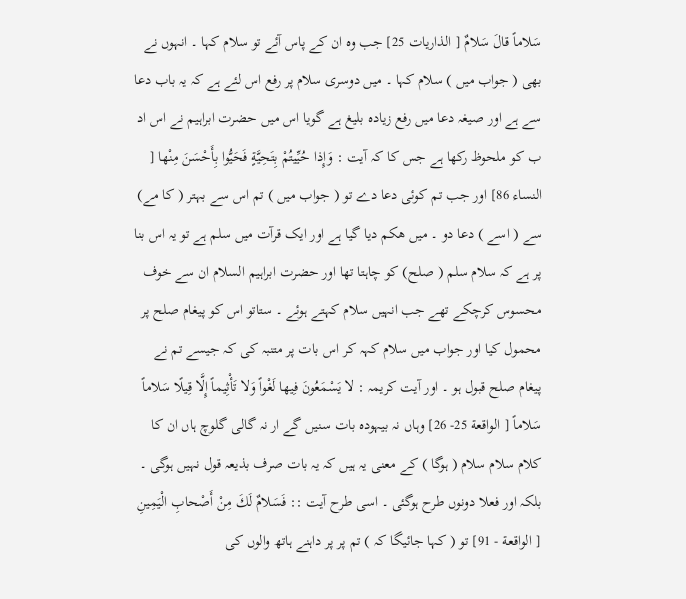سَلاماً قالَ سَلامٌ [ الذاریات 25] جب وہ ان کے پاس آئے تو سلام کہا ۔ انہوں نے بھی ( جواب میں ) سلام کہا ۔ میں دوسری سلام پر رفع اس لئے ہے کہ یہ باب دعا سے ہے اور صیغہ دعا میں رفع زیادہ بلیغ ہے گویا اس میں حضرت ابراہیم نے اس اد ب کو ملحوظ رکھا ہے جس کا کہ آیت : وَإِذا حُيِّيتُمْ بِتَحِيَّةٍ فَحَيُّوا بِأَحْسَنَ مِنْها [ النساء 86] اور جب تم کوئی دعا دے تو ( جواب میں ) تم اس سے بہتر ( کا مے) سے ( اسے ) دعا دو ۔ میں ھکم دیا گیا ہے اور ایک قرآت میں سلم ہے تو یہ اس بنا پر ہے کہ سلام سلم ( صلح) کو چاہتا تھا اور حضرت ابراہیم السلام ان سے خوف محسوس کرچکے تھے جب انہیں سلام کہتے ہوئے ۔ ستاتو اس کو پیغام صلح پر محمول کیا اور جواب میں سلام کہہ کر اس بات پر متنبہ کی کہ جیسے تم نے پیغام صلح قبول ہو ۔ اور آیت کریمہ : لا يَسْمَعُونَ فِيها لَغْواً وَلا تَأْثِيماً إِلَّا قِيلًا سَلاماً سَلاماً [ الواقعة 25- 26] وہاں نہ بیہودہ بات سنیں گے ار نہ گالی گلوچ ہاں ان کا کلام سلام سلام ( ہوگا ) کے معنی یہ ہیں کہ یہ بات صرف بذیعہ قول نہیں ہوگی ۔ بلکہ اور فعلا دونوں طرح ہوگئی ۔ اسی طرح آیت :: فَسَلامٌ لَكَ مِنْ أَصْحابِ الْيَمِينِ [ الواقعة - 91] تو ( کہا جائیگا کہ ) تم پر پر داہنے ہاتھ والوں کی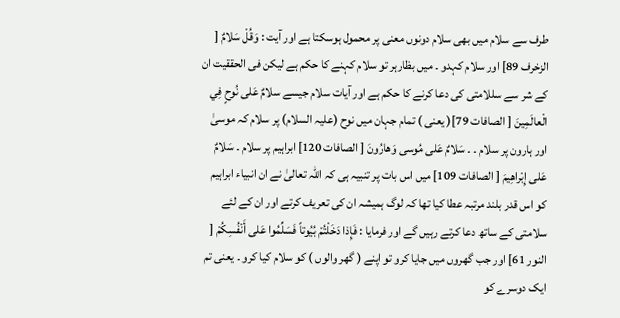طرف سے سلام میں بھی سلام دونوں معنی پر محمول ہوسکتا ہے اور آیت : وَقُلْ سَلامٌ [ الزخرف 89] اور سلام کہدو ۔ میں بظارہر تو سلام کہنے کا حکم ہے لیکن فی الحققیت ان کے شر سے سللامتی کی دعا کرنے کا حکم ہے اور آیات سلام جیسے سلامٌ عَلى نُوحٍ فِي الْعالَمِينَ [ الصافات 79]( یعنی ) تمام جہان میں نوح (علیہ السلام) پر سلام کہ موسیٰ اور ہارون پر سلام ۔ ۔ سَلامٌ عَلى مُوسی وَهارُونَ [ الصافات 120] ابراہیم پر سلام ۔ سَلامٌ عَلى إِبْراهِيمَ [ الصافات 109] میں اس بات پر تنبیہ ہی کہ اللہ تعالیٰ نے ان انبیاء ابراہیم کو اس قدر بلند مرتبہ عطا کیا تھا کہ لوگ ہمیشہ ان کی تعریف کرتے اور ان کے لئے سلامتی کے ساتھ دعا کرتے رہیں گے اور فرمایا : فَإِذا دَخَلْتُمْ بُيُوتاً فَسَلِّمُوا عَلى أَنْفُسِكُمْ [ النور 61] اور جب گھروں میں جایا کرو تو اپنے ( گھر والوں ) کو سلام کیا کرو ۔ یعنی تم ایک دوسرے کو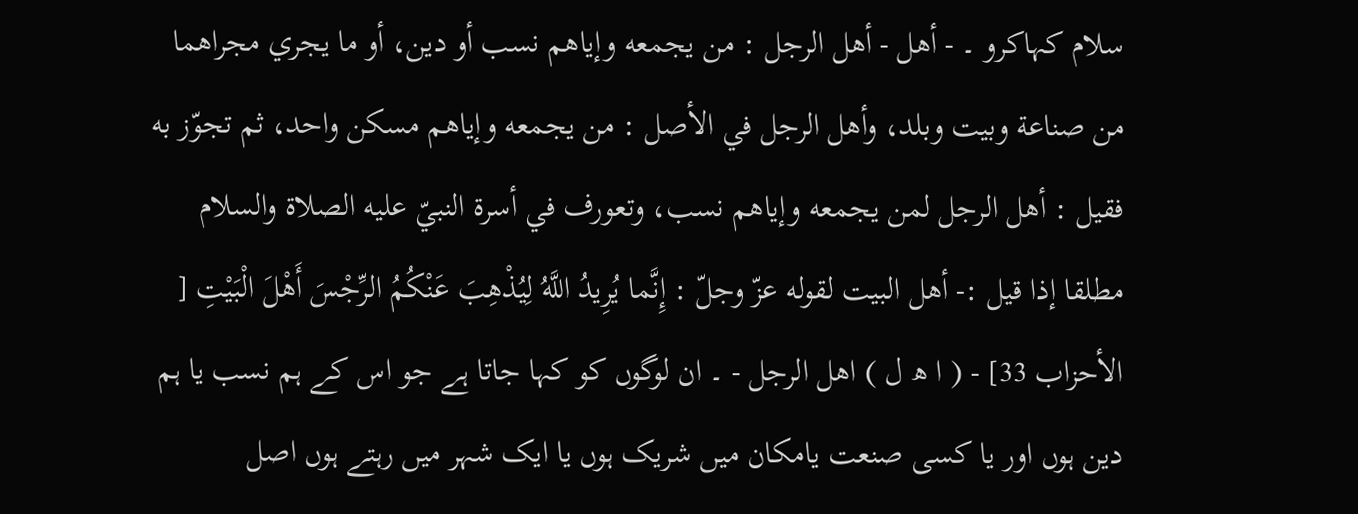سلام کہاکرو ۔ - أهل - أهل الرجل : من يجمعه وإياهم نسب أو دين، أو ما يجري مجراهما من صناعة وبیت وبلد، وأهل الرجل في الأصل : من يجمعه وإياهم مسکن واحد، ثم تجوّز به فقیل : أهل الرجل لمن يجمعه وإياهم نسب، وتعورف في أسرة النبيّ عليه الصلاة والسلام مطلقا إذا قيل :- أهل البیت لقوله عزّ وجلّ : إِنَّما يُرِيدُ اللَّهُ لِيُذْهِبَ عَنْكُمُ الرِّجْسَ أَهْلَ الْبَيْتِ [ الأحزاب 33] - ( ا ھ ل ) اھل الرجل - ۔ ان لوگوں کو کہا جاتا ہے جو اس کے ہم نسب یا ہم دین ہوں اور یا کسی صنعت یامکان میں شریک ہوں یا ایک شہر میں رہتے ہوں اصل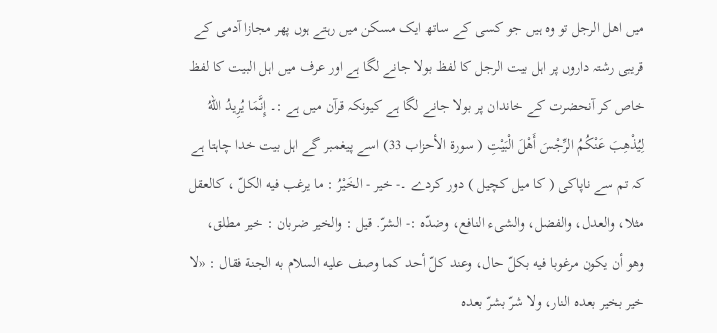میں اھل الرجل تو وہ ہیں جو کسی کے ساتھ ایک مسکن میں رہتے ہوں پھر مجازا آدمی کے قریبی رشتہ داروں پر اہل بیت الرجل کا لفظ بولا جانے لگا ہے اور عرف میں اہل البیت کا لفظ خاص کر آنحضرت کے خاندان پر بولا جانے لگا ہے کیونکہ قرآن میں ہے :۔ إِنَّمَا يُرِيدُ اللهُ لِيُذْهِبَ عَنْكُمُ الرِّجْسَ أَهْلَ الْبَيْتِ ( سورة الأحزاب 33) اسے پیغمبر گے اہل بیت خدا چاہتا ہے کہ تم سے ناپاکی ( کا میل کچیل ) دور کردے ۔- خير - الخَيْرُ : ما يرغب فيه الكلّ ، کالعقل مثلا، والعدل، والفضل، والشیء النافع، وضدّه :- الشرّ. قيل : والخیر ضربان : خير مطلق، وهو أن يكون مرغوبا فيه بكلّ حال، وعند کلّ أحد کما وصف عليه السلام به الجنة فقال : «لا خير بخیر بعده النار، ولا شرّ بشرّ بعده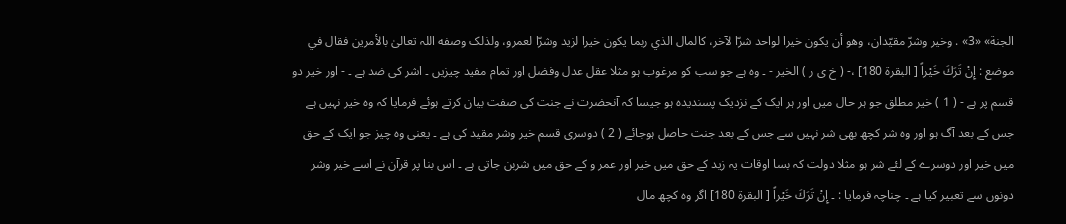الجنة» «3» . وخیر وشرّ مقيّدان، وهو أن يكون خيرا لواحد شرّا لآخر، کالمال الذي ربما يكون خيرا لزید وشرّا لعمرو، ولذلک وصفه اللہ تعالیٰ بالأمرین فقال في موضع : إِنْ تَرَكَ خَيْراً [ البقرة 180] ،- ( خ ی ر ) الخیر - ۔ وہ ہے جو سب کو مرغوب ہو مثلا عقل عدل وفضل اور تمام مفید چیزیں ۔ اشر کی ضد ہے ۔ - اور خیر دو قسم پر ہے - ( 1 ) خیر مطلق جو ہر حال میں اور ہر ایک کے نزدیک پسندیدہ ہو جیسا کہ آنحضرت نے جنت کی صفت بیان کرتے ہوئے فرمایا کہ وہ خیر نہیں ہے جس کے بعد آگ ہو اور وہ شر کچھ بھی شر نہیں سے جس کے بعد جنت حاصل ہوجائے ( 2 ) دوسری قسم خیر وشر مقید کی ہے ۔ یعنی وہ چیز جو ایک کے حق میں خیر اور دوسرے کے لئے شر ہو مثلا دولت کہ بسا اوقات یہ زید کے حق میں خیر اور عمر و کے حق میں شربن جاتی ہے ۔ اس بنا پر قرآن نے اسے خیر وشر دونوں سے تعبیر کیا ہے ۔ چناچہ فرمایا : ۔ إِنْ تَرَكَ خَيْراً [ البقرة 180] اگر وہ کچھ مال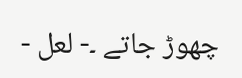چھوڑ جاتے ۔- لعل -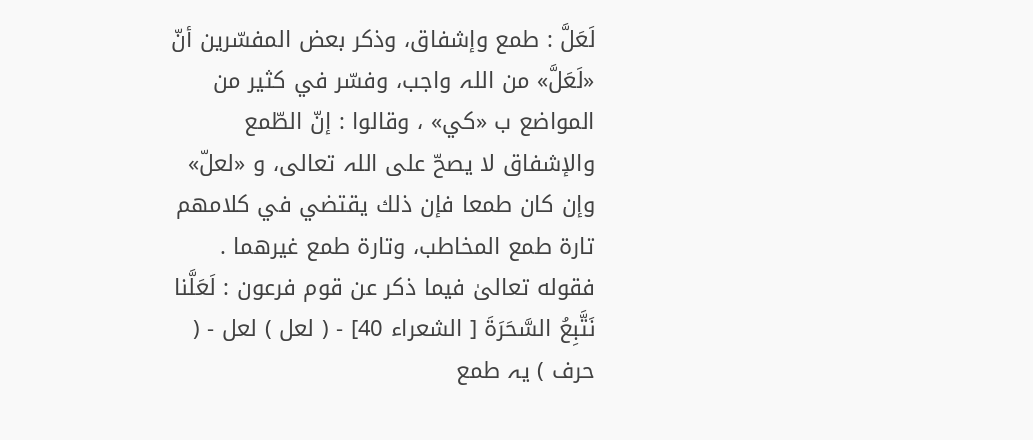لَعَلَّ : طمع وإشفاق، وذکر بعض المفسّرين أنّ «لَعَلَّ» من اللہ واجب، وفسّر في كثير من المواضع ب «كي» ، وقالوا : إنّ الطّمع والإشفاق لا يصحّ علی اللہ تعالی، و «لعلّ» وإن کان طمعا فإن ذلك يقتضي في کلامهم تارة طمع المخاطب، وتارة طمع غيرهما . فقوله تعالیٰ فيما ذکر عن قوم فرعون : لَعَلَّنا نَتَّبِعُ السَّحَرَةَ [ الشعراء 40] - ( لعل ) لعل - ( حرف ) یہ طمع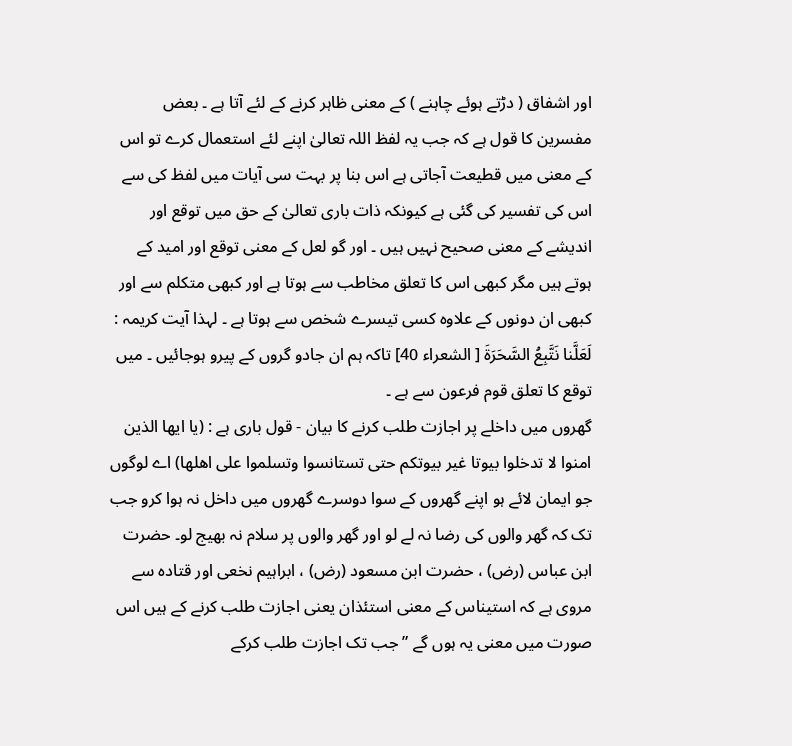اور اشفاق ( دڑتے ہوئے چاہنے ) کے معنی ظاہر کرنے کے لئے آتا ہے ۔ بعض مفسرین کا قول ہے کہ جب یہ لفظ اللہ تعالیٰ اپنے لئے استعمال کرے تو اس کے معنی میں قطیعت آجاتی ہے اس بنا پر بہت سی آیات میں لفظ کی سے اس کی تفسیر کی گئی ہے کیونکہ ذات باری تعالیٰ کے حق میں توقع اور اندیشے کے معنی صحیح نہیں ہیں ۔ اور گو لعل کے معنی توقع اور امید کے ہوتے ہیں مگر کبھی اس کا تعلق مخاطب سے ہوتا ہے اور کبھی متکلم سے اور کبھی ان دونوں کے علاوہ کسی تیسرے شخص سے ہوتا ہے ۔ لہذا آیت کریمہ : لَعَلَّنا نَتَّبِعُ السَّحَرَةَ [ الشعراء 40] تاکہ ہم ان جادو گروں کے پیرو ہوجائیں ۔ میں توقع کا تعلق قوم فرعون سے ہے ۔
گھروں میں داخلے پر اجازت طلب کرنے کا بیان - قول باری ہے : (یا ایھا الذین امنوا لا تدخلوا بیوتا غیر بیوتکم حتی تستانسوا وتسلموا علی اھلھا) اے لوگوں جو ایمان لائے ہو اپنے گھروں کے سوا دوسرے گھروں میں داخل نہ ہوا کرو جب تک کہ گھر والوں کی رضا نہ لے لو اور گھر والوں پر سلام نہ بھیج لو۔ حضرت ابن عباس (رض) ، حضرت ابن مسعود (رض) ، ابراہیم نخعی اور قتادہ سے مروی ہے کہ استیناس کے معنی استئذان یعنی اجازت طلب کرنے کے ہیں اس صورت میں معنی یہ ہوں گے ” جب تک اجازت طلب کرکے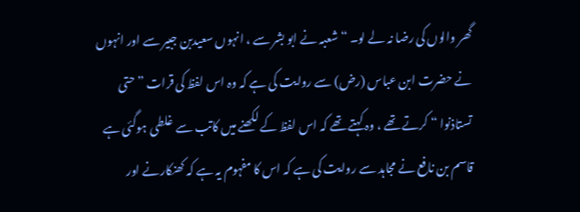گھر والوں کی رضا نہ لے لو۔ “ شعبہ نے ابو بشر سے ، انہوں سعیدبن جبیر سے اور انہوں نے حضرت ابن عباس (رض) سے روایت کی ہے کہ وہ اس لفظ کی قرات ” حتی تستاذنوا “ کرتے تھے ، وہ کہتے تھے کہ اس لفظ کے لکھنے میں کاتب سے غلطی ہوگئی ہے قاسم بن نافع نے مجاہد سے روایت کی ہے کہ اس کا مفہوم یہ ہے کہ کھنکارنے اور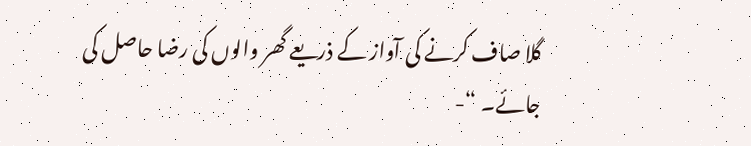گلا صاف کرنے کی آواز کے ذریعے گھر والوں کی رضا حاصل کی جائے۔ “-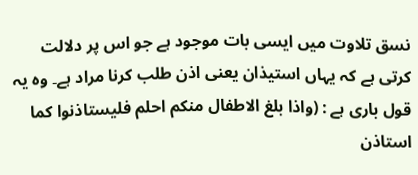نسق تلاوت میں ایسی بات موجود ہے جو اس پر دلالت کرتی ہے کہ یہاں استیذان یعنی اذن طلب کرنا مراد ہے۔ وہ یہ قول باری ہے : (واذا بلغ الاطفال منکم احلم فلیستاذنوا کما استاذن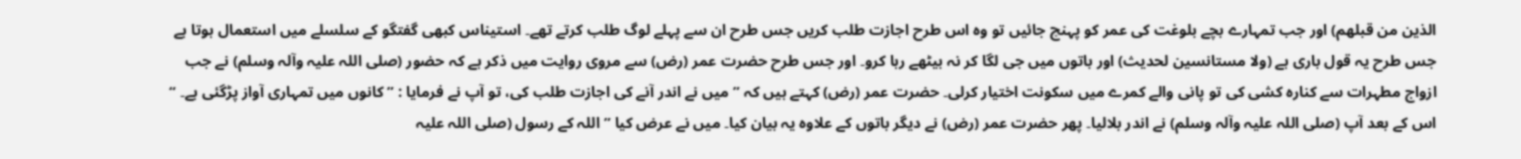الذین من قبلھم) اور جب تمہارے بچے بلوغت کی عمر کو پہنچ جائیں تو وہ اس طرح اجازت طلب کریں جس طرح ان سے پہلے لوگ طلب کرتے تھے۔ استیناس کبھی گفتگو کے سلسلے میں استعمال ہوتا ہے جس طرح یہ قول باری ہے (ولا مستانسین لحدیث) اور باتوں میں جی لگا کر نہ بیٹھے رہا کرو۔ اور جس طرح حضرت عمر (رض) سے مروی روایت میں ذکر ہے کہ حضور (صلی اللہ علیہ وآلہ وسلم) نے جب ازواج مطہرات سے کنارہ کشی کی تو پانی والے کمرے میں سکونت اختیار کرلی۔ حضرت عمر (رض) کہتے ہیں کہ ” میں نے اندر آنے کی اجازت طلب کی، تو آپ نے فرمایا : ” کانوں میں تمہاری آواز پڑگئی ہے۔ “ اس کے بعد آپ (صلی اللہ علیہ وآلہ وسلم) نے اندر بلالیا۔ پھر حضرت عمر (رض) نے دیگر باتوں کے علاوہ یہ بیان کیا۔ میں نے عرض کیا ” اللہ کے رسول (صلی اللہ علیہ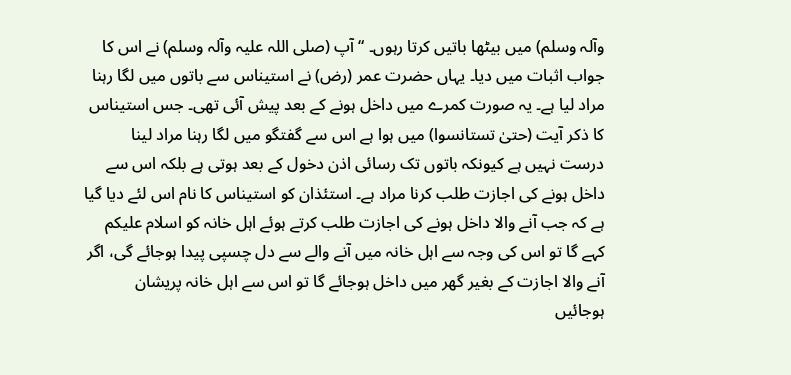وآلہ وسلم) میں بیٹھا باتیں کرتا رہوں۔ “ آپ (صلی اللہ علیہ وآلہ وسلم) نے اس کا جواب اثبات میں دیا۔ یہاں حضرت عمر (رض) نے استیناس سے باتوں میں لگا رہنا مراد لیا ہے۔ یہ صورت کمرے میں داخل ہونے کے بعد پیش آئی تھی۔ جس استیناس کا ذکر آیت (حتیٰ تستانسوا) میں ہوا ہے اس سے گفتگو میں لگا رہنا مراد لینا درست نہیں ہے کیونکہ باتوں تک رسائی اذن دخول کے بعد ہوتی ہے بلکہ اس سے داخل ہونے کی اجازت طلب کرنا مراد ہے۔ استئذان کو استیناس کا نام اس لئے دیا گیا ہے کہ جب آنے والا داخل ہونے کی اجازت طلب کرتے ہوئے اہل خانہ کو اسلام علیکم کہے گا تو اس کی وجہ سے اہل خانہ میں آنے والے سے دل چسپی پیدا ہوجائے گی، اگر آنے والا اجازت کے بغیر گھر میں داخل ہوجائے گا تو اس سے اہل خانہ پریشان ہوجائیں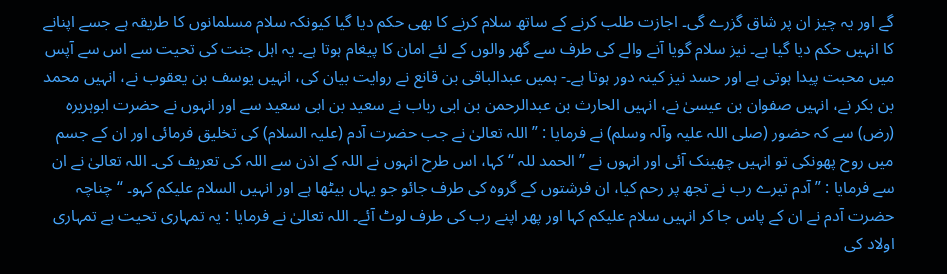گے اور یہ چیز ان پر شاق گزرے گی۔ اجازت طلب کرنے کے ساتھ سلام کرنے کا بھی حکم دیا گیا کیونکہ سلام مسلمانوں کا طریقہ ہے جسے اپنانے کا انہیں حکم دیا گیا ہے۔ نیز سلام گویا آنے والے کی طرف سے گھر والوں کے لئے امان کا پیغام ہوتا ہے۔ یہ اہل جنت کی تحیت سے اس سے آپس میں محبت پیدا ہوتی ہے اور حسد نیز کینہ دور ہوتا ہے۔- ہمیں عبدالباقی بن قانع نے روایت بیان کی، انہیں یوسف بن یعقوب نے، انہیں محمد بن بکر نے، انہیں صفوان بن عیسیٰ نے، انہیں الحارث بن عبدالرحمن بن ابی رباب نے سعید بن ابی سعید سے اور انہوں نے حضرت ابوہریرہ (رض) سے کہ حضور (صلی اللہ علیہ وآلہ وسلم) نے فرمایا : ” اللہ تعالیٰ نے جب حضرت آدم (علیہ السلام) کی تخلیق فرمائی اور ان کے جسم میں روح پھونکی تو انہیں چھینک آئی اور انہوں نے ” الحمد للہ “ کہا، اس طرح انہوں نے اللہ کے اذن سے اللہ کی تعریف کی۔ اللہ تعالیٰ نے ان سے فرمایا : ” آدم تیرے رب نے تجھ پر رحم کیا، ان فرشتوں کے گروہ کی طرف جائو جو یہاں بیٹھا ہے اور انہیں السلام علیکم کہو۔ “ چناچہ حضرت آدم نے ان کے پاس جا کر انہیں سلام علیکم کہا اور پھر اپنے رب کی طرف لوٹ آئے۔ اللہ تعالیٰ نے فرمایا : یہ تمہاری تحیت ہے تمہاری اولاد کی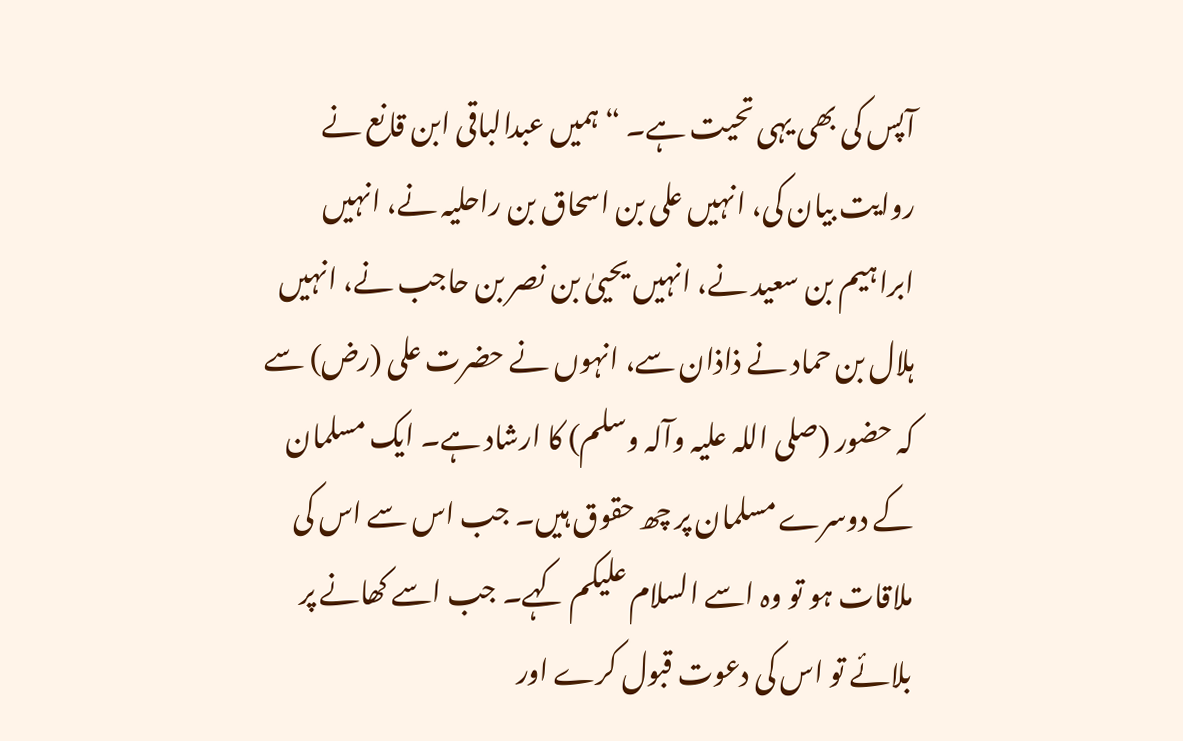آپس کی بھی یہی تحیت ہے۔ “ ہمیں عبدالباقی ابن قانع نے روایت بیان کی، انہیں علی بن اسحاق بن راحلیہ نے، انہیں ابراہیم بن سعید نے، انہیں یحییٰ بن نصر بن حاجب نے، انہیں ہلال بن حماد نے ذاذان سے، انہوں نے حضرت علی (رض) سے کہ حضور (صلی اللہ علیہ وآلہ وسلم) کا ارشاد ہے۔ ایک مسلمان کے دوسرے مسلمان پر چھ حقوق ہیں۔ جب اس سے اس کی ملاقات ہو تو وہ اسے السلام علیکم کہے۔ جب اسے کھانے پر بلائے تو اس کی دعوت قبول کرے اور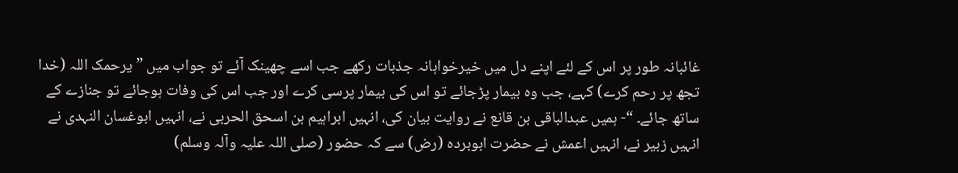غائبانہ طور پر اس کے لئے اپنے دل میں خیرخواہانہ جذبات رکھے جب اسے چھینک آئے تو جواب میں ” یرحمک اللہ (خدا تجھ پر رحم کرے) کہے، جب وہ بیمار پڑجائے تو اس کی بیمار پرسی کرے اور جب اس کی وفات ہوجائے تو جنازے کے ساتھ جائے۔ “- ہمیں عبدالباقی بن قانع نے روایت بیان کی، انہیں ابراہیم بن اسحق الحربی نے، انہیں ابوغسان النہدی نے انہیں زبیر نے، انہیں اعمش نے حضرت ابوبردہ (رض) سے کہ حضور (صلی اللہ علیہ وآلہ وسلم)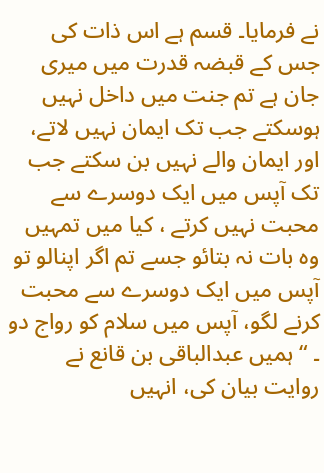نے فرمایا۔ قسم ہے اس ذات کی جس کے قبضہ قدرت میں میری جان ہے تم جنت میں داخل نہیں ہوسکتے جب تک ایمان نہیں لاتے، اور ایمان والے نہیں بن سکتے جب تک آپس میں ایک دوسرے سے محبت نہیں کرتے ، کیا میں تمہیں وہ بات نہ بتائو جسے تم اگر اپنالو تو آپس میں ایک دوسرے سے محبت کرنے لگو، آپس میں سلام کو رواج دو ۔ “ ہمیں عبدالباقی بن قانع نے روایت بیان کی، انہیں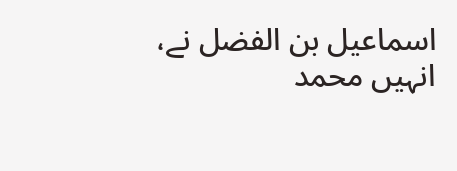اسماعیل بن الفضل نے، انہیں محمد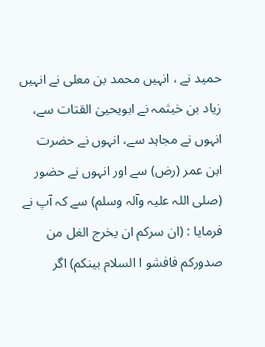حمید نے ، انہیں محمد بن معلی نے انہیں زیاد بن خیثمہ نے ابویحییٰ القتات سے، انہوں نے مجاہد سے، انہوں نے حضرت ابن عمر (رض) سے اور انہوں نے حضور (صلی اللہ علیہ وآلہ وسلم) سے کہ آپ نے فرمایا : (ان سرکم ان یخرج الغل من صدورکم فافشو ا السلام بینکم) اگر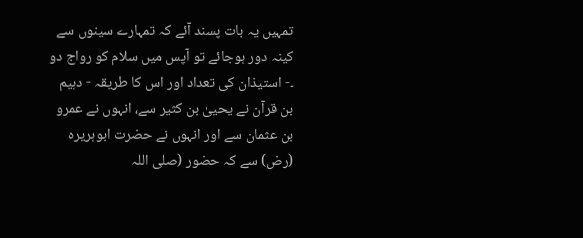تمہیں یہ بات پسند آئے کہ تمہارے سینوں سے کینہ دور ہوجائے تو آپس میں سلام کو رواج دو ۔- استیذان کی تعداد اور اس کا طریقہ - دہیم بن قرآن نے یحییٰ بن کثیر سے، انہوں نے عمرو بن عثمان سے اور انہوں نے حضرت ابوہریرہ (رض) سے کہ حضور (صلی اللہ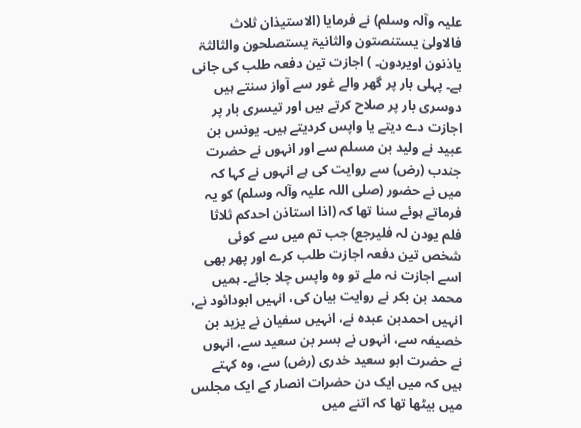علیہ وآلہ وسلم) نے فرمایا (الاستیذان ثلاث فالاولیٰ یستنصتون والثانیۃ یستصلحون والثالثۃ یاذنون اویردون۔ ) اجازت تین دفعہ طلب کی جانی ہے۔ پہلی بار پر گھر والے غور سے آواز سنتے ہیں دوسری بار پر صلاح کرتے ہیں اور تیسری بار پر اجازت دے دیتے یا واپس کردیتے ہیں۔ یونس بن عبید نے ولید بن مسلم سے اور انہوں نے حضرت جندب (رض) سے روایت کی ہے انہوں نے کہا کہ میں نے حضور (صلی اللہ علیہ وآلہ وسلم) کو یہ فرماتے ہوئے سنا تھا کہ (اذا استاذن احدکم ثلاثا فلم یودن لہ فلیرجع) جب تم میں سے کوئی شخص تین دفعہ اجازت طلب کرے اور پھر بھی اسے اجازت نہ ملے تو وہ واپس چلا جائے۔ ہمیں محمد بن بکر نے روایت بیان کی، انہیں ابودائود نے، انہیں احمدبن عبدہ نے، انہیں سفیان نے یزید بن خصیفہ سے، انہوں نے بسر بن سعید سے، انہوں نے حضرت ابو سعید خدری (رض) سے، وہ کہتے ہیں کہ میں ایک دن حضرات انصار کے ایک مجلس میں بیٹھا تھا کہ اتنے میں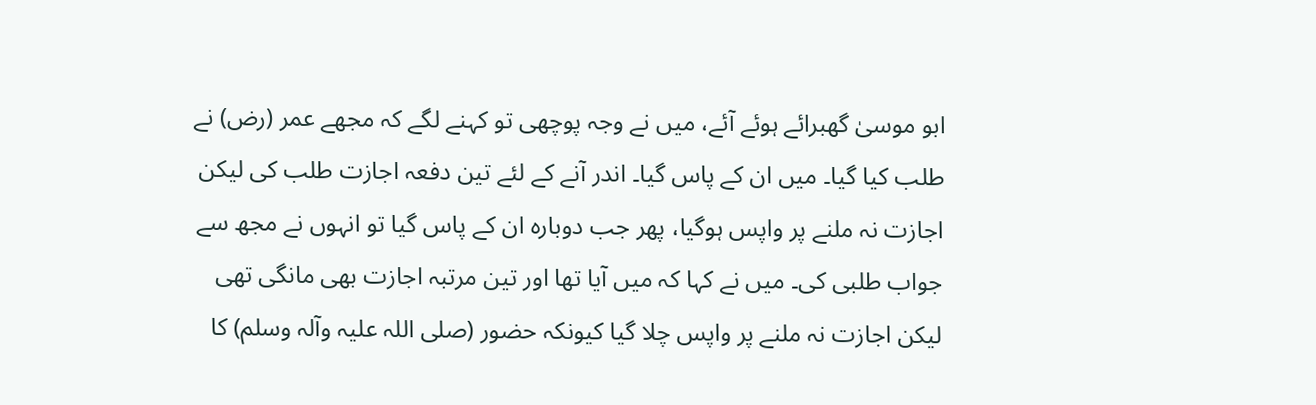ابو موسیٰ گھبرائے ہوئے آئے، میں نے وجہ پوچھی تو کہنے لگے کہ مجھے عمر (رض) نے طلب کیا گیا۔ میں ان کے پاس گیا۔ اندر آنے کے لئے تین دفعہ اجازت طلب کی لیکن اجازت نہ ملنے پر واپس ہوگیا، پھر جب دوبارہ ان کے پاس گیا تو انہوں نے مجھ سے جواب طلبی کی۔ میں نے کہا کہ میں آیا تھا اور تین مرتبہ اجازت بھی مانگی تھی لیکن اجازت نہ ملنے پر واپس چلا گیا کیونکہ حضور (صلی اللہ علیہ وآلہ وسلم) کا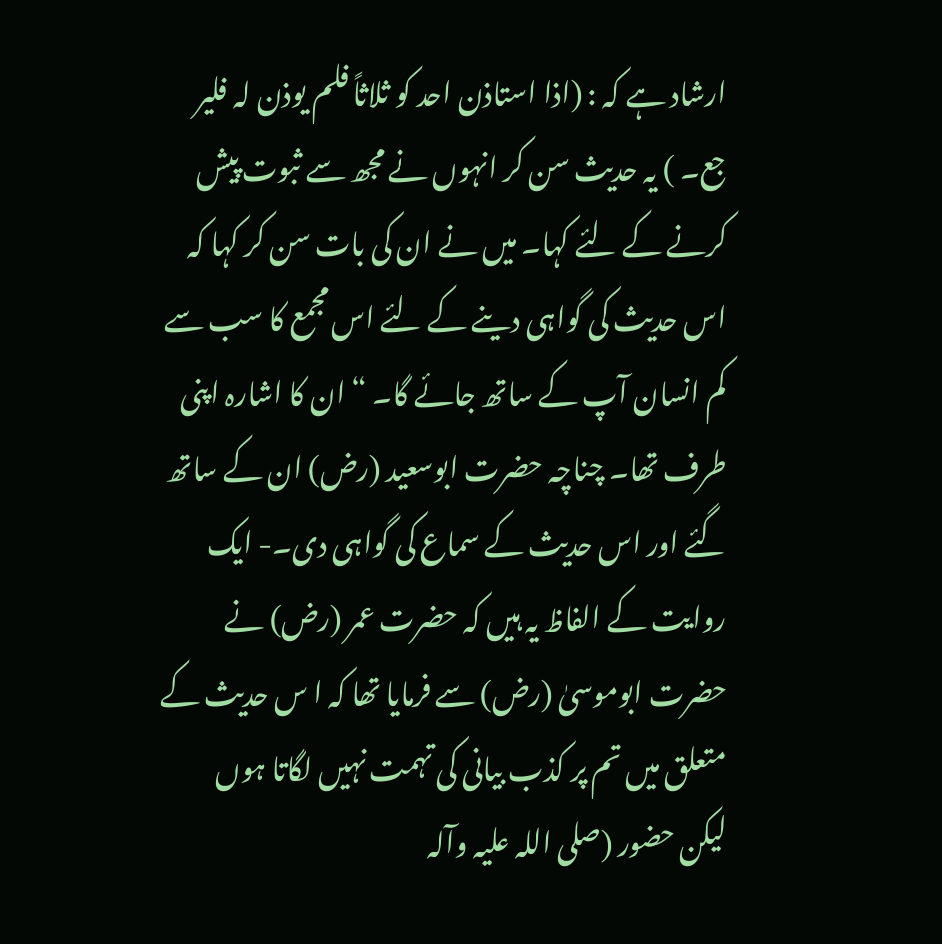ارشاد ہے کہ : (اذا استاذن احد کو ثلاثاً فلم یوذن لہ فلیر جع۔ ) یہ حدیث سن کر انہوں نے مجھ سے ثبوت پیش کرنے کے لئے کہا۔ میں نے ان کی بات سن کر کہا کہ اس حدیث کی گواہی دینے کے لئے اس مجمع کا سب سے کم انسان آپ کے ساتھ جائے گا۔ “ ان کا اشارہ اپنی طرف تھا۔ چناچہ حضرت ابوسعید (رض) ان کے ساتھ گئے اور اس حدیث کے سماع کی گواہی دی۔- ایک روایت کے الفاظ یہ ہیں کہ حضرت عمر (رض) نے حضرت ابوموسیٰ (رض) سے فرمایا تھا کہ ا س حدیث کے متعلق میں تم پر کذب بیانی کی تہمت نہیں لگاتا ہوں لیکن حضور (صلی اللہ علیہ وآلہ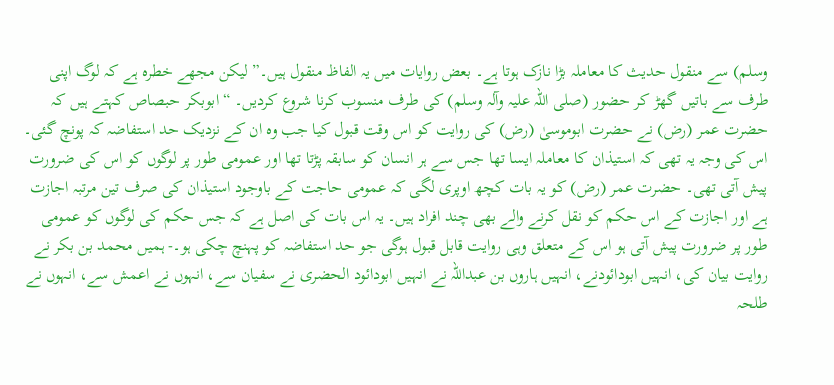وسلم) سے منقول حدیث کا معاملہ بڑا نازک ہوتا ہے۔ بعض روایات میں یہ الفاظ منقول ہیں۔” لیکن مجھے خطرہ ہے کہ لوگ اپنی طرف سے باتیں گھڑ کر حضور (صلی اللہ علیہ وآلہ وسلم) کی طرف منسوب کرنا شروع کردیں۔ “ ابوبکر حبصاص کہتے ہیں کہ حضرت عمر (رض) نے حضرت ابوموسیٰ (رض) کی روایت کو اس وقت قبول کیا جب وہ ان کے نزدیک حد استفاضہ کہ پونچ گئی۔ اس کی وجہ یہ تھی کہ استیذان کا معاملہ ایسا تھا جس سے ہر انسان کو سابقہ پڑتا تھا اور عمومی طور پر لوگوں کو اس کی ضرورت پیش آتی تھی۔ حضرت عمر (رض) کو یہ بات کچھ اوپری لگی کہ عمومی حاجت کے باوجود استیذان کی صرف تین مرتبہ اجازت ہے اور اجازت کے اس حکم کو نقل کرنے والے بھی چند افراد ہیں۔ یہ اس بات کی اصل ہے کہ جس حکم کی لوگوں کو عمومی طور پر ضرورت پیش آتی ہو اس کے متعلق وہی روایت قابل قبول ہوگی جو حد استفاضہ کو پہنچ چکی ہو۔- ہمیں محمد بن بکر نے روایت بیان کی، انہیں ابودائودنے، انہیں ہاروں بن عبداللہ نے انہیں ابودائود الحضری نے سفیان سے، انہوں نے اعمش سے، انہوں نے طلحہ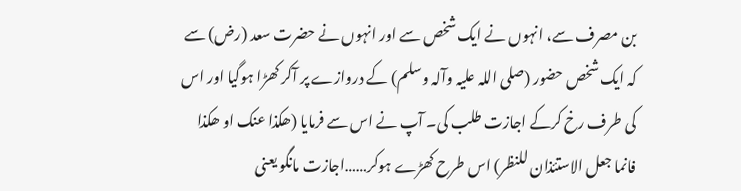بن مصرف سے، انہوں نے ایک شخص سے اور انہوں نے حضرت سعد (رض) سے کہ ایک شخص حضور (صلی اللہ علیہ وآلہ وسلم) کے دروازے پر آکر کھڑا ہوگیا اور اس کی طرف رخ کرکے اجازت طلب کی۔ آپ نے اس سے فرمایا (ھکذا عنک او ھکذا فانما جعل الاستئذان للنظر) اس طرح کھڑے ہوکر……اجازت مانگو یعنی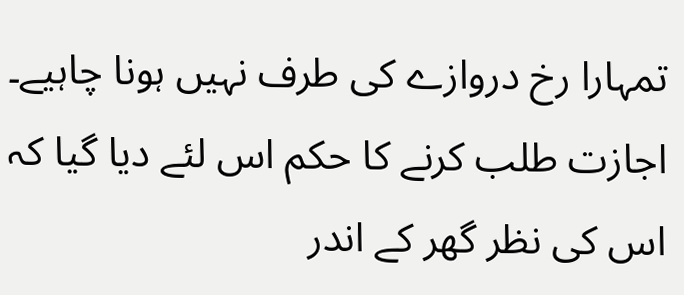تمہارا رخ دروازے کی طرف نہیں ہونا چاہیے۔ اجازت طلب کرنے کا حکم اس لئے دیا گیا کہ اس کی نظر گھر کے اندر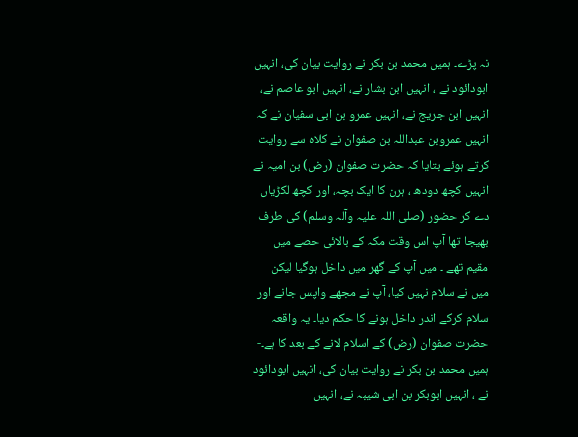نہ پڑے۔ ہمیں محمد بن بکر نے روایت بیان کی، انہیں ابودائود نے ، انہیں ابن بشار نے، انہیں ابو عاصم نے، انہیں ابن جریج نے، انہیں عمرو بن ابی سفیان نے کہ انہیں عمروبن عبداللہ بن صفوان نے کلاہ سے روایت کرتے ہوئے بتایا کہ حضرت صفوان (رض) بن امیہ نے انہیں کچھ دودھ ، ہرن کا ایک بچہ، اور کچھ لکڑیاں دے کر حضور (صلی اللہ علیہ وآلہ وسلم) کی طرف بھیجا تھا آپ اس وقت مکہ کے بالائی حصے میں مقیم تھے ۔ میں آپ کے گھر میں داخل ہوگیا لیکن میں نے سلام نہیں کیا، آپ نے مجھے واپس جانے اور سلام کرکے اندر داخل ہونے کا حکم دیا۔ یہ واقعہ حضرت صفوان (رض) کے اسلام لانے کے بعد کا ہے۔- ہمیں محمد بن بکر نے روایت بیان کی، انہیں ابودائود نے ، انہیں ابوبکر بن ابی شیبہ نے، انہیں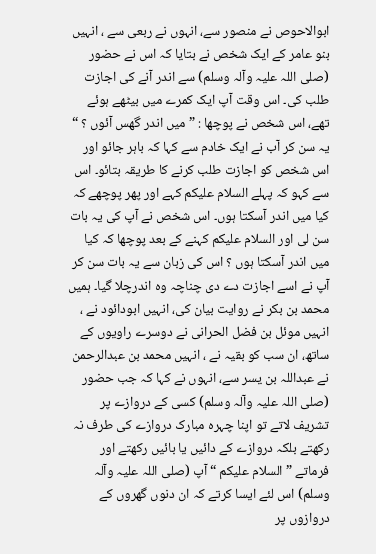ابوالاحوص نے منصور سے، انہوں نے ربعی سے ، انہیں بنو عامر کے ایک شخص نے بتایا کہ اس نے حضور (صلی اللہ علیہ وآلہ وسلم) سے اندر آنے کی اجازت طلب کی۔ اس وقت آپ ایک کمرے میں بیٹھے ہوئے تھے، اس شخص نے پوچھا : ” میں اندر گھس آئوں ؟ “ یہ سن کر آب نے ایک خادم سے کہا کہ باہر جائو اور اس شخص کو اجازت طلب کرنے کا طریقہ بتائو۔ اس سے کہو کہ پہلے السلام علیکم کہے اور پھر پوچھے کہ کیا میں اندر آسکتا ہوں۔ اس شخص نے آپ کی یہ بات سن لی اور السلام علیکم کہنے کے بعد پوچھا کہ کیا میں اندر آسکتا ہوں ؟ اس کی زبان سے یہ بات سن کر آپ نے اسے اجازت دے دی چناچہ وہ اندرچلا گیا۔ ہمیں محمد بن بکر نے روایت بیان کی، انہیں ابودائود نے ، انہیں موئل بن فضل الحرانی نے دوسرے راویوں کے ساتھ، ان سب کو بقیہ نے ، انہیں محمد بن عبدالرحمن نے عبداللہ بن یسر سے، انہوں نے کہا کہ جب حضور (صلی اللہ علیہ وآلہ وسلم) کسی کے دروازے پر تشریف لاتے تو اپنا چہرہ مبارک دروازے کی طرف نہ رکھتے بلکہ دروازے کے دائیں یا بائیں رکھتے اور فرماتے ” السلام علیکم “ آپ (صلی اللہ علیہ وآلہ وسلم) اس لئے ایسا کرتے کہ ان دنوں گھروں کے دروازوں پر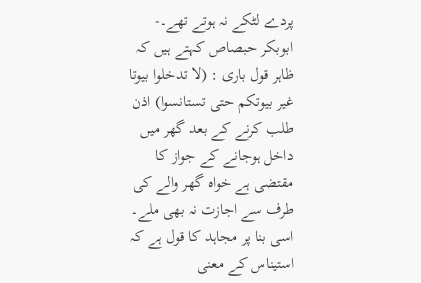پردے لٹکے نہ ہوتے تھے۔- ابوبکر حبصاص کہتے ہیں کہ ظاہر قول باری : (لا تدخلوا بیوتا غیر بیوتکم حتی تستانسوا) اذن طلب کرنے کے بعد گھر میں داخل ہوجانے کے جواز کا مقتضی ہے خواہ گھر والے کی طرف سے اجازت نہ بھی ملے۔ اسی بنا پر مجاہد کا قول ہے کہ استیناس کے معنی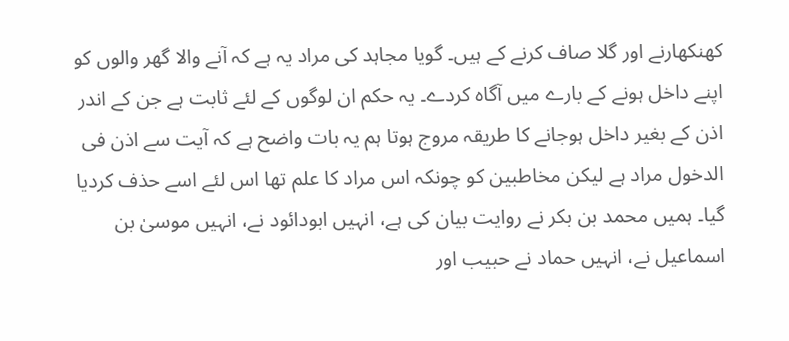کھنکھارنے اور گلا صاف کرنے کے ہیں۔ گویا مجاہد کی مراد یہ ہے کہ آنے والا گھر والوں کو اپنے داخل ہونے کے بارے میں آگاہ کردے۔ یہ حکم ان لوگوں کے لئے ثابت ہے جن کے اندر اذن کے بغیر داخل ہوجانے کا طریقہ مروج ہوتا ہم یہ بات واضح ہے کہ آیت سے اذن فی الدخول مراد ہے لیکن مخاطبین کو چونکہ اس مراد کا علم تھا اس لئے اسے حذف کردیا گیا۔ ہمیں محمد بن بکر نے روایت بیان کی ہے، انہیں ابودائود نے، انہیں موسیٰ بن اسماعیل نے، انہیں حماد نے حبیب اور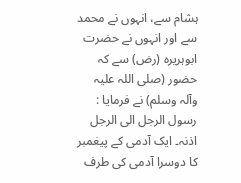ہشام سے، انہوں نے محمد سے اور انہوں نے حضرت ابوہریرہ (رض) سے کہ حضور (صلی اللہ علیہ وآلہ وسلم) نے فرمایا : رسول الرجل الی الرجل اذنہ۔ ایک آدمی کے پیغمبر کا دوسرا آدمی کی طرف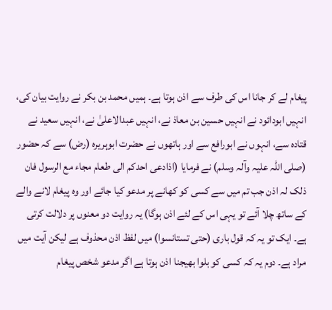پیغام لے کر جانا اس کی طرف سے اذن ہوتا ہے۔ ہمیں محمد بن بکر نے روایت بیان کی، انہیں ابودائود نے انہیں حسین بن معاذ نے، انہیں عبدالاعلیٰ نے، انہیں سعید نے قتادہ سے، انہوں نے ابورافع سے اور ہاتھوں نے حضرت ابوہریرہ (رض) سے کہ حضور (صلی اللہ علیہ وآلہ وسلم) نے فرمایا (اذادعی احدکم الی طعام مجاء مع الرسول فان ذلک لہ اذن جب تم میں سے کسی کو کھانے پر مدعو کیا جائے اور وہ پیغام لانے والے کے ساتھ چلا آئے تو یہی اس کے لئے اذن ہوگا) یہ روایت دو معنوں پر دلالت کرتی ہے۔ ایک تو یہ کہ قول باری (حتی تستانسوا) میں لفظ اذن محذوف ہے لیکن آیت میں مراد ہے۔ دوم یہ کہ کسی کو بلوا بھیجنا اذن ہوتا ہے اگر مدعو شخص پیغام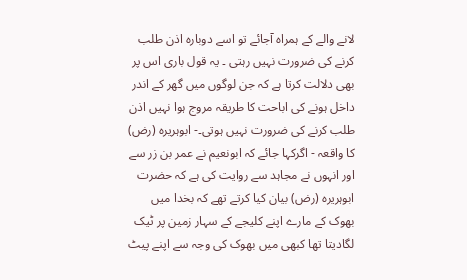لانے والے کے ہمراہ آجائے تو اسے دوبارہ اذن طلب کرنے کی ضرورت نہیں رہتی ۔ یہ قول باری اس پر بھی دلالت کرتا ہے کہ جن لوگوں میں گھر کے اندر داخل ہونے کی اباحت کا طریقہ مروج ہوا نہیں اذن طلب کرنے کی ضرورت نہیں ہوتی۔- ابوہریرہ (رض) کا واقعہ - اگرکہا جائے کہ ابونعیم نے عمر بن زر سے اور انہوں نے مجاہد سے روایت کی ہے کہ حضرت ابوہریرہ (رض) بیان کیا کرتے تھے کہ بخدا میں بھوک کے مارے اپنے کلیجے کے سہار زمین پر ٹیک لگادیتا تھا کبھی میں بھوک کی وجہ سے اپنے پیٹ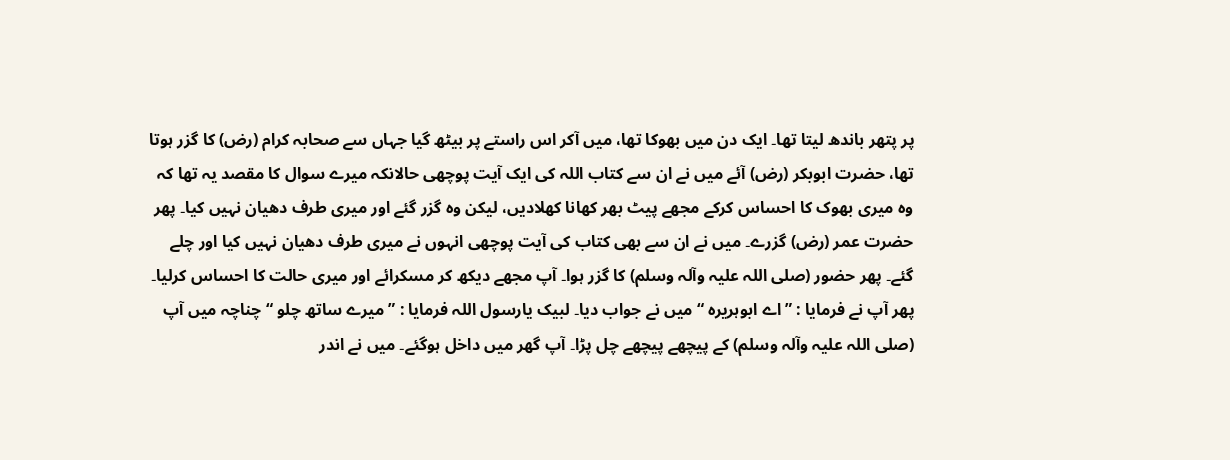پر پتھر باندھ لیتا تھا۔ ایک دن میں بھوکا تھا، میں آکر اس راستے پر بیٹھ گیا جہاں سے صحابہ کرام (رض) کا گزر ہوتا تھا، حضرت ابوبکر (رض) آئے میں نے ان سے کتاب اللہ کی ایک آیت پوچھی حالانکہ میرے سوال کا مقصد یہ تھا کہ وہ میری بھوک کا احساس کرکے مجھے پیٹ بھر کھانا کھلادیں، لیکن وہ گزر گئے اور میری طرف دھیان نہیں کیا۔ پھر حضرت عمر (رض) گزرے۔ میں نے ان سے بھی کتاب کی آیت پوچھی انہوں نے میری طرف دھیان نہیں کیا اور چلے گئے۔ پھر حضور (صلی اللہ علیہ وآلہ وسلم) کا گزر ہوا۔ آپ مجھے دیکھ کر مسکرائے اور میری حالت کا احساس کرلیا۔ پھر آپ نے فرمایا : ” اے ابوہریرہ “ میں نے جواب دیا۔ لبیک یارسول اللہ فرمایا : ” میرے ساتھ چلو “ چناچہ میں آپ (صلی اللہ علیہ وآلہ وسلم) کے پیچھے پیچھے چل پڑا۔ آپ گھر میں داخل ہوگئے۔ میں نے اندر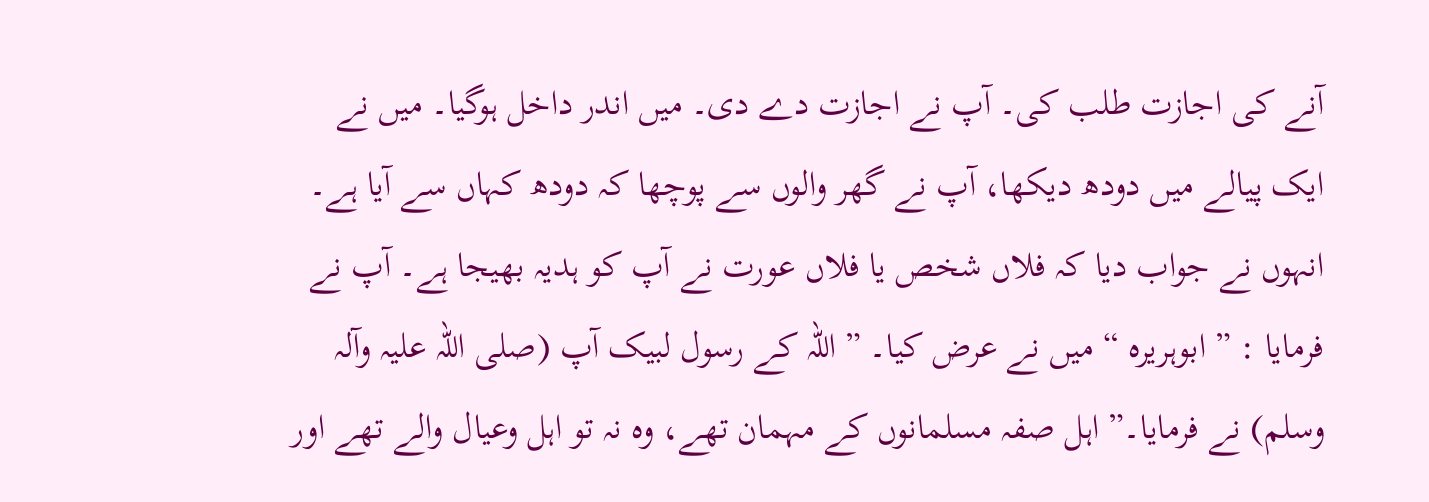آنے کی اجازت طلب کی۔ آپ نے اجازت دے دی۔ میں اندر داخل ہوگیا۔ میں نے ایک پیالے میں دودھ دیکھا، آپ نے گھر والوں سے پوچھا کہ دودھ کہاں سے آیا ہے۔ انہوں نے جواب دیا کہ فلاں شخص یا فلاں عورت نے آپ کو ہدیہ بھیجا ہے۔ آپ نے فرمایا : ” ابوہریرہ “ میں نے عرض کیا۔ ” اللہ کے رسول لبیک آپ (صلی اللہ علیہ وآلہ وسلم) نے فرمایا۔” اہل صفہ مسلمانوں کے مہمان تھے، وہ نہ تو اہل وعیال والے تھے اور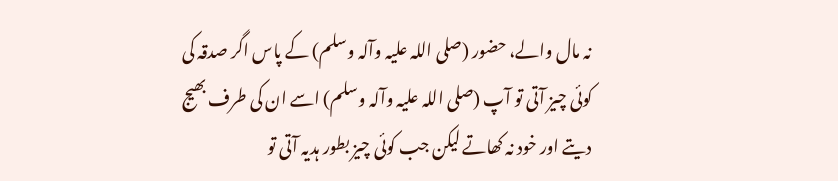نہ مال والے، حضور (صلی اللہ علیہ وآلہ وسلم) کے پاس اگر صدقہ کی کوئی چیز آتی تو آپ (صلی اللہ علیہ وآلہ وسلم) اسے ان کی طرف بھیج دیتے اور خود نہ کھاتے لیکن جب کوئی چیز بطور ہدیہ آتی تو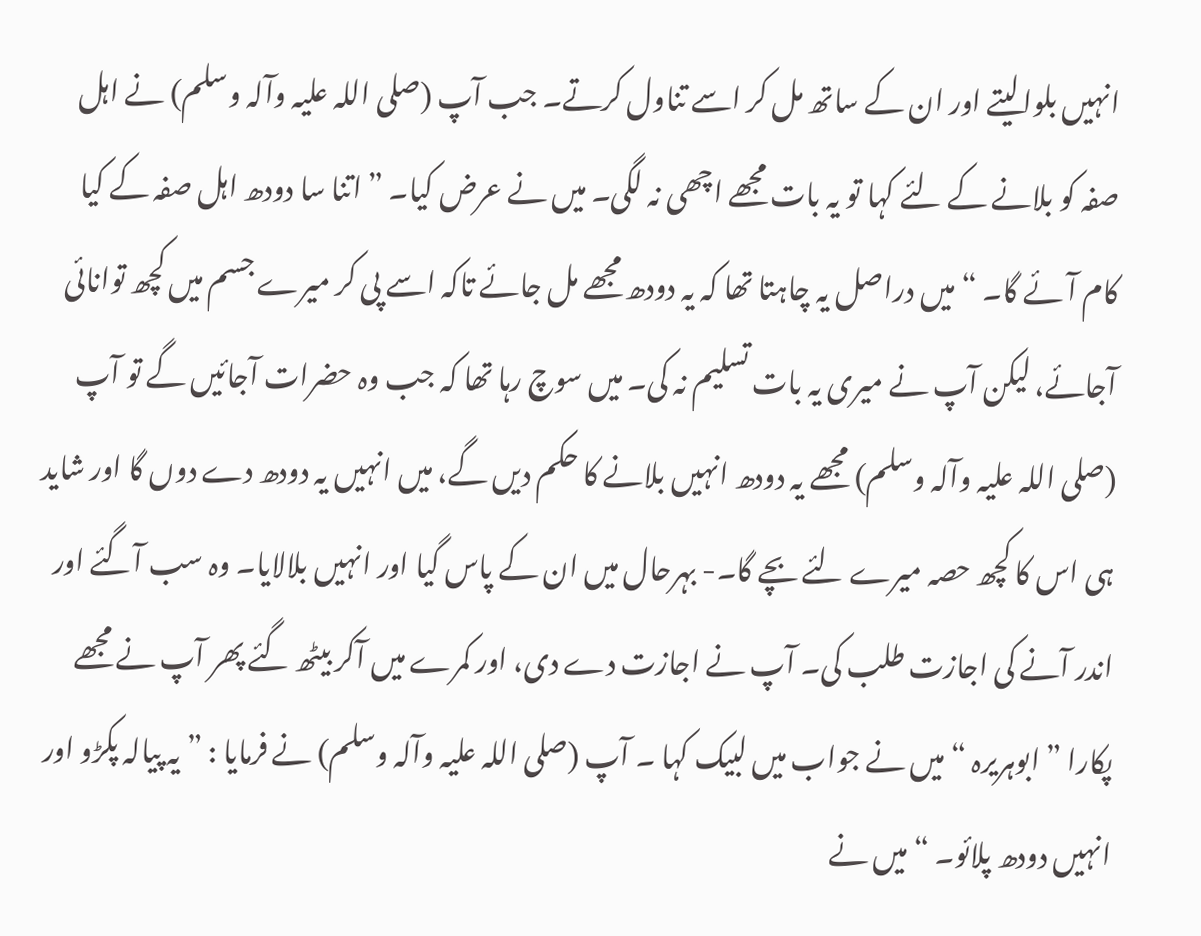انہیں بلوالیتے اور ان کے ساتھ مل کر اسے تناول کرتے۔ جب آپ (صلی اللہ علیہ وآلہ وسلم) نے اہل صفہ کو بلانے کے لئے کہا تو یہ بات مجھے اچھی نہ لگی۔ میں نے عرض کیا۔ ” اتنا سا دودھ اہل صفہ کے کیا کام آئے گا۔ “ میں دراصل یہ چاہتا تھا کہ یہ دودھ مجھے مل جائے تاکہ اسے پی کر میرے جسم میں کچھ توانائی آجائے، لیکن آپ نے میری یہ بات تسلیم نہ کی۔ میں سوچ رہا تھا کہ جب وہ حضرات آجائیں گے تو آپ (صلی اللہ علیہ وآلہ وسلم) مجھے یہ دودھ انہیں بلانے کا حکم دیں گے، میں انہیں یہ دودھ دے دوں گا اور شاید ہی اس کا کچھ حصہ میرے لئے بچے گا۔- بہرحال میں ان کے پاس گیا اور انہیں بلالایا۔ وہ سب آگئے اور اندر آنے کی اجازت طلب کی۔ آپ نے اجازت دے دی، اور کمرے میں آکر بیٹھ گئے پھر آپ نے مجھے پکارا ” ابوہریرہ “ میں نے جواب میں لبیک کہا ۔ آپ (صلی اللہ علیہ وآلہ وسلم) نے فرمایا : ” یہ پیالہ پکڑو اور انہیں دودھ پلائو۔ “ میں نے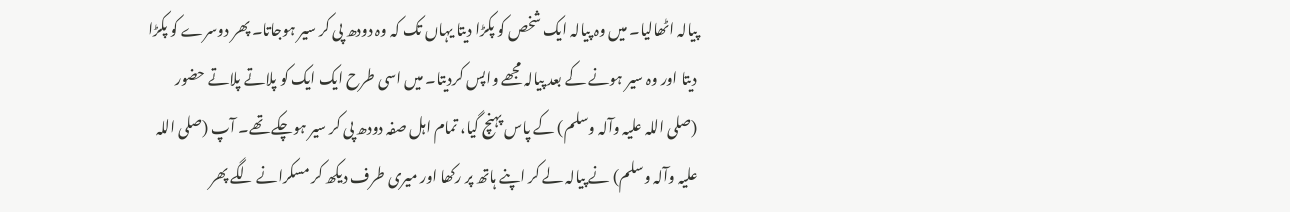پیالہ اٹھالیا۔ میں وہ پیالہ ایک شخص کو پکڑا دیتا یہاں تک کہ وہ دودھ پی کر سیر ہوجاتا۔ پھر دوسرے کو پکڑا دیتا اور وہ سیر ہونے کے بعد پیالہ مجھے واپس کردیتا۔ میں اسی طرح ایک ایک کو پلاتے پلاتے حضور (صلی اللہ علیہ وآلہ وسلم) کے پاس پہنچ گیا، تمام اہل صفہ دودھ پی کر سیر ہوچکے تھے۔ آپ (صلی اللہ علیہ وآلہ وسلم) نے پیالہ لے کر اپنے ہاتھ پر رکھا اور میری طرف دیکھ کر مسکرانے لگے پھر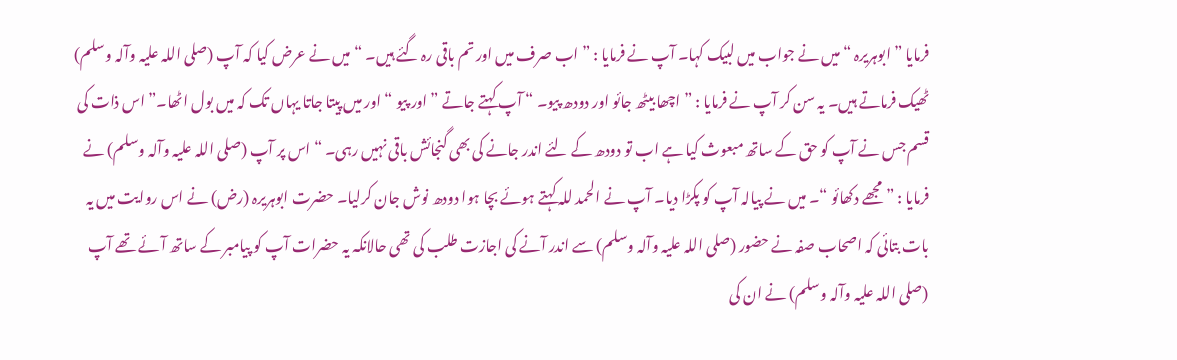فرمایا ” ابوہریرہ “ میں نے جواب میں لبیک کہا۔ آپ نے فرمایا : ” اب صرف میں اور تم باقی رہ گئے ہیں۔ “ میں نے عرض کیا کہ آپ (صلی اللہ علیہ وآلہ وسلم) ٹھیک فرماتے ہیں۔ یہ سن کر آپ نے فرمایا : ” اچھا بیٹھ جائو اور دودھ پیو۔ “ آپ کہتے جاتے ” اور پیو “ اور میں پیتا جاتا یہاں تک کہ میں بول اٹھا۔” اس ذات کی قسم جس نے آپ کو حق کے ساتھ مبعوث کیا ہے اب تو دودھ کے لئے اندر جانے کی بھی گنجائش باقی نہیں رہی۔ “ اس پر آپ (صلی اللہ علیہ وآلہ وسلم) نے فرمایا : ” مجھے دکھائو “۔ میں نے پیالہ آپ کو پکڑا دیا۔ آپ نے الحمد للہ کہتے ہوئے بچا ہوا دودھ نوش جان کرلیا۔ حضرت ابوہریرہ (رض) نے اس روایت میں یہ بات بتائی کہ اصحاب صفہ نے حضور (صلی اللہ علیہ وآلہ وسلم) سے اندر آنے کی اجازت طلب کی تھی حالانکہ یہ حضرات آپ کو پیامبر کے ساتھ آئے تھے آپ (صلی اللہ علیہ وآلہ وسلم) نے ان کی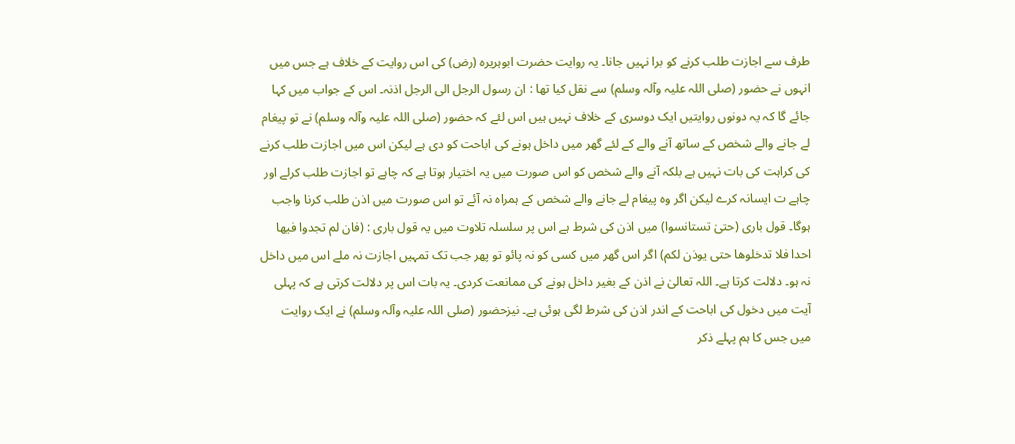طرف سے اجازت طلب کرنے کو برا نہیں جانا۔ یہ روایت حضرت ابوہریرہ (رض) کی اس روایت کے خلاف ہے جس میں انہوں نے حضور (صلی اللہ علیہ وآلہ وسلم) سے نقل کیا تھا : ان رسول الرجل الی الرجل اذنہ۔ اس کے جواب میں کہا جائے گا کہ یہ دونوں روایتیں ایک دوسری کے خلاف نہیں ہیں اس لئے کہ حضور (صلی اللہ علیہ وآلہ وسلم) نے تو پیغام لے جانے والے شخص کے ساتھ آنے والے کے لئے گھر میں داخل ہونے کی اباحت کو دی ہے لیکن اس میں اجازت طلب کرنے کی کراہت کی بات نہیں ہے بلکہ آنے والے شخص کو اس صورت میں یہ اختیار ہوتا ہے کہ چاہے تو اجازت طلب کرلے اور چاہے ت ایسانہ کرے لیکن اگر وہ پیغام لے جانے والے شخص کے ہمراہ نہ آئے تو اس صورت میں اذن طلب کرنا واجب ہوگا۔ قول باری (حتیٰ تستانسوا) میں اذن کی شرط ہے اس پر سلسلہ تلاوت میں یہ قول باری : (فان لم تجدوا فیھا احدا فلا تدخلوھا حتی یوذن لکم) اگر اس گھر میں کسی کو نہ پائو تو پھر جب تک تمہیں اجازت نہ ملے اس میں داخل نہ ہو۔ دلالت کرتا ہے۔ اللہ تعالیٰ نے اذن کے بغیر داخل ہونے کی ممانعت کردی۔ یہ بات اس پر دلالت کرتی ہے کہ پہلی آیت میں دخول کی اباحت کے اندر اذن کی شرط لگی ہوئی ہے۔ نیزحضور (صلی اللہ علیہ وآلہ وسلم) نے ایک روایت میں جس کا ہم پہلے ذکر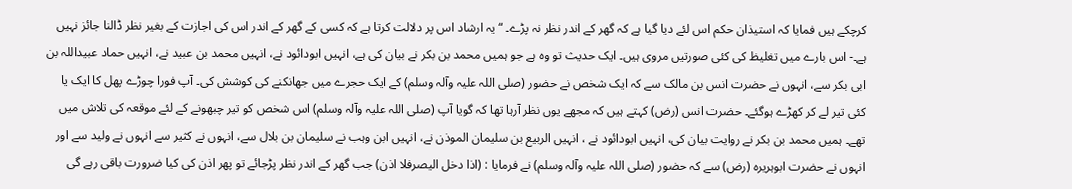کرچکے ہیں فمایا کہ استیذان حکم اس لئے دیا گیا ہے کہ گھر کے اندر نظر نہ پڑے۔ “ یہ ارشاد اس پر دلالت کرتا ہے کہ کسی کے گھر کے اندر اس کی اجازت کے بغیر نظر ڈالنا جائز نہیں ہے۔- اس بارے میں تغلیظ کی کئی صورتیں مروی ہیں۔ ایک حدیث تو وہ ہے جو ہمیں محمد بن بکر نے بیان کی ہے، انہیں ابودائود نے، انہیں محمد بن عبید نے، انہیں حماد عبیداللہ بن ابی بکر سے، انہوں نے حضرت انس بن مالک سے کہ ایک شخص نے حضور (صلی اللہ علیہ وآلہ وسلم) کے ایک حجرے میں جھانکنے کی کوشش کی۔ آپ فورا چوڑے پھل کا ایک یا کئی تیر لے کر کھڑے ہوگئے۔ حضرت انس (رض) کہتے ہیں کہ مجھے یوں نظر آرہا تھا کہ گویا آپ (صلی اللہ علیہ وآلہ وسلم) اس شخص کو تیر چبھونے کے لئے موقعہ کی تلاش میں تھے۔ ہمیں محمد بن بکر نے روایت بیان کی، انہیں ابودائود نے ، انہیں الربیع بن سلیمان الموذن نے، انہیں ابن وہب نے سلیمان بن بلال سے، انہوں نے کثیر سے انہوں نے ولید سے اور انہوں نے حضرت ابوہریرہ (رض) سے کہ حضور (صلی اللہ علیہ وآلہ وسلم) نے فرمایا : (اذا دخل الیصرفلا اذن) جب گھر کے اندر نظر پڑجائے تو پھر اذن کی کیا ضرورت باقی رہے گی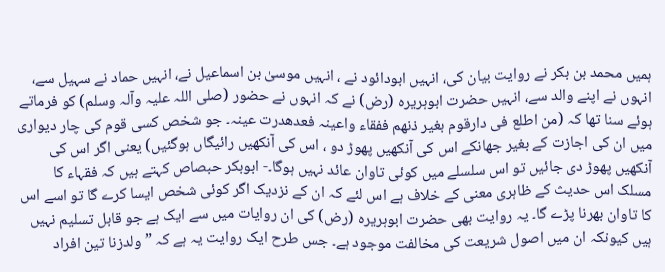ہمیں محمد بن بکر نے روایت بیان کی، انہیں ابودائود نے ، انہیں موسیٰ بن اسماعیل نے، انہیں حماد نے سہیل سے، انہوں نے اپنے والد سے، انہیں حضرت ابوہریرہ (رض) نے کہ انہوں نے حضور (صلی اللہ علیہ وآلہ وسلم) کو فرماتے ہوئے سنا تھا کہ (من اطلع فی دارقوم بغیر ذنھم ففقاء واعینہ فعدھدرت عینہ۔ جو شخص کسی قوم کی چار دیواری میں ان کی اجازت کے بغیر جھانکے اس کی آنکھیں پھوڑ دو ، اس کی آنکھیں رائیگاں ہوگئیں) یعنی اگر اس کی آنکھیں پھوڑ دی جائیں تو اس سلسلے میں کوئی تاوان عائد نہیں ہوگا۔- ابوبکر حبصاص کہتے ہیں کہ فقہاء کا مسلک اس حدیث کے ظاہری معنی کے خلاف ہے اس لئے کہ ان کے نزدیک اگر کوئی شخص ایسا کرے گا تو اسے اس کا تاوان بھرنا پڑے گا۔ یہ روایت بھی حضرت ابوہریرہ (رض) کی ان روایات میں سے ایک ہے جو قابل تسلیم نہیں ہیں کیونکہ ان میں اصول شریعت کی مخالفت موجود ہے۔ جس طرح ایک روایت یہ ہے کہ ” ولدزنا تین افراد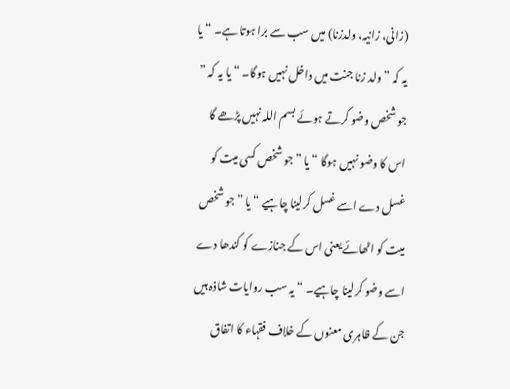(زانی، زانیہ، ولدزنا) میں سب سے برا ہوتا ہے۔ “ یا یہ کہ ” ولد زنا جنت میں داخل نہیں ہوگا۔ “ یا یہ کہ ” جو شخص وضو کرتے ہوئے بسم اللہ نہیں پڑھے گا اس کا وضو نہیں ہوگا “ یا ” جو شخص کسی میت کو غسل دے اسے غسل کرلینا چاہیے “ یا ” جو شخص میت کو اٹھائے یعنی اس کے جنازے کو کندھا دے اسے وضو کرلینا چاہیے۔ “ یہ سب روایات شاذہ ہیں جن کے ظاہری معنوں کے خلاف فقہاء کا اتفاق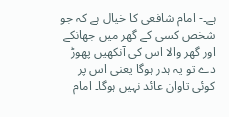ہے۔- امام شافعی کا خیال ہے کہ جو شخص کسی کے گھر میں جھانکے اور گھر والا اس کی آنکھیں پھوڑ دے تو یہ ہدر ہوگا یعنی اس پر کوئی تاوان عائد نہیں ہوگا۔ امام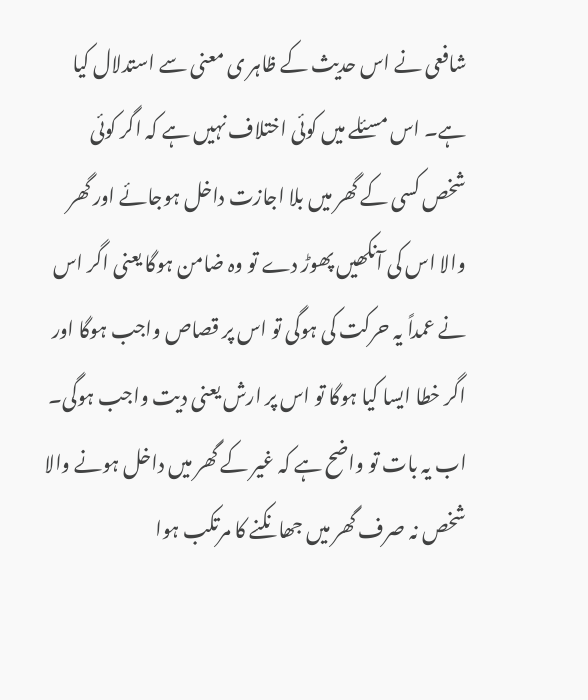شافعی نے اس حدیث کے ظاہر ی معنی سے استدلال کیا ہے۔ اس مسئلے میں کوئی اختلاف نہیں ہے کہ اگر کوئی شخص کسی کے گھر میں بلا اجازت داخل ہوجائے اور گھر والا اس کی آنکھیں پھوڑ دے تو وہ ضامن ہوگا یعنی اگر اس نے عمداً یہ حرکت کی ہوگی تو اس پر قصاص واجب ہوگا اور اگر خطا ایسا کیا ہوگا تو اس پر ارش یعنی دیت واجب ہوگی۔ اب یہ بات تو واضح ہے کہ غیر کے گھر میں داخل ہونے والا شخص نہ صرف گھر میں جھانکنے کا مرتکب ہوا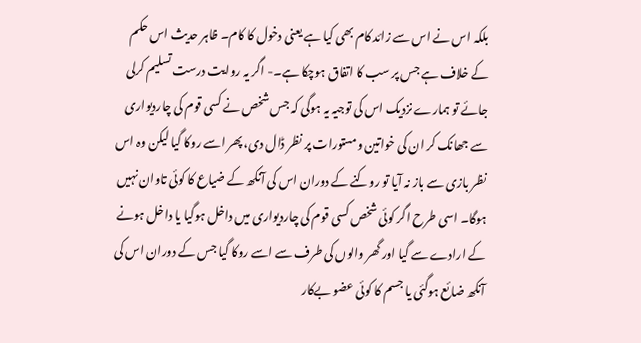بلکہ اس نے اس سے زائد کام بھی کیا ہے یعنی دخول کا کام۔ ظاہر حدیث اس حکم کے خلاف ہے جس پر سب کا اتفاق ہوچکا ہے۔- اگر یہ روایت درست تسلیم کرلی جائے تو ہمارے نزدیک اس کی توجیہ یہ ہوگی کہ جس شخص نے کسی قوم کی چاردیواری سے جھانک کر ان کی خواتین ومستورات پر نظر ڈال دی، پھر اسے روکا گیا لیکن وہ اس نظر بازی سے باز نہ آیا تو روکنے کے دوران اس کی آنکھ کے ضیاع کا کوئی تاوان نہیں ہوگا۔ اسی طرح اگر کوئی شخص کسی قوم کی چاردیواری میں داخل ہوگیا یا داخل ہونے کے ارادے سے گیا اور گھر والوں کی طرف سے اسے روکا گیا جس کے دوران اس کی آنکھ ضائع ہوگئی یا جسم کا کوئی عضو بےکار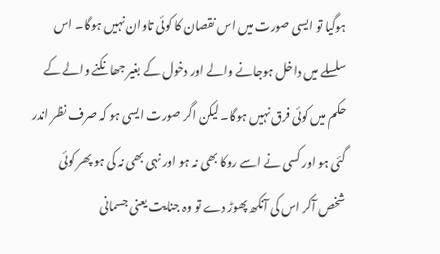ہوگیا تو ایسی صورت میں اس نقصان کا کوئی تاوان نہیں ہوگا۔ اس سلسلے میں داخل ہوجانے والے اور دخول کے بغیر جھانکنے والے کے حکم میں کوئی فرق نہیں ہوگا۔ لیکن اگر صورت ایسی ہو کہ صرف نظر اندر گئی ہو اور کسی نے اسے روکا بھی نہ ہو اور نہی بھی نہ کی ہو پھر کوئی شخص آکر اس کی آنکھ پھوڑ دے تو وہ جنایت یعنی جسمانی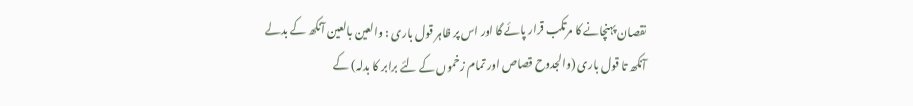نقصان پہنچانے کا مرتکب قرار پائے گا اور اس پر ظاہر قول باری : والعین بالعین آنکھ کے بدلے آنکھ تا قول باری (والجدوح قصاص اور تمام زخموں کے لئے برابر کا بدلہ) کے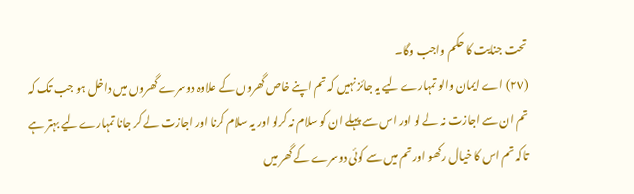تحت جنایت کا حکم واجب وگا۔
(٢٧) اے ایمان والو تمہارے لیے یہ جائز نہیں کہ تم اپنے خاص گھروں کے علاوہ دوسرے گھروں میں داخل ہو جب تک کہ تم ان سے اجازت نہ لے لو اور اس سے پہلے ان کو سلام نہ کرلو اور یہ سلام کرنا اور اجازت لے کر جانا تمہارے لیے بہتر ہے تاکہ تم اس کا خیال رکھو اور تم میں سے کوئی دوسرے کے گھر میں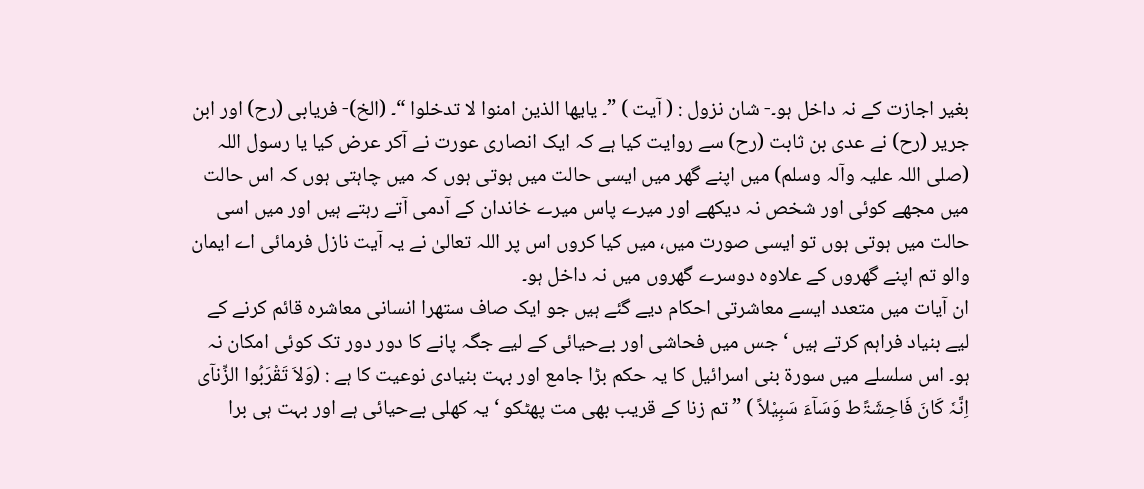بغیر اجازت کے نہ داخل ہو۔- شان نزول : ( آیت ) ”۔ یایھا الذین امنوا لا تدخلوا “۔ (الخ)- فریابی (رح) اور ابن جریر (رح) نے عدی بن ثابت (رح) سے روایت کیا ہے کہ ایک انصاری عورت نے آکر عرض کیا یا رسول اللہ (صلی اللہ علیہ وآلہ وسلم) میں اپنے گھر میں ایسی حالت میں ہوتی ہوں کہ میں چاہتی ہوں کہ اس حالت میں مجھے کوئی اور شخص نہ دیکھے اور میرے پاس میرے خاندان کے آدمی آتے رہتے ہیں اور میں اسی حالت میں ہوتی ہوں تو ایسی صورت میں، میں کیا کروں اس پر اللہ تعالیٰ نے یہ آیت نازل فرمائی اے ایمان والو تم اپنے گھروں کے علاوہ دوسرے گھروں میں نہ داخل ہو۔
ان آیات میں متعدد ایسے معاشرتی احکام دیے گئے ہیں جو ایک صاف ستھرا انسانی معاشرہ قائم کرنے کے لیے بنیاد فراہم کرتے ہیں ‘ جس میں فحاشی اور بےحیائی کے لیے جگہ پانے کا دور دور تک کوئی امکان نہ ہو۔ اس سلسلے میں سورة بنی اسرائیل کا یہ حکم بڑا جامع اور بہت بنیادی نوعیت کا ہے : (وَلاَ تَقْرَبُوا الزِّنآی اِنَّہٗ کَانَ فَاحِشَۃًط وَسَآءَ سَبِیْلاً ) ” تم زنا کے قریب بھی مت پھٹکو ‘ یہ کھلی بےحیائی ہے اور بہت ہی برا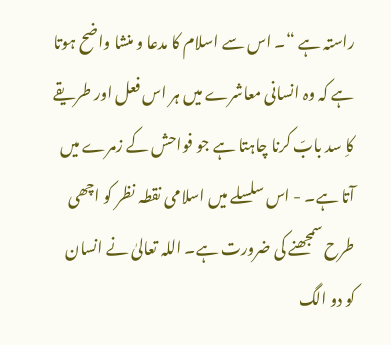راستہ ہے “۔ اس سے اسلام کا مدعا و منشا واضح ہوتا ہے کہ وہ انسانی معاشرے میں ہر اس فعل اور طریقے کاِ سد بابّ کرنا چاہتا ہے جو فواحش کے زمرے میں آتا ہے۔ - اس سلسلے میں اسلامی نقطہ نظر کو اچھی طرح سمجھنے کی ضرورت ہے۔ اللہ تعالیٰ نے انسان کو دو الگ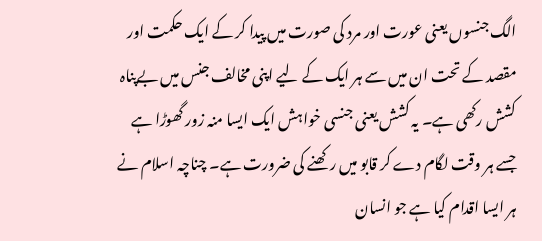الگ جنسوں یعنی عورت اور مرد کی صورت میں پیدا کر کے ایک حکمت اور مقصد کے تحت ان میں سے ہر ایک کے لیے اپنی مخالف جنس میں بےپناہ کشش رکھی ہے۔ یہ کشش یعنی جنسی خواہش ایک ایسا منہ زور گھوڑا ہے جسے ہر وقت لگام دے کر قابو میں رکھنے کی ضرورت ہے۔ چناچہ اسلام نے ہر ایسا اقدام کیا ہے جو انسان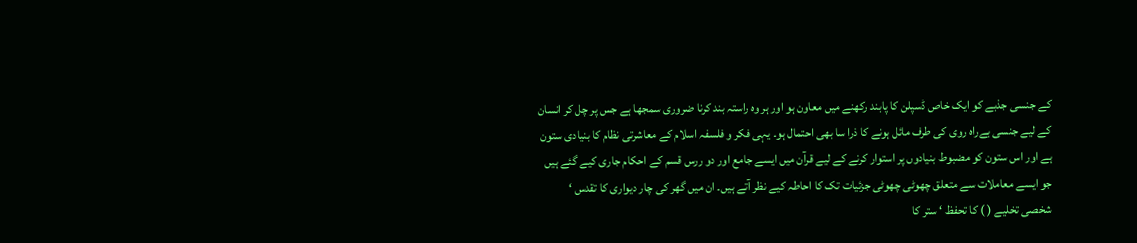کے جنسی جذبے کو ایک خاص ڈسپلن کا پابند رکھنے میں معاون ہو اور ہر وہ راستہ بند کرنا ضروری سمجھا ہے جس پر چل کر انسان کے لیے جنسی بےراہ روی کی طرف مائل ہونے کا ذرا سا بھی احتمال ہو۔ یہی فکر و فلسفہ اسلام کے معاشرتی نظام کا بنیادی ستون ہے اور اس ستون کو مضبوط بنیادوں پر استوار کرنے کے لیے قرآن میں ایسے جامع اور دو ررس قسم کے احکام جاری کیے گئے ہیں جو ایسے معاملات سے متعلق چھوٹی چھوٹی جزئیات تک کا احاطہ کیے نظر آتے ہیں۔ ان میں گھر کی چار دیواری کا تقدس ‘ شخصی تخلیے ( ) کا تحفظ ‘ ستر کا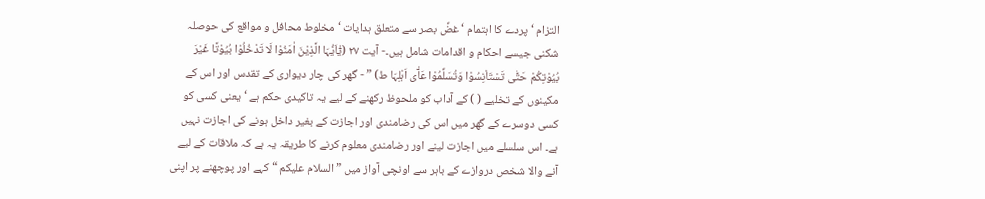التزام ‘ پردے کا اہتمام ‘ غضِّ بصر سے متعلق ہدایات ‘ مخلوط محافل و مواقع کی حوصلہ شکنی جیسے احکام و اقدامات شامل ہیں۔- آیت ٢٧ (یٰٓاَیُّہَا الَّذِیْنَ اٰمَنُوْا لَا تَدْخُلُوْا بُیُوْتًا غَیْرَ بُیُوْتِکُمْ حَتّٰی تَسْتَاْنِسُوْا وَتُسَلِّمُوْا عَآٰی اَہْلِہَا ط) ” - گھر کی چار دیواری کے تقدس اور اس کے مکینوں کے تخلیے ( ) کے آداب کو ملحوظ رکھنے کے لیے یہ تاکیدی حکم ہے ‘ یعنی کسی کو کسی دوسرے کے گھر میں اس کی رضامندی اور اجازت کے بغیر داخل ہونے کی اجازت نہیں ہے۔ اس سلسلے میں اجازت لینے اور رضامندی معلوم کرنے کا طریقہ یہ ہے کہ ملاقات کے لیے آنے والا شخص دروازے کے باہر سے اونچی آواز میں ” السلام علیکم “ کہے اور پوچھنے پر اپنی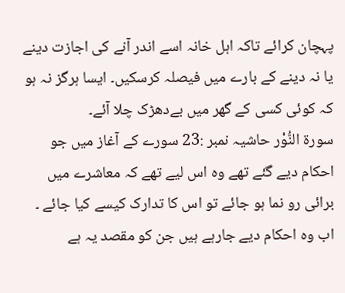پہچان کرائے تاکہ اہل خانہ اسے اندر آنے کی اجازت دینے یا نہ دینے کے بارے میں فیصلہ کرسکیں۔ ایسا ہرگز نہ ہو کہ کوئی کسی کے گھر میں بےدھڑک چلا آئے۔
سورة النُّوْر حاشیہ نمبر :23 سورے کے آغاز میں جو احکام دیے گئے تھے وہ اس لیے تھے کہ معاشرے میں برائی رو نما ہو جائے تو اس کا تدارک کیسے کیا جائے ۔ اب وہ احکام دیے جارہے ہیں جن کو مقصد یہ ہے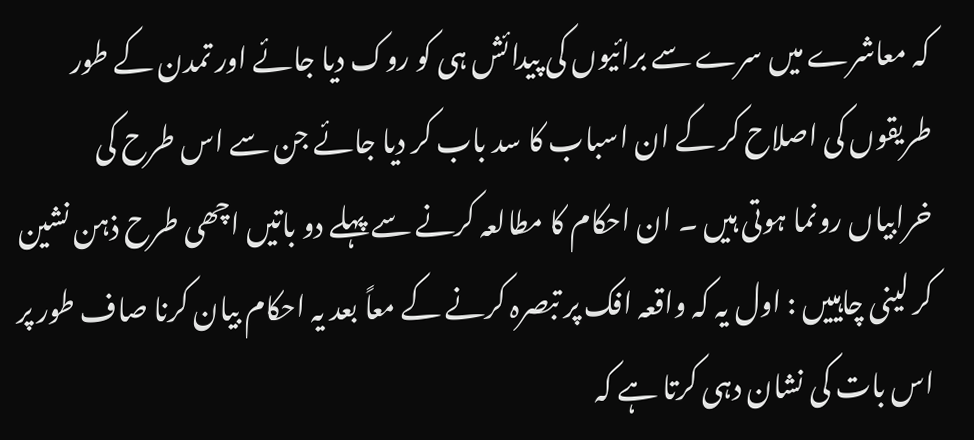کہ معاشرے میں سرے سے برائیوں کی پیدائش ہی کو روک دیا جائے اور تمدن کے طور طریقوں کی اصلاح کر کے ان اسباب کا سد باب کر دیا جائے جن سے اس طرح کی خرابیاں رونما ہوتی ہیں ۔ ان احکام کا مطالعہ کرنے سے پہلے دو باتیں اچھی طرح ذہن نشین کر لینی چاہییں : اول یہ کہ واقعہ افک پر تبصرہ کرنے کے معاً بعد یہ احکام بیان کرنا صاف طور پر اس بات کی نشان دہی کرتا ہے کہ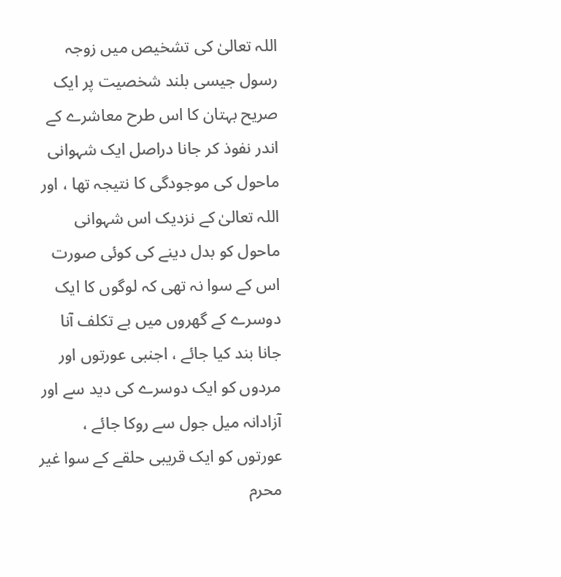اللہ تعالیٰ کی تشخیص میں زوجہ رسول جیسی بلند شخصیت پر ایک صریح بہتان کا اس طرح معاشرے کے اندر نفوذ کر جانا دراصل ایک شہوانی ماحول کی موجودگی کا نتیجہ تھا ، اور اللہ تعالیٰ کے نزدیک اس شہوانی ماحول کو بدل دینے کی کوئی صورت اس کے سوا نہ تھی کہ لوگوں کا ایک دوسرے کے گھروں میں بے تکلف آنا جانا بند کیا جائے ، اجنبی عورتوں اور مردوں کو ایک دوسرے کی دید سے اور آزادانہ میل جول سے روکا جائے ، عورتوں کو ایک قریبی حلقے کے سوا غیر محرم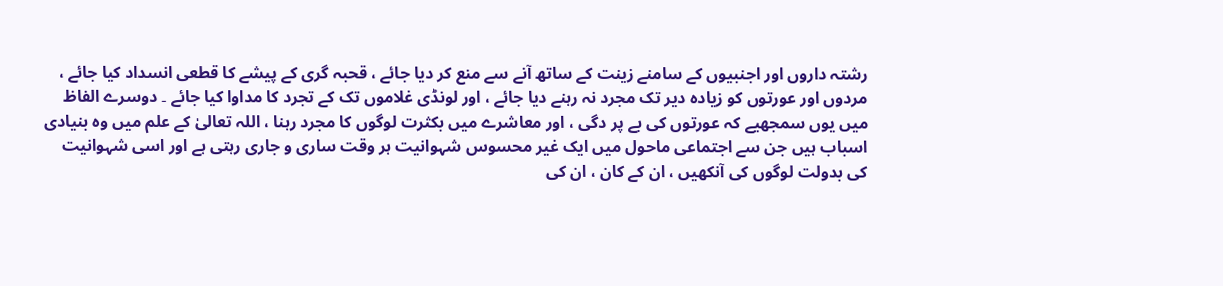رشتہ داروں اور اجنبیوں کے سامنے زینت کے ساتھ آنے سے منع کر دیا جائے ، قحبہ گری کے پیشے کا قطعی انسداد کیا جائے ، مردوں اور عورتوں کو زیادہ دیر تک مجرد نہ رہنے دیا جائے ، اور لونڈی غلاموں تک کے تجرد کا مداوا کیا جائے ۔ دوسرے الفاظ میں یوں سمجھیے کہ عورتوں کی بے پر دگی ، اور معاشرے میں بکثرت لوگوں کا مجرد رہنا ، اللہ تعالیٰ کے علم میں وہ بنیادی اسباب ہیں جن سے اجتماعی ماحول میں ایک غیر محسوس شہوانیت ہر وقت ساری و جاری رہتی ہے اور اسی شہوانیت کی بدولت لوگوں کی آنکھیں ، ان کے کان ، ان کی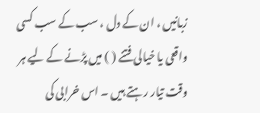زبانیں ، ان کے دل ، سب کے سب کسی واقعی یا خیالی فتنے ( ) میں پڑنے کے لیے ہر وقت تیار رہتے ہیں ۔ اس خرابی کی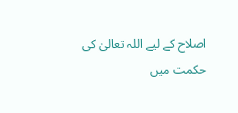اصلاح کے لیے اللہ تعالیٰ کی حکمت میں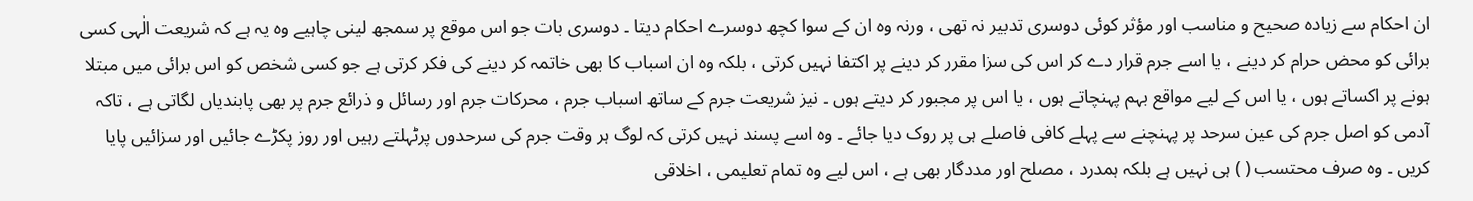ان احکام سے زیادہ صحیح و مناسب اور مؤثر کوئی دوسری تدبیر نہ تھی ، ورنہ وہ ان کے سوا کچھ دوسرے احکام دیتا ۔ دوسری بات جو اس موقع پر سمجھ لینی چاہیے وہ یہ ہے کہ شریعت الٰہی کسی برائی کو محض حرام کر دینے ، یا اسے جرم قرار دے کر اس کی سزا مقرر کر دینے پر اکتفا نہیں کرتی ، بلکہ وہ ان اسباب کا بھی خاتمہ کر دینے کی فکر کرتی ہے جو کسی شخص کو اس برائی میں مبتلا ہونے پر اکساتے ہوں ، یا اس کے لیے مواقع بہم پہنچاتے ہوں ، یا اس پر مجبور کر دیتے ہوں ۔ نیز شریعت جرم کے ساتھ اسباب جرم ، محرکات جرم اور رسائل و ذرائع جرم پر بھی پابندیاں لگاتی ہے ، تاکہ آدمی کو اصل جرم کی عین سرحد پر پہنچنے سے پہلے کافی فاصلے ہی پر روک دیا جائے ۔ وہ اسے پسند نہیں کرتی کہ لوگ ہر وقت جرم کی سرحدوں پرٹہلتے رہیں اور روز پکڑے جائیں اور سزائیں پایا کریں ۔ وہ صرف محتسب ( ) ہی نہیں ہے بلکہ ہمدرد ، مصلح اور مددگار بھی ہے ، اس لیے وہ تمام تعلیمی ، اخلاقی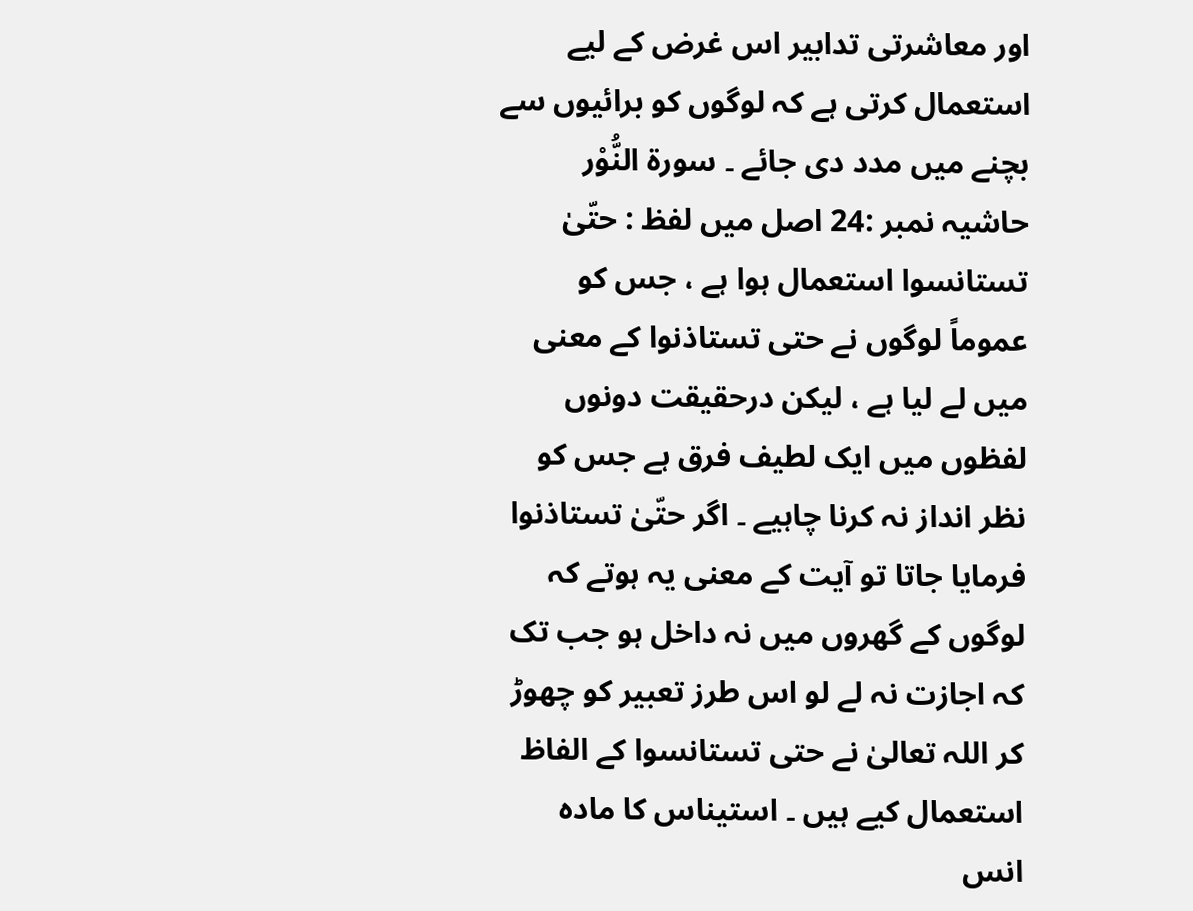اور معاشرتی تدابیر اس غرض کے لیے استعمال کرتی ہے کہ لوگوں کو برائیوں سے بچنے میں مدد دی جائے ۔ سورة النُّوْر حاشیہ نمبر :24 اصل میں لفظ : حتّیٰ تستانسوا استعمال ہوا ہے ، جس کو عموماً لوگوں نے حتی تستاذنوا کے معنی میں لے لیا ہے ، لیکن درحقیقت دونوں لفظوں میں ایک لطیف فرق ہے جس کو نظر انداز نہ کرنا چاہیے ۔ اگر حتّیٰ تستاذنوا فرمایا جاتا تو آیت کے معنی یہ ہوتے کہ لوگوں کے گھروں میں نہ داخل ہو جب تک کہ اجازت نہ لے لو اس طرز تعبیر کو چھوڑ کر اللہ تعالیٰ نے حتی تستانسوا کے الفاظ استعمال کیے ہیں ۔ استیناس کا مادہ انس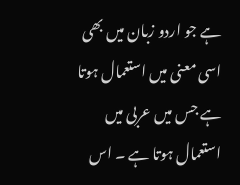ہے جو اردو زبان میں بھی اسی معنی میں استعمال ہوتا ہے جس میں عربی میں استعمال ہوتا ہے ۔ اس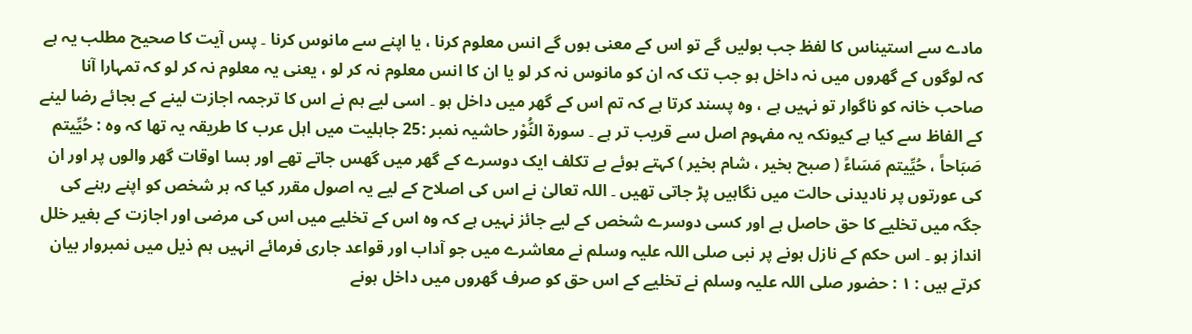مادے سے استیناس کا لفظ جب بولیں گے تو اس کے معنی ہوں گے انس معلوم کرنا ، یا اپنے سے مانوس کرنا ۔ پس آیت کا صحیح مطلب یہ ہے کہ لوگوں کے گھروں میں نہ داخل ہو جب تک کہ ان کو مانوس نہ کر لو یا ان کا انس معلوم نہ کر لو ، یعنی یہ معلوم نہ کر لو کہ تمہارا آنا صاحب خانہ کو ناگوار تو نہیں ہے ، وہ پسند کرتا ہے کہ تم اس کے گھر میں داخل ہو ۔ اسی لیے ہم نے اس کا ترجمہ اجازت لینے کے بجائے رضا لینے کے الفاظ سے کیا ہے کیونکہ یہ مفہوم اصل سے قریب تر ہے ۔ سورة النُّوْر حاشیہ نمبر :25 جاہلیت میں اہل عرب کا طریقہ یہ تھا کہ وہ : حُیِّیتم صَبَاحاً ، حُیِّیتم مَسَاءً ( صبح بخیر ، شام بخیر ) کہتے ہوئے بے تکلف ایک دوسرے کے گھر میں گھس جاتے تھے اور بسا اوقات گھر والوں پر اور ان کی عورتوں پر نادیدنی حالت میں نگاہیں پڑ جاتی تھیں ۔ اللہ تعالیٰ نے اس کی اصلاح کے لیے یہ اصول مقرر کیا کہ ہر شخص کو اپنے رہنے کی جگہ میں تخلیے کا حق حاصل ہے اور کسی دوسرے شخص کے لیے جائز نہیں ہے کہ وہ اس کے تخلیے میں اس کی مرضی اور اجازت کے بغیر خلل انداز ہو ۔ اس حکم کے نازل ہونے پر نبی صلی اللہ علیہ وسلم نے معاشرے میں جو آداب اور قواعد جاری فرمائے انہیں ہم ذیل میں نمبروار بیان کرتے ہیں : ۱ : حضور صلی اللہ علیہ وسلم نے تخلیے کے اس حق کو صرف گھروں میں داخل ہونے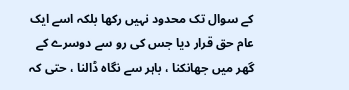کے سوال تک محدود نہیں رکھا بلکہ اسے ایک عام حق قرار دیا جس کی رو سے دوسرے کے گھر میں جھانکنا ، باہر سے نگاہ ڈالنا ، حتی کہ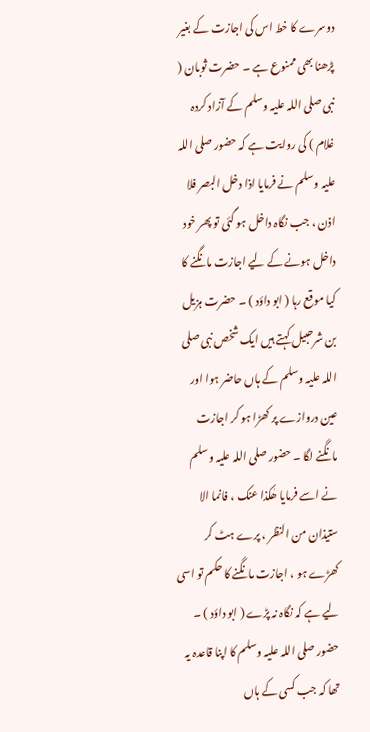دوسرے کا خط اس کی اجازت کے بغیر پڑھنا بھی ممنوع ہے ۔ حضرت ثوبان ( نبی صلی اللہ علیہ وسلم کے آزاد کردہ غلام ) کی روایت ہے کہ حضور صلی اللہ علیہ وسلم نے فرمایا اذا دخل البصر فلا اذن ، جب نگاہ داخل ہو گئی تو پھر خود داخل ہونے کے لیے اجازت مانگنے کا کیا موقع رہا ( ابو داؤد ) ۔ حضرت ہزیل بن شرحبیل کہتے ہیں ایک شخص نبی صلی اللہ علیہ وسلم کے ہاں حاضر ہوا اور عین دروازے پر کھڑا ہو کر اجازت مانگنے لگا ۔ حضور صلی اللہ علیہ وسلم نے اسے فرمایا ھٰکذا عنک ، فانما الا ستیذان من النظر ، پرے ہٹ کر کھڑے ہو ، اجازت مانگنے کا حکم تو اسی لیے ہے کہ نگاہ نہ پڑے ( ابو داؤد ) ۔ حضور صلی اللہ علیہ وسلم کا اپنا قاعدہ یہ تھا کہ جب کسی کے ہاں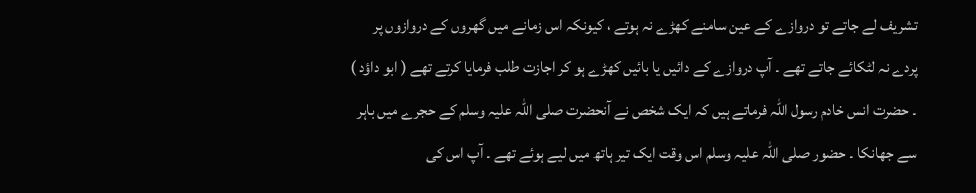تشریف لے جاتے تو دروازے کے عین سامنے کھڑے نہ ہوتے ، کیونکہ اس زمانے میں گھروں کے دروازوں پر پردے نہ لٹکائے جاتے تھے ۔ آپ دروازے کے دائیں یا بائیں کھڑے ہو کر اجازت طلب فرمایا کرتے تھے ( ابو داؤد ) ۔ حضرت انس خادم رسول اللہ فرماتے ہیں کہ ایک شخص نے آنحضرت صلی اللہ علیہ وسلم کے حجرے میں باہر سے جھانکا ۔ حضور صلی اللہ علیہ وسلم اس وقت ایک تیر ہاتھ میں لیے ہوئے تھے ۔ آپ اس کی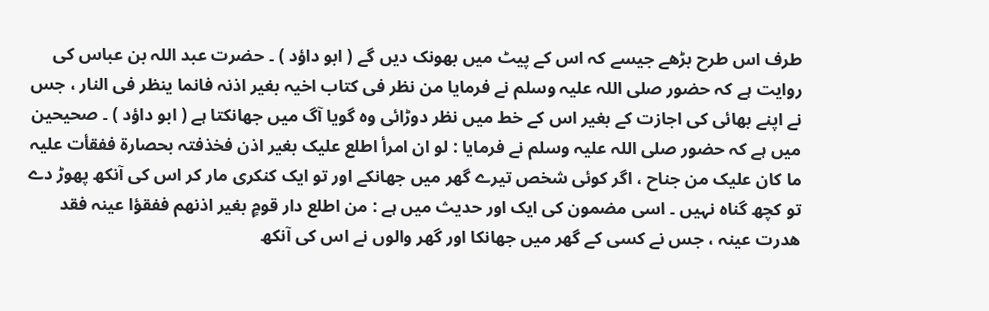طرف اس طرح بڑھے جیسے کہ اس کے پیٹ میں بھونک دیں گے ( ابو داؤد ) ۔ حضرت عبد اللہ بن عباس کی روایت ہے کہ حضور صلی اللہ علیہ وسلم نے فرمایا من نظر فی کتاب اخیہ بغیر اذنہ فانما ینظر فی النار ، جس نے اپنے بھائی کی اجازت کے بغیر اس کے خط میں نظر دوڑائی وہ گویا آگ میں جھانکتا ہے ( ابو داؤد ) ۔ صحیحین میں ہے کہ حضور صلی اللہ علیہ وسلم نے فرمایا : لو ان امرأ اطلع علیک بغیر اذن فخذفتہ بحصارۃ ففقأت علیہ ما کان علیک من جناح ، اگر کوئی شخص تیرے گھر میں جھانکے اور تو ایک کنکری مار کر اس کی آنکھ پھوڑ دے تو کچھ گناہ نہیں ۔ اسی مضمون کی ایک اور حدیث میں ہے : من اطلع دار قومٍ بغیر اذنھم ففقؤا عینہ فقد ھدرت عینہ ، جس نے کسی کے گھر میں جھانکا اور گھر والوں نے اس کی آنکھ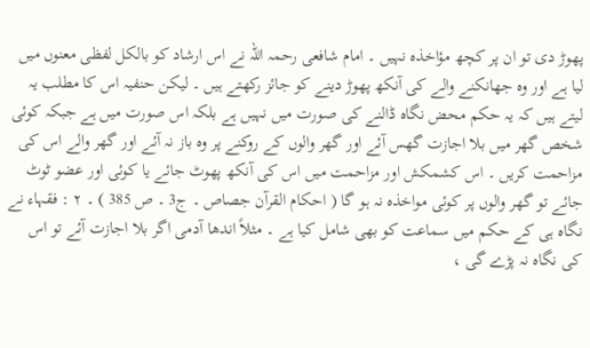پھوڑ دی تو ان پر کچھ مؤاخذہ نہیں ۔ امام شافعی رحمہ اللہ نے اس ارشاد کو بالکل لفظی معنوں میں لیا ہے اور وہ جھانکنے والے کی آنکھ پھوڑ دینے کو جائز رکھتے ہیں ۔ لیکن حنفیہ اس کا مطلب یہ لیتے ہیں کہ یہ حکم محض نگاہ ڈالنے کی صورت میں نہیں ہے بلکہ اس صورت میں ہے جبکہ کوئی شخص گھر میں بلا اجازت گھس آئے اور گھر والوں کے روکنے پر وہ باز نہ آئے اور گھر والے اس کی مزاحمت کریں ۔ اس کشمکش اور مزاحمت میں اس کی آنکھ پھوٹ جائے یا کوئی اور عضو ٹوٹ جائے تو گھر والوں پر کوئی مواخذہ نہ ہو گا ( احکام القرآن جصاص ۔ ج3 ۔ ص 385 ) ۔ ۲ : فقہاء نے نگاہ ہی کے حکم میں سماعت کو بھی شامل کیا ہے ۔ مثلاً اندھا آدمی اگر بلا اجازت آئے تو اس کی نگاہ نہ پڑے گی ،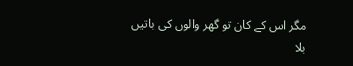مگر اس کے کان تو گھر والوں کی باتیں بلا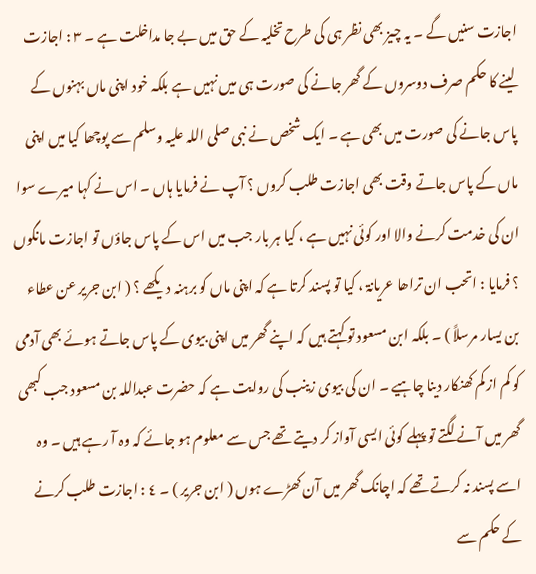اجازت سنیں گے ۔ یہ چیز بھی نظر ہی کی طرح تخلیہ کے حق میں بے جا مداخلت ہے ۔ ۳ : اجازت لینے کا حکم صرف دوسروں کے گھر جانے کی صورت ہی میں نہیں ہے بلکہ خود اپنی ماں بہنوں کے پاس جانے کی صورت میں بھی ہے ۔ ایک شخص نے نبی صلی اللہ علیہ وسلم سے پوچھا کیا میں اپنی ماں کے پاس جاتے وقت بھی اجازت طلب کروں ؟ آپ نے فرمایا ہاں ۔ اس نے کہا میرے سوا ان کی خدمت کرنے والا اور کوئی نہیں ہے ، کیا ہر بار جب میں اس کے پاس جاؤں تو اجازت مانگوں ؟ فرمایا : اتحب ان تراھا عریانۃ ، کیا تو پسند کرتا ہے کہ اپنی ماں کو برہنہ دیکھے ؟ ( ابن جریر عن عطاء بن یسار مرسلاً ) ۔ بلکہ ابن مسعود تو کہتے ہیں کہ اپنے گھر میں اپنی بیوی کے پاس جاتے ہوئے بھی آدمی کو کم از کم کھنکار دینا چاہیے ۔ ان کی بیوی زینب کی روایت ہے کہ حضرت عبداللہ بن مسعود جب کبھی گھر میں آنے لگتے تو پہلے کوئی ایسی آواز کر دیتے تھے جس سے معلوم ہو جائے کہ وہ آ رہے ہیں ۔ وہ اسے پسند نہ کرتے تھے کہ اچانک گھر میں آن کھڑے ہوں ( ابن جریر ) ۔ ٤ : اجازت طلب کرنے کے حکم سے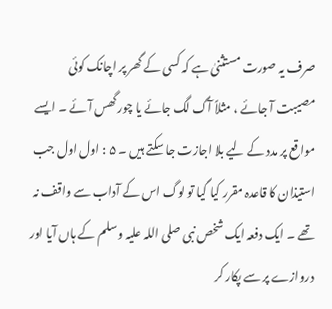صرف یہ صورت مستثنیٰ ہے کہ کسی کے گھر پر اچانک کوئی مصیبت آ جائے ، مثلاً آگ لگ جائے یا چور گھس آئے ۔ ایسے مواقع پر مدد کے لیے بلا اجازت جا سکتے ہیں ۔ ۵ : اول اول جب استیذان کا قاعدہ مقرر کیا گیا تو لوگ اس کے آداب سے واقف نہ تھے ۔ ایک دفعہ ایک شخص نبی صلی اللہ علیہ وسلم کے ہاں آیا اور دروازے پر سے پکار کر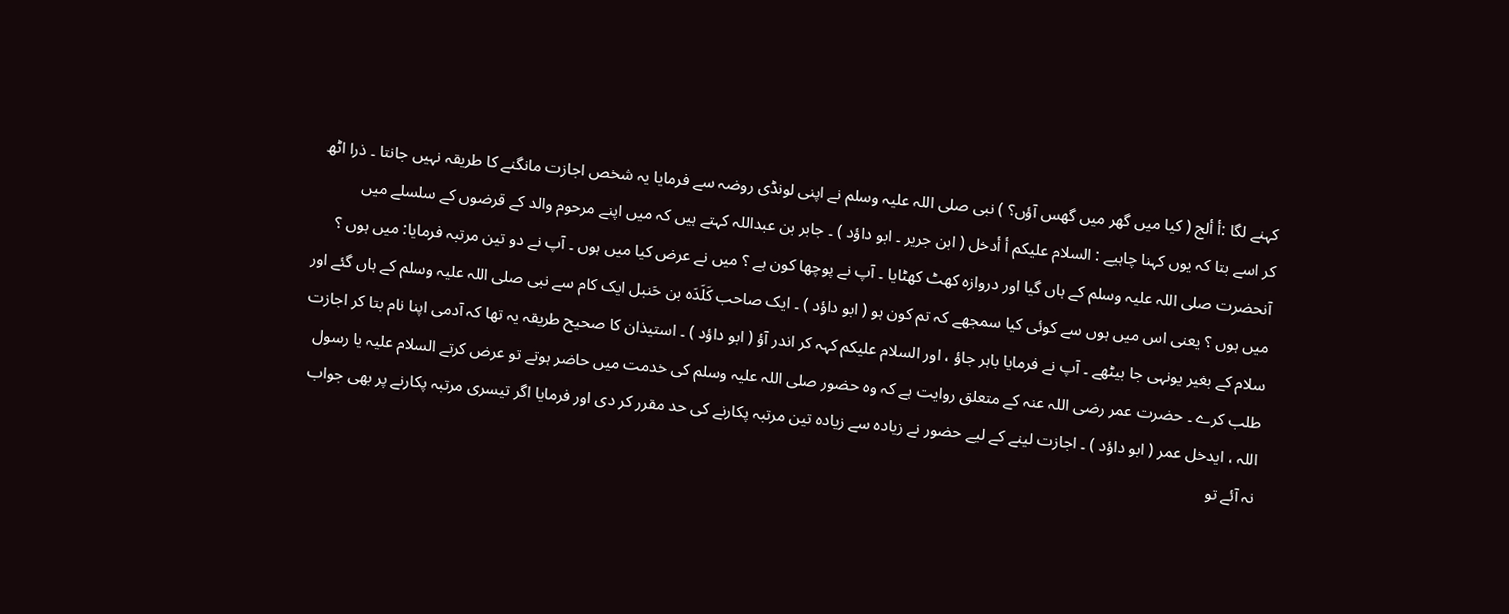کہنے لگا :أ ألج ( کیا میں گھر میں گھس آؤں؟ ) نبی صلی اللہ علیہ وسلم نے اپنی لونڈی روضہ سے فرمایا یہ شخص اجازت مانگنے کا طریقہ نہیں جانتا ۔ ذرا اٹھ کر اسے بتا کہ یوں کہنا چاہیے : السلام علیکم أ أدخل ( ابن جریر ۔ ابو داؤد ) ۔ جابر بن عبداللہ کہتے ہیں کہ میں اپنے مرحوم والد کے قرضوں کے سلسلے میں آنحضرت صلی اللہ علیہ وسلم کے ہاں گیا اور دروازہ کھٹ کھٹایا ۔ آپ نے پوچھا کون ہے ؟ میں نے عرض کیا میں ہوں ۔ آپ نے دو تین مرتبہ فرمایا: میں ہوں ؟ میں ہوں ؟ یعنی اس میں ہوں سے کوئی کیا سمجھے کہ تم کون ہو ( ابو داؤد ) ۔ ایک صاحب کَلَدَہ بن حَنبل ایک کام سے نبی صلی اللہ علیہ وسلم کے ہاں گئے اور سلام کے بغیر یونہی جا بیٹھے ۔ آپ نے فرمایا باہر جاؤ ، اور السلام علیکم کہہ کر اندر آؤ ( ابو داؤد ) ۔ استیذان کا صحیح طریقہ یہ تھا کہ آدمی اپنا نام بتا کر اجازت طلب کرے ۔ حضرت عمر رضی اللہ عنہ کے متعلق روایت ہے کہ وہ حضور صلی اللہ علیہ وسلم کی خدمت میں حاضر ہوتے تو عرض کرتے السلام علیہ یا رسول اللہ ، ایدخل عمر ( ابو داؤد ) ۔ اجازت لینے کے لیے حضور نے زیادہ سے زیادہ تین مرتبہ پکارنے کی حد مقرر کر دی اور فرمایا اگر تیسری مرتبہ پکارنے پر بھی جواب نہ آئے تو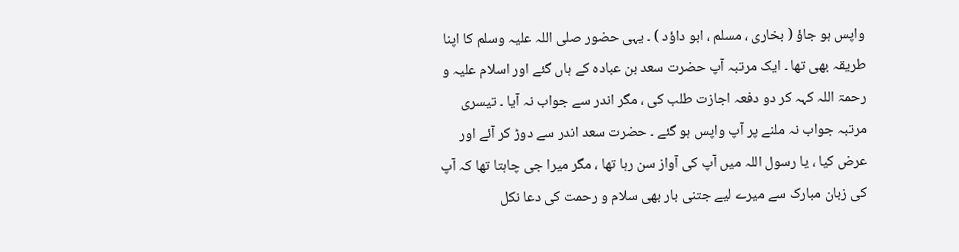واپس ہو جاؤ ( بخاری ، مسلم ، ابو داؤد ) ۔ یہی حضور صلی اللہ علیہ وسلم کا اپنا طریقہ بھی تھا ۔ ایک مرتبہ آپ حضرت سعد بن عبادہ کے ہاں گئے اور اسلام علیہ و رحمۃ اللہ کہہ کر دو دفعہ اجازت طلب کی ، مگر اندر سے جواب نہ آیا ۔ تیسری مرتبہ جواب نہ ملنے پر آپ واپس ہو گئے ۔ حضرت سعد اندر سے دوڑ کر آئے اور عرض کیا ، یا رسول اللہ میں آپ کی آواز سن رہا تھا ، مگر میرا جی چاہتا تھا کہ آپ کی زبان مبارک سے میرے لیے جتنی بار بھی سلام و رحمت کی دعا نکل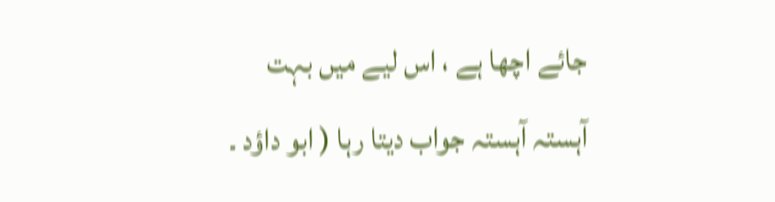جائے اچھا ہے ، اس لیے میں بہت آہستہ آہستہ جواب دیتا رہا ( ابو داؤد ۔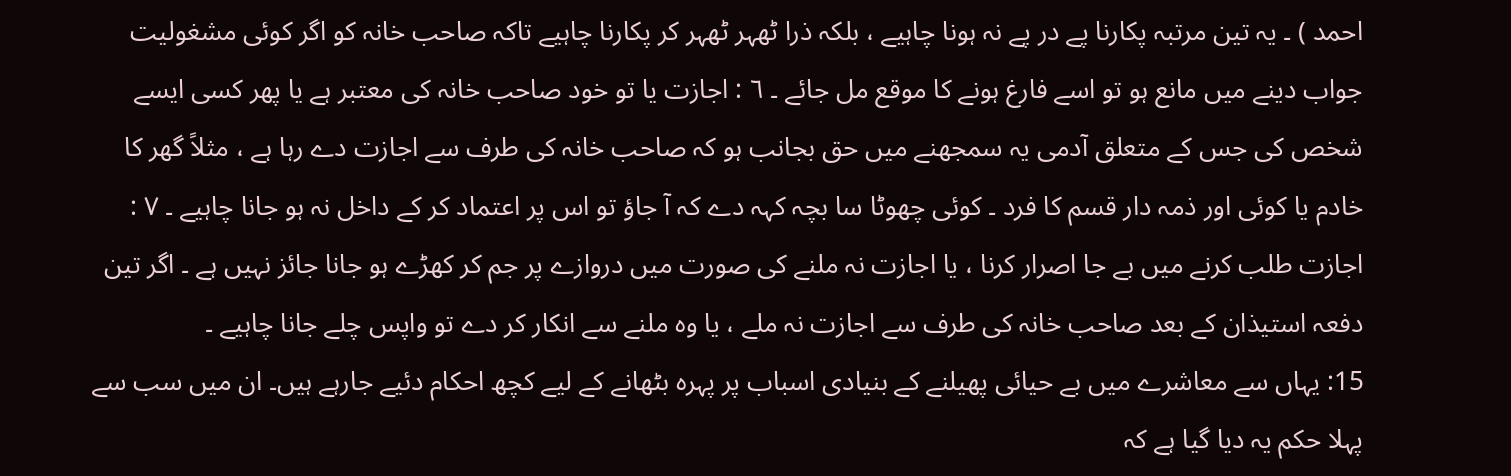احمد ) ۔ یہ تین مرتبہ پکارنا پے در پے نہ ہونا چاہیے ، بلکہ ذرا ٹھہر ٹھہر کر پکارنا چاہیے تاکہ صاحب خانہ کو اگر کوئی مشغولیت جواب دینے میں مانع ہو تو اسے فارغ ہونے کا موقع مل جائے ۔ ٦ : اجازت یا تو خود صاحب خانہ کی معتبر ہے یا پھر کسی ایسے شخص کی جس کے متعلق آدمی یہ سمجھنے میں حق بجانب ہو کہ صاحب خانہ کی طرف سے اجازت دے رہا ہے ، مثلاً گھر کا خادم یا کوئی اور ذمہ دار قسم کا فرد ۔ کوئی چھوٹا سا بچہ کہہ دے کہ آ جاؤ تو اس پر اعتماد کر کے داخل نہ ہو جانا چاہیے ۔ ۷ : اجازت طلب کرنے میں بے جا اصرار کرنا ، یا اجازت نہ ملنے کی صورت میں دروازے پر جم کر کھڑے ہو جانا جائز نہیں ہے ۔ اگر تین دفعہ استیذان کے بعد صاحب خانہ کی طرف سے اجازت نہ ملے ، یا وہ ملنے سے انکار کر دے تو واپس چلے جانا چاہیے ۔
15: یہاں سے معاشرے میں بے حیائی پھیلنے کے بنیادی اسباب پر پہرہ بٹھانے کے لیے کچھ احکام دئیے جارہے ہیں۔ ان میں سب سے پہلا حکم یہ دیا گیا ہے کہ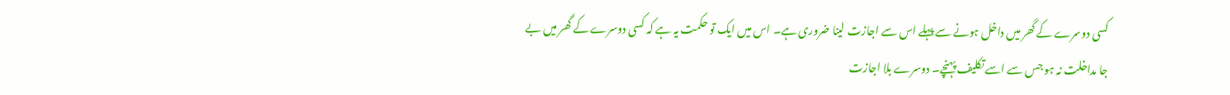کسی دوسرے کے گھر میں داخل ہونے سے پہلے اس سے اجازت لینا ضروری ہے۔ اس میں ایک تو حکمت یہ ہے کہ کسی دوسرے کے گھر میں بے جا مداخلت نہ ہو جس سے اسے تکلیف پہنچے۔ دوسرے بلا اجازت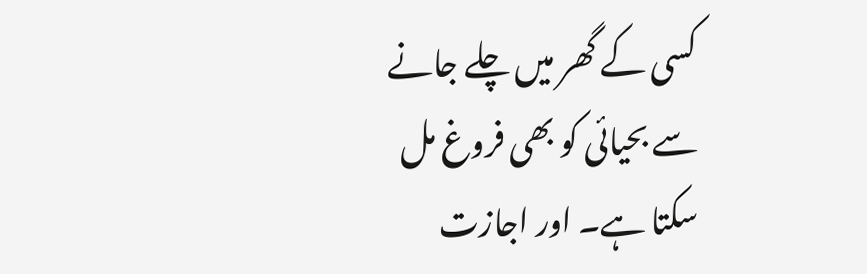کسی کے گھر میں چلے جانے سے بحیائی کو بھی فروغ مل سکتا ہے۔ اور اجازت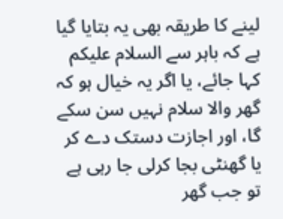لینے کا طریقہ بھی یہ بتایا گیا ہے کہ باہر سے السلام علیکم کہا جائے، یا اگر یہ خیال ہو کہ گھر والا سلام نہیں سن سکے گا، اور اجازت دستک دے کر یا گھنٹی بجا کرلی جا رہی ہے تو جب گھر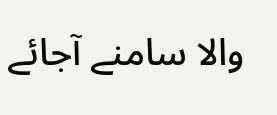والا سامنے آجائے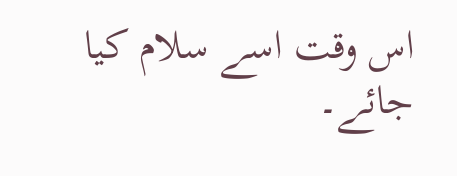اس وقت اسے سلام کیا جائے۔